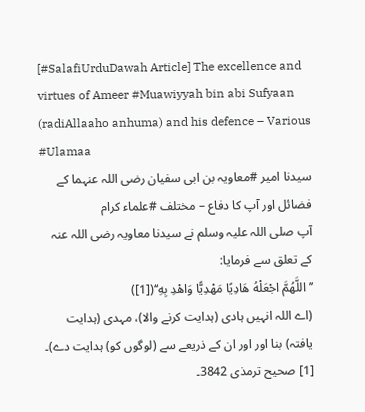[#SalafiUrduDawah Article] The excellence and virtues of Ameer #Muawiyyah bin abi Sufyaan (radiAllaaho anhuma) and his defence – Various #Ulamaa
سیدنا امیر #معاویہ بن ابی سفیان رضی اللہ عنہما کے فضائل اور آپ کا دفاع – مختلف #علماء کرام
آپ صلی اللہ علیہ وسلم نے سیدنا معاویہ رضی اللہ عنہ کے تعلق سے فرمایا:
’’اللَّهُمَّ اجْعَلْهُ هَادِيًا مَهْدِيًّا وَاهْدِ بِهِ‘‘([1])
(اے اللہ انہيں ہادی (ہدایت کرنے والا)، مہدی (ہدایت یافتہ) بنا اور اور ان کے ذریعے سے (لوگوں کو) ہدایت دے)۔
[1] صحیح ترمذی 3842۔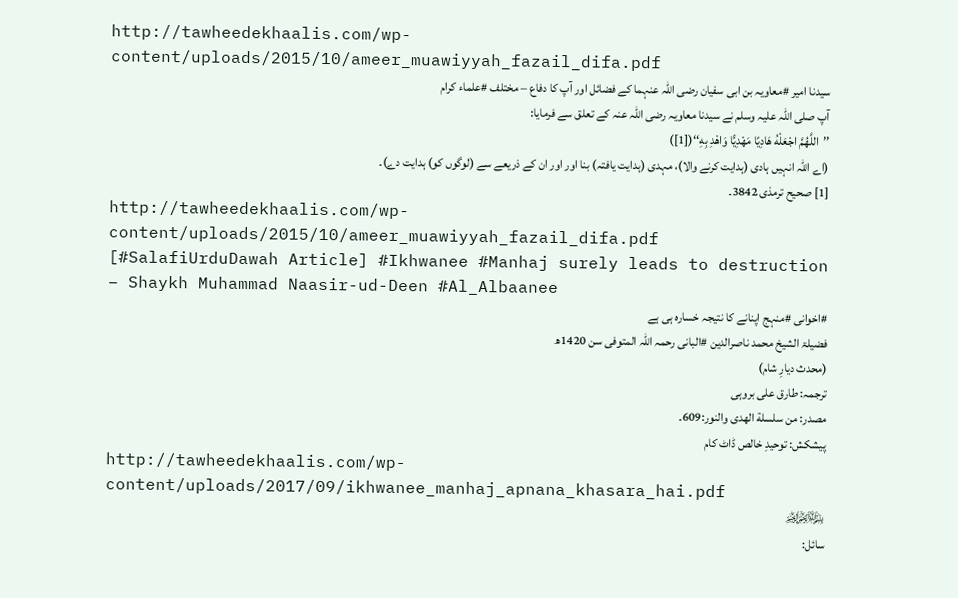http://tawheedekhaalis.com/wp-content/uploads/2015/10/ameer_muawiyyah_fazail_difa.pdf
سیدنا امیر #معاویہ بن ابی سفیان رضی اللہ عنہما کے فضائل اور آپ کا دفاع – مختلف #علماء کرام
آپ صلی اللہ علیہ وسلم نے سیدنا معاویہ رضی اللہ عنہ کے تعلق سے فرمایا:
’’اللَّهُمَّ اجْعَلْهُ هَادِيًا مَهْدِيًّا وَاهْدِ بِهِ‘‘([1])
(اے اللہ انہيں ہادی (ہدایت کرنے والا)، مہدی (ہدایت یافتہ) بنا اور اور ان کے ذریعے سے (لوگوں کو) ہدایت دے)۔
[1] صحیح ترمذی 3842۔
http://tawheedekhaalis.com/wp-content/uploads/2015/10/ameer_muawiyyah_fazail_difa.pdf
[#SalafiUrduDawah Article] #Ikhwanee #Manhaj surely leads to destruction – Shaykh Muhammad Naasir-ud-Deen #Al_Albaanee
#اخوانی #منہج اپنانے کا نتیجہ خسارہ ہی ہے
فضیلۃ الشیخ محمد ناصرالدین #البانی رحمہ اللہ المتوفی سن 1420ھ
(محدث دیارِ شام)
ترجمہ: طارق علی بروہی
مصدر: من سلسلة الهدى والنور:609۔
پیشکش: توحیدِ خالص ڈاٹ کام
http://tawheedekhaalis.com/wp-content/uploads/2017/09/ikhwanee_manhaj_apnana_khasara_hai.pdf
﷽
سائل: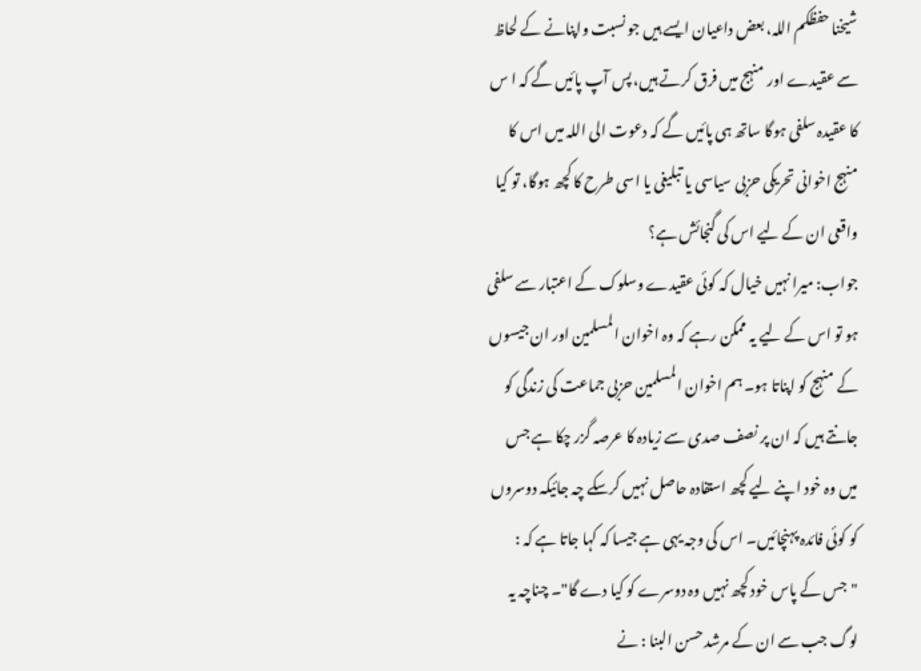شیخنا حفظکم اللہ، بعض داعیان ایسے ہيں جو نسبت واپنانے کے لحاظ سے عقیدے اور منہج میں فرق کرتے ہیں، پس آپ پائیں گے کہ ا س کا عقیدہ سلفی ہوگا ساتھ ہی پائیں گے کہ دعوت الی اللہ میں اس کا منہج اخوانی تحریکی حزبی سیاسی یا تبلیغی یا اسی طرح کا کچھ ہوگا، تو کیا واقعی ان کے لیے اس کی گنجائش ہے؟
جواب: میرا نہيں خیال کہ کوئی عقیدے وسلوک کے اعتبار سے سلفی ہو تو اس کے لیے یہ ممکن رہے کہ وہ اخوان المسلمین اور ان جیسوں کے منہج کو اپناتا ہو۔ ہم اخوان المسلمین حزبی جماعت کی زندگی کو جانتے ہیں کہ ان پر نصف صدی سے زیادہ کا عرصہ گزر چکا ہے جس میں وہ خود اپنے لیے کچھ استفادہ حاصل نہیں کرسکے چہ جائیکہ دوسروں کو کوئی فائدہ پہنچائیں۔ اس کی وجہ یہی ہے جیسا کہ کہا جاتا ہے کہ : "جس کے پاس خود کچھ نہیں وہ دوسرے کو کیا دے گا"۔ چناچہ یہ لوگ جب سے ان کے مرشد حسن البنا : نے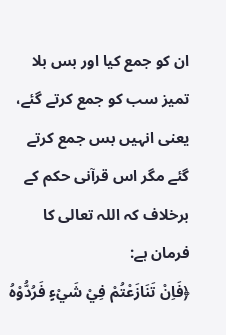ان کو جمع کیا اور بس بلا تمیز سب کو جمع کرتے گئے، یعنی انہیں بس جمع کرتے گئے مگر اس قرآنی حکم کے برخلاف کہ اللہ تعالی کا فرمان ہے:
﴿فَاِنْ تَنَازَعْتُمْ فِيْ شَيْءٍ فَرُدُّوْهُ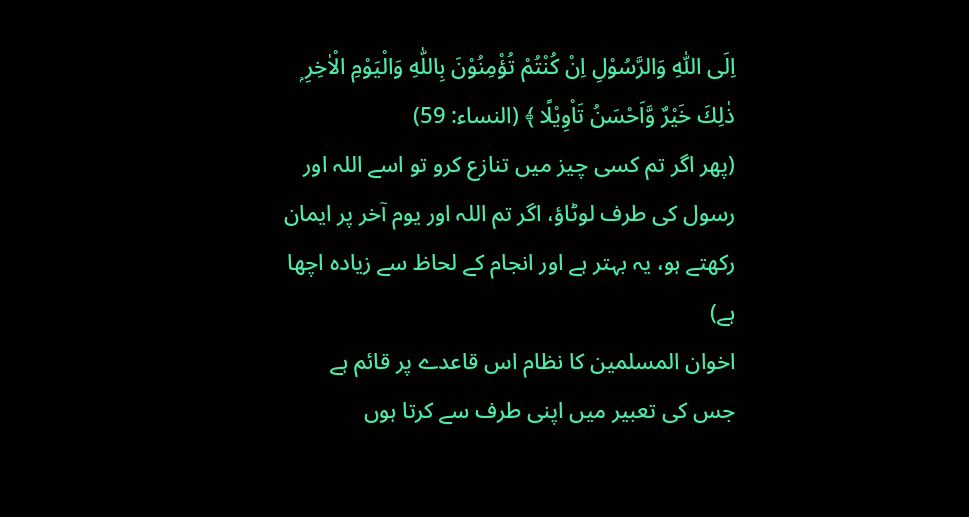اِلَى اللّٰهِ وَالرَّسُوْلِ اِنْ كُنْتُمْ تُؤْمِنُوْنَ بِاللّٰهِ وَالْيَوْمِ الْاٰخِرِ ۭ ذٰلِكَ خَيْرٌ وَّاَحْسَنُ تَاْوِيْلًا ﴾ (النساء: 59)
(پھر اگر تم کسی چیز میں تنازع کرو تو اسے اللہ اور رسول کی طرف لوٹاؤ، اگر تم اللہ اور یوم آخر پر ایمان رکھتے ہو، یہ بہتر ہے اور انجام کے لحاظ سے زیادہ اچھا ہے)
اخوان المسلمین کا نظام اس قاعدے پر قائم ہے جس کی تعبیر میں اپنی طرف سے کرتا ہوں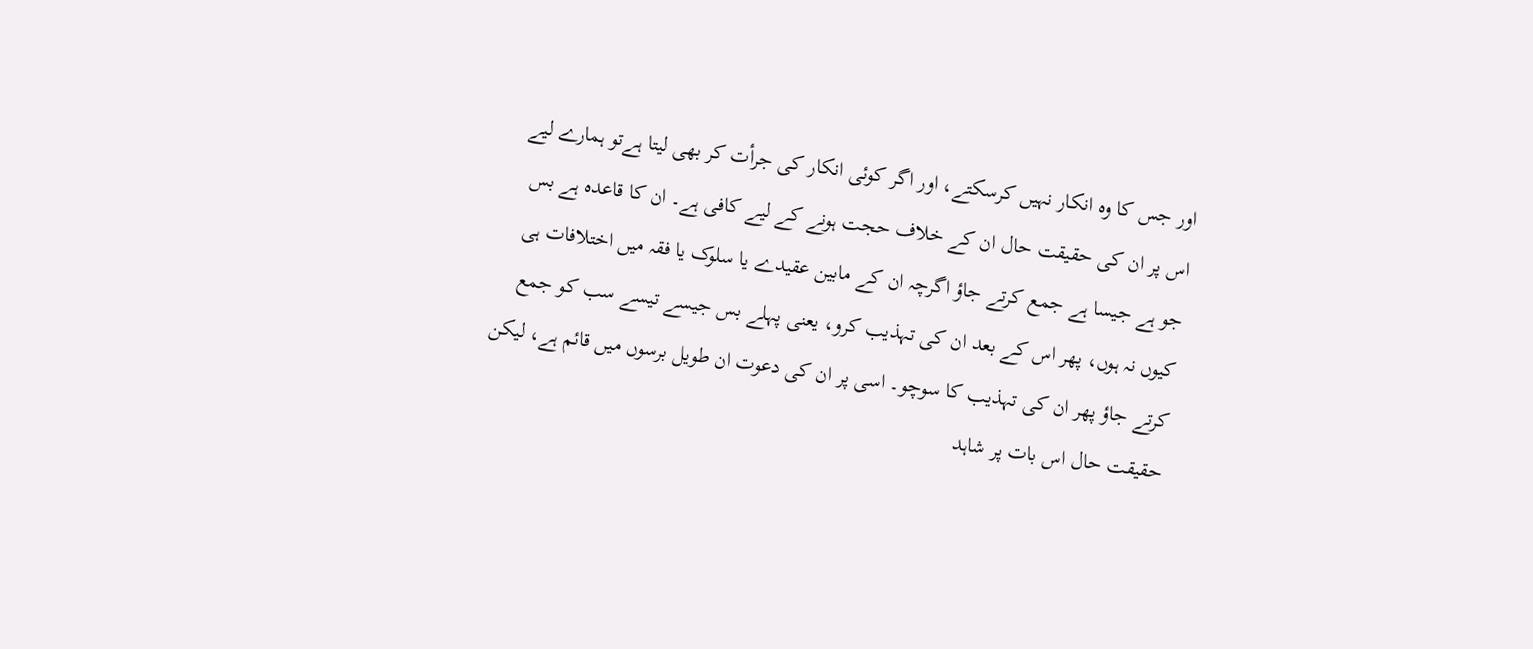اور جس کا وہ انکار نہیں کرسکتے، اور اگر کوئی انکار کی جرأت کر بھی لیتا ہےتو ہمارے لیے اس پر ان کی حقیقت حال ان کے خلاف حجت ہونے کے لیے کافی ہے۔ ان کا قاعدہ ہے بس جو ہے جیسا ہے جمع کرتے جاؤ اگرچہ ان کے مابین عقیدے یا سلوک یا فقہ میں اختلافات ہی کیوں نہ ہوں، پھر اس کے بعد ان کی تہذیب کرو، یعنی پہلے بس جیسے تیسے سب کو جمع کرتے جاؤ پھر ان کی تہذیب کا سوچو۔ اسی پر ان کی دعوت ان طویل برسوں میں قائم ہے، لیکن حقیقت حال اس بات پر شاہد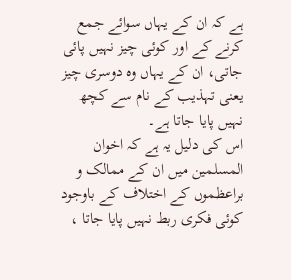ہے کہ ان کے یہاں سوائے جمع کرنے کے اور کوئی چیز نہيں پائی جاتی، ان کے یہاں وہ دوسری چیز یعنی تہذیب کے نام سے کچھ نہیں پایا جاتا ہے۔
اس کی دلیل یہ ہے کہ اخوان المسلمین میں ان کے ممالک و براعظموں کے اختلاف کے باوجود کوئی فکری ربط نہيں پایا جاتا ،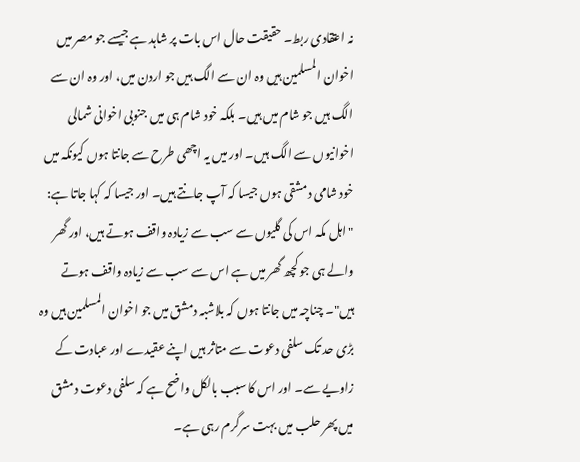نہ اعتقادی ربط۔ حقیقت حال اس بات پر شاہد ہے جیسے جو مصر میں اخوان المسلمین ہيں وہ ان سے الگ ہيں جو اردن میں، اور وہ ان سے الگ ہيں جو شام میں ہيں۔ بلکہ خود شام ہی میں جنوبی اخوانی شمالی اخوانیوں سے الگ ہيں۔ اور میں یہ اچھی طرح سے جانتا ہوں کیونکہ میں خود شامی دمشقی ہوں جیسا کہ آپ جانتے ہيں۔ اور جیسا کہ کہا جاتا ہے: "اہل مکہ اس کی گلیوں سے سب سے زیادہ واقف ہوتے ہيں، اور گھر والے ہی جو کچھ گھر میں ہے اس سے سب سے زیادہ واقف ہوتے ہیں"۔ چناچہ میں جانتا ہوں کہ بلاشبہ دمشق میں جو اخوان المسلمین ہيں وہ بڑی حد تک سلفی دعوت سے متاثر ہیں اپنے عقیدے اور عبادت کے زاویے سے۔ اور اس کا سبب بالکل واضح ہے کہ سلفی دعوت دمشق میں پھر حلب میں بہت سرگرم رہی ہے۔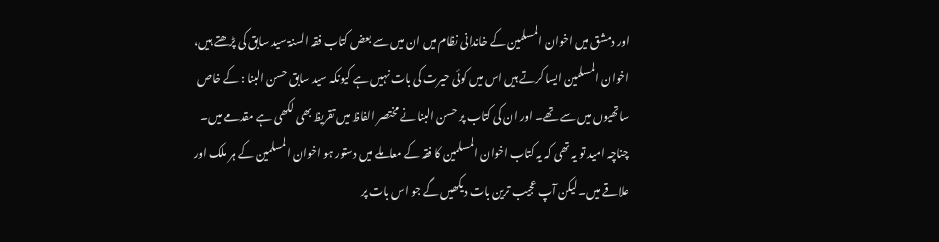اور دمشق میں اخوان المسلمین کے خاندانی نظام میں ان میں سے بعض کتاب فقہ السنۃ سید سابق کی پڑھتے ہيں، اخوان المسلمین ایسا کرتے ہیں اس میں کوئی حیرت کی بات نہیں ہے کیونکہ سید سابق حسن البنا : کے خاص ساتھیوں میں سے تھے۔ اور ان کی کتاب پر حسن البنا نے مختصر الفاظ میں تقریظ بھی لکھی ہے مقدمے میں۔
چناچہ امید تو یہ تھی کہ یہ کتاب اخوان المسلمین کا فقہ کے معاملے میں دستور ہو اخوان المسلمین کے ہر ملک اور علاقے میں۔ لیکن آپ عجیب ترین بات دیکھیں گے جو اس بات پر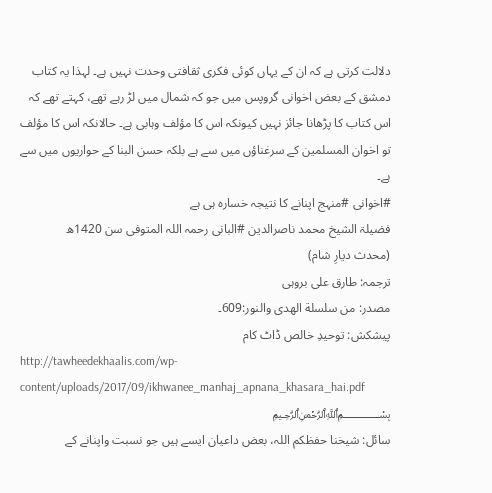دلالت کرتی ہے کہ ان کے یہاں کوئی فکری ثقافتی وحدت نہیں ہے۔ لہذا یہ کتاب دمشق کے بعض اخوانی گروپس میں جو کہ شمال میں لڑ رہے تھے، کہتے تھے کہ اس کتاب کا پڑھانا جائز نہيں کیونکہ اس کا مؤلف وہابی ہے۔ حالانکہ اس کا مؤلف تو اخوان المسلمین کے سرغناؤں میں سے ہے بلکہ حسن البنا کے حواریوں میں سے ہے۔
#اخوانی #منہج اپنانے کا نتیجہ خسارہ ہی ہے
فضیلۃ الشیخ محمد ناصرالدین #البانی رحمہ اللہ المتوفی سن 1420ھ
(محدث دیارِ شام)
ترجمہ: طارق علی بروہی
مصدر: من سلسلة الهدى والنور:609۔
پیشکش: توحیدِ خالص ڈاٹ کام
http://tawheedekhaalis.com/wp-content/uploads/2017/09/ikhwanee_manhaj_apnana_khasara_hai.pdf
﷽
سائل: شیخنا حفظکم اللہ، بعض داعیان ایسے ہيں جو نسبت واپنانے کے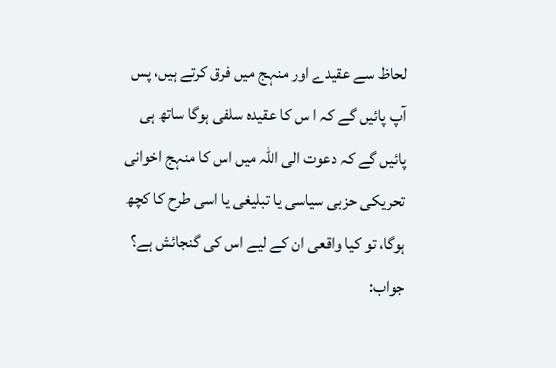لحاظ سے عقیدے اور منہج میں فرق کرتے ہیں، پس آپ پائیں گے کہ ا س کا عقیدہ سلفی ہوگا ساتھ ہی پائیں گے کہ دعوت الی اللہ میں اس کا منہج اخوانی تحریکی حزبی سیاسی یا تبلیغی یا اسی طرح کا کچھ ہوگا، تو کیا واقعی ان کے لیے اس کی گنجائش ہے؟
جواب: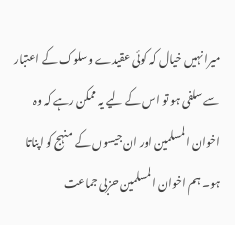میرا نہيں خیال کہ کوئی عقیدے وسلوک کے اعتبار سے سلفی ہو تو اس کے لیے یہ ممکن رہے کہ وہ اخوان المسلمین اور ان جیسوں کے منہج کو اپناتا ہو۔ ہم اخوان المسلمین حزبی جماعت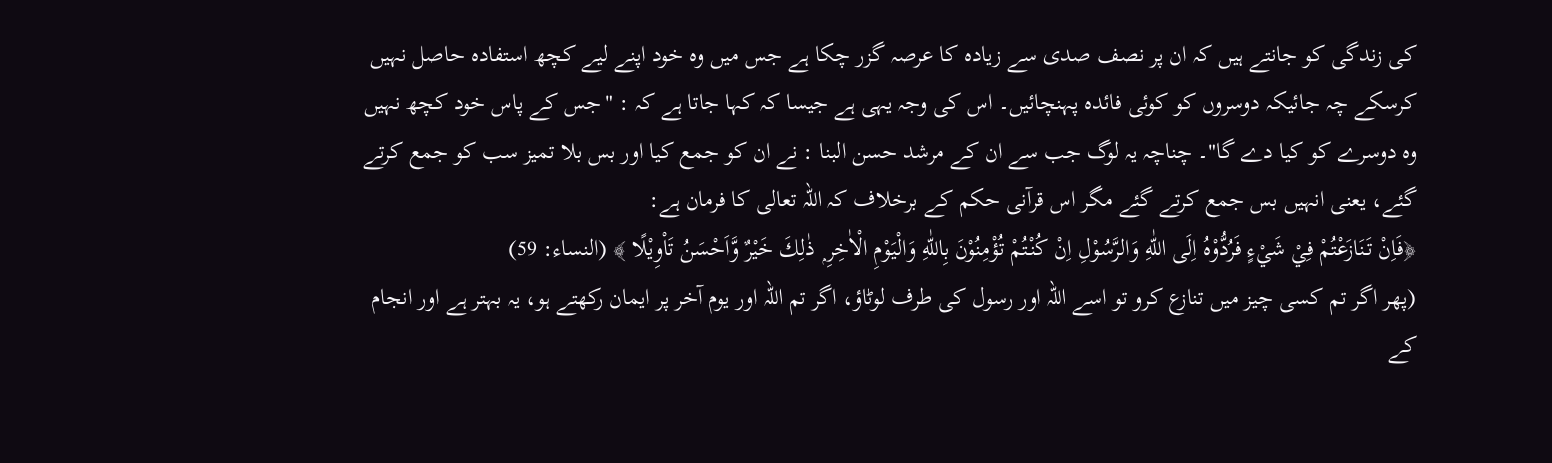کی زندگی کو جانتے ہیں کہ ان پر نصف صدی سے زیادہ کا عرصہ گزر چکا ہے جس میں وہ خود اپنے لیے کچھ استفادہ حاصل نہیں کرسکے چہ جائیکہ دوسروں کو کوئی فائدہ پہنچائیں۔ اس کی وجہ یہی ہے جیسا کہ کہا جاتا ہے کہ : "جس کے پاس خود کچھ نہیں وہ دوسرے کو کیا دے گا"۔ چناچہ یہ لوگ جب سے ان کے مرشد حسن البنا : نے ان کو جمع کیا اور بس بلا تمیز سب کو جمع کرتے گئے، یعنی انہیں بس جمع کرتے گئے مگر اس قرآنی حکم کے برخلاف کہ اللہ تعالی کا فرمان ہے:
﴿فَاِنْ تَنَازَعْتُمْ فِيْ شَيْءٍ فَرُدُّوْهُ اِلَى اللّٰهِ وَالرَّسُوْلِ اِنْ كُنْتُمْ تُؤْمِنُوْنَ بِاللّٰهِ وَالْيَوْمِ الْاٰخِرِ ۭ ذٰلِكَ خَيْرٌ وَّاَحْسَنُ تَاْوِيْلًا ﴾ (النساء: 59)
(پھر اگر تم کسی چیز میں تنازع کرو تو اسے اللہ اور رسول کی طرف لوٹاؤ، اگر تم اللہ اور یوم آخر پر ایمان رکھتے ہو، یہ بہتر ہے اور انجام کے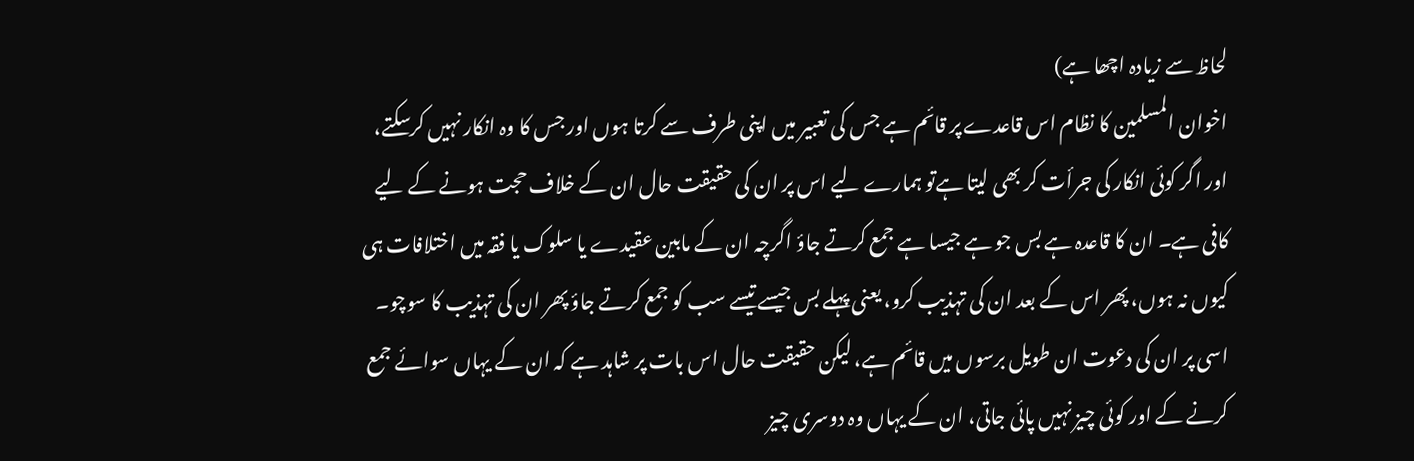لحاظ سے زیادہ اچھا ہے)
اخوان المسلمین کا نظام اس قاعدے پر قائم ہے جس کی تعبیر میں اپنی طرف سے کرتا ہوں اور جس کا وہ انکار نہیں کرسکتے، اور اگر کوئی انکار کی جرأت کر بھی لیتا ہےتو ہمارے لیے اس پر ان کی حقیقت حال ان کے خلاف حجت ہونے کے لیے کافی ہے۔ ان کا قاعدہ ہے بس جو ہے جیسا ہے جمع کرتے جاؤ اگرچہ ان کے مابین عقیدے یا سلوک یا فقہ میں اختلافات ہی کیوں نہ ہوں، پھر اس کے بعد ان کی تہذیب کرو، یعنی پہلے بس جیسے تیسے سب کو جمع کرتے جاؤ پھر ان کی تہذیب کا سوچو۔ اسی پر ان کی دعوت ان طویل برسوں میں قائم ہے، لیکن حقیقت حال اس بات پر شاہد ہے کہ ان کے یہاں سوائے جمع کرنے کے اور کوئی چیز نہيں پائی جاتی، ان کے یہاں وہ دوسری چیز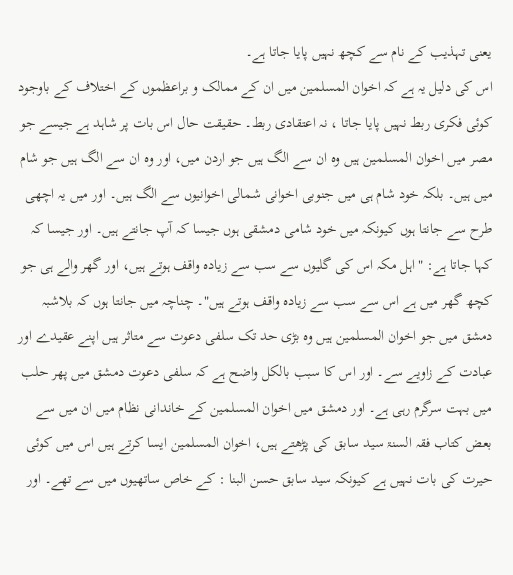یعنی تہذیب کے نام سے کچھ نہیں پایا جاتا ہے۔
اس کی دلیل یہ ہے کہ اخوان المسلمین میں ان کے ممالک و براعظموں کے اختلاف کے باوجود کوئی فکری ربط نہيں پایا جاتا ، نہ اعتقادی ربط۔ حقیقت حال اس بات پر شاہد ہے جیسے جو مصر میں اخوان المسلمین ہيں وہ ان سے الگ ہيں جو اردن میں، اور وہ ان سے الگ ہيں جو شام میں ہيں۔ بلکہ خود شام ہی میں جنوبی اخوانی شمالی اخوانیوں سے الگ ہيں۔ اور میں یہ اچھی طرح سے جانتا ہوں کیونکہ میں خود شامی دمشقی ہوں جیسا کہ آپ جانتے ہيں۔ اور جیسا کہ کہا جاتا ہے: "اہل مکہ اس کی گلیوں سے سب سے زیادہ واقف ہوتے ہيں، اور گھر والے ہی جو کچھ گھر میں ہے اس سے سب سے زیادہ واقف ہوتے ہیں"۔ چناچہ میں جانتا ہوں کہ بلاشبہ دمشق میں جو اخوان المسلمین ہيں وہ بڑی حد تک سلفی دعوت سے متاثر ہیں اپنے عقیدے اور عبادت کے زاویے سے۔ اور اس کا سبب بالکل واضح ہے کہ سلفی دعوت دمشق میں پھر حلب میں بہت سرگرم رہی ہے۔ اور دمشق میں اخوان المسلمین کے خاندانی نظام میں ان میں سے بعض کتاب فقہ السنۃ سید سابق کی پڑھتے ہيں، اخوان المسلمین ایسا کرتے ہیں اس میں کوئی حیرت کی بات نہیں ہے کیونکہ سید سابق حسن البنا : کے خاص ساتھیوں میں سے تھے۔ اور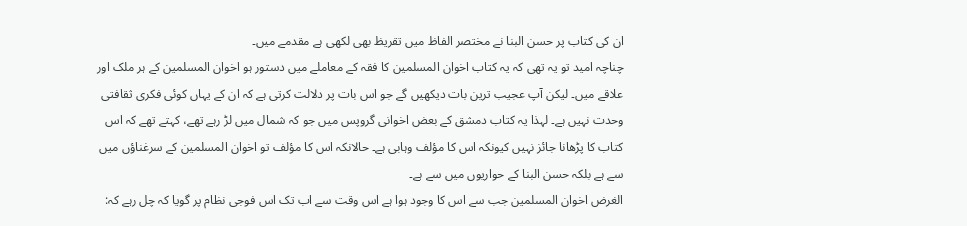ان کی کتاب پر حسن البنا نے مختصر الفاظ میں تقریظ بھی لکھی ہے مقدمے میں۔
چناچہ امید تو یہ تھی کہ یہ کتاب اخوان المسلمین کا فقہ کے معاملے میں دستور ہو اخوان المسلمین کے ہر ملک اور علاقے میں۔ لیکن آپ عجیب ترین بات دیکھیں گے جو اس بات پر دلالت کرتی ہے کہ ان کے یہاں کوئی فکری ثقافتی وحدت نہیں ہے۔ لہذا یہ کتاب دمشق کے بعض اخوانی گروپس میں جو کہ شمال میں لڑ رہے تھے، کہتے تھے کہ اس کتاب کا پڑھانا جائز نہيں کیونکہ اس کا مؤلف وہابی ہے۔ حالانکہ اس کا مؤلف تو اخوان المسلمین کے سرغناؤں میں سے ہے بلکہ حسن البنا کے حواریوں میں سے ہے۔
الغرض اخوان المسلمین جب سے اس کا وجود ہوا ہے اس وقت سے اب تک اس فوجی نظام پر گویا کہ چل رہے کہ: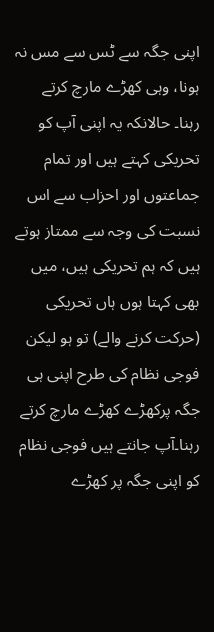اپنی جگہ سے ٹس سے مس نہ ہونا، وہی کھڑے مارچ کرتے رہنا۔ حالانکہ یہ اپنی آپ کو تحریکی کہتے ہیں اور تمام جماعتوں اور احزاب سے اس نسبت کی وجہ سے ممتاز ہوتے ہیں کہ ہم تحریکی ہیں، میں بھی کہتا ہوں ہاں تحریکی (حرکت کرنے والے) تو ہو لیکن فوجی نظام کی طرح اپنی ہی جگہ پرکھڑے کھڑے مارچ کرتے رہنا۔آپ جانتے ہیں فوجی نظام کو اپنی جگہ پر کھڑے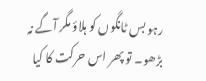رہو بس ٹانگوں کو ہلاؤ مگر آگے نہ بڑھو۔ تو پھر اس حرکت کا کیا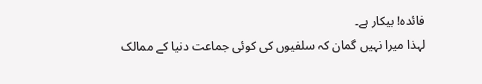فائدہ! بیکار ہے۔
لہذا میرا نہيں گمان کہ سلفیوں کی کوئی جماعت دنیا کے ممالک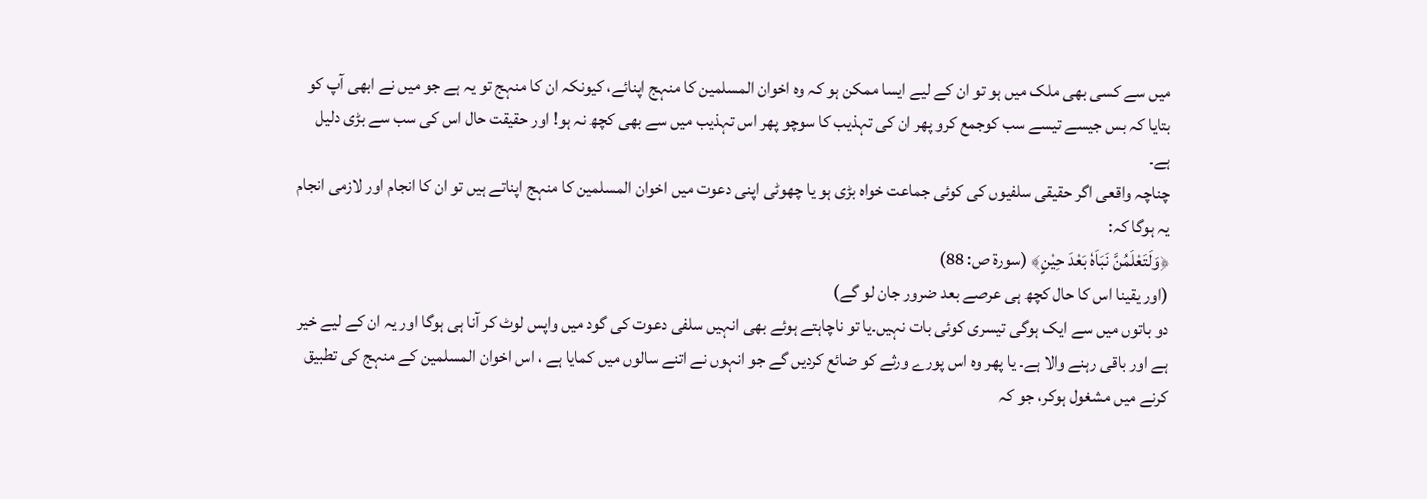میں سے کسی بھی ملک میں ہو تو ان کے لیے ایسا ممکن ہو کہ وہ اخوان المسلمین کا منہج اپنائے، کیونکہ ان کا منہج تو یہ ہے جو میں نے ابھی آپ کو بتایا کہ بس جیسے تیسے سب کوجمع کرو پھر ان کی تہذیب کا سوچو پھر اس تہذیب میں سے بھی کچھ نہ ہو! اور حقیقت حال اس کی سب سے بڑی دلیل ہے۔
چناچہ واقعی اگر حقیقی سلفیوں کی کوئی جماعت خواہ بڑی ہو یا چھوٹی اپنی دعوت میں اخوان المسلمین کا منہج اپناتے ہیں تو ان کا انجام اور لازمی انجام یہ ہوگا کہ:
﴿وَلَتَعْلَمُنَّ نَبَاَهٗ بَعْدَ حِيْنٍ﴾ (سورۃ ص: 88)
(اور یقینا اس کا حال کچھ ہی عرصے بعد ضرور جان لو گے)
دو باتوں میں سے ایک ہوگی تیسری کوئی بات نہیں۔یا تو ناچاہتے ہوئے بھی انہیں سلفی دعوت کی گود میں واپس لوٹ کر آنا ہی ہوگا اور یہ ان کے لیے خیر ہے اور باقی رہنے والا ہے۔ یا پھر وہ اس پورے ورثے کو ضائع کردیں گے جو انہوں نے اتنے سالوں میں کمایا ہے ، اس اخوان المسلمین کے منہج کی تطبیق کرنے میں مشغول ہوکر، جو کہ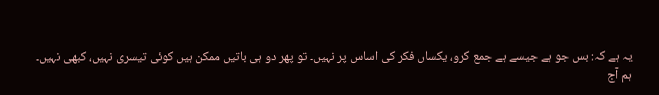یہ ہے کہ: بس جو ہے جیسے ہے جمع کرو، یکساں فکر کی اساس پر نہيں۔ تو پھر دو ہی باتیں ممکن ہیں کوئی تیسری نہيں، کبھی نہيں۔
ہم آج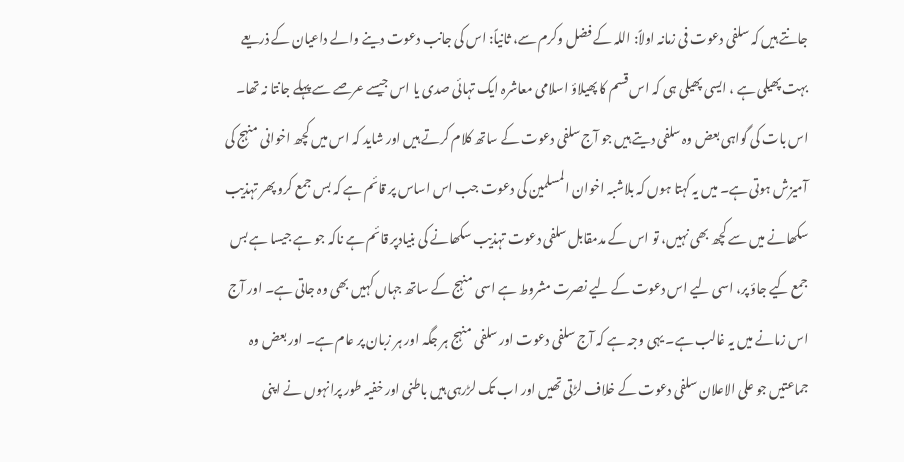جانتے ہيں کہ سلفی دعوت فی زمانہ اولاً: اللہ کے فضل وکرم سے، ثانیاً: اس کی جانب دعوت دینے والے داعیان کے ذریعے بہت پھیلی ہے ، ایسی پھیلی ہی کہ اس قسم کا پھیلاؤ اسلامی معاشرہ ایک تہائی صدی یا اس جیسے عرصے سے پہلے جانتا نہ تھا۔
اس بات کی گواہی بعض وہ سلفی دیتے ہیں جو آج سلفی دعوت کے ساتھ کلام کرتے ہیں اور شاید کہ اس میں کچھ اخوانی منہج کی آمیزش ہوتی ہے۔ میں یہ کہتا ہوں کہ بلاشبہ اخوان المسلمین کی دعوت جب اس اساس پر قائم ہے کہ بس جمع کرو پھر تہذیب سکھانے میں سے کچھ بھی نہيں، تو اس کے مدمقابل سلفی دعوت تہذیب سکھانے کی بنیادپر قائم ہے ناکہ جو ہے جیسا ہے بس جمع کیے جاؤ پر، اسی لیے اس دعوت کے لیے نصرت مشروط ہے اسی منہج کے ساتھ جہاں کہیں بھی وہ جاتی ہے۔ اور آج اس زمانے میں یہ غالب ہے۔ یہی وجہ ہے کہ آج سلفی دعوت اور سلفی منہج ہر جگہ اور ہر زبان پر عام ہے۔ اور بعض وہ جماعتیں جو علی الاعلان سلفی دعوت کے خلاف لڑتی تھیں اور اب تک لڑرہی ہیں باطنی اور خفیہ طور پرانہوں نے اپنی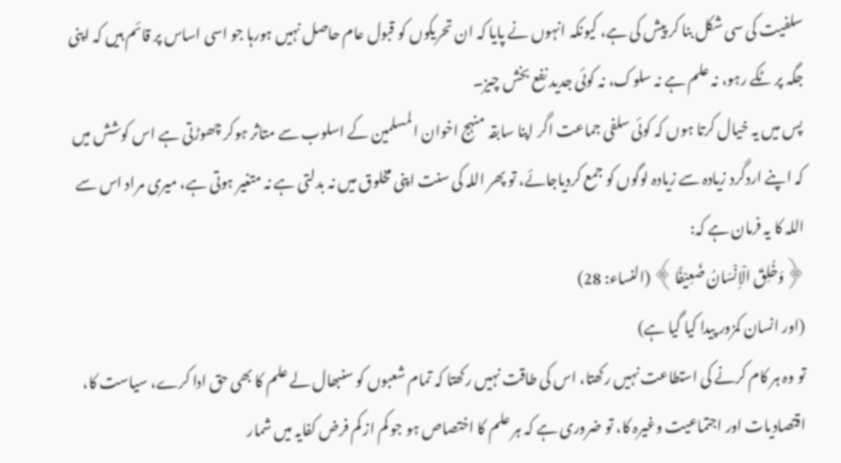سلفیت کی سی شکل بنا کر پیش کی ہے، کیونکہ انہوں نے پایا کہ ان تحریکوں کو قبول عام حاصل نہیں ہورہا جو اسی اساس پر قائم ہیں کہ اپنی جگہ پر ٹکے رہو، نہ علم ہے نہ سلوک، نہ کوئی جدید نفع بخش چیز۔
پس میں یہ خیال کرتا ہوں کہ کوئی سلفی جماعت اگر اپنا سابقہ منہج اخوان المسلمین کے اسلوب سے متاثر ہوکر چھوڑتی ہے اس کوشش میں کہ اپنے اردگرد زیادہ سے زیادہ لوگوں کو جمع کردیاجائے، تو پھر اللہ کی سنت اپنی مخلوق میں نہ بدلتی ہے نہ متغیر ہوتی ہے، میری مراد اس سے اللہ کا یہ فرمان ہے کہ:
﴿وَخُلِقَ الْاِنْسَانُ ضَعِيْفًا﴾ (النساء: 28)
(اور انسان کمزور پیدا کیا گیا ہے)
تو وہ ہر کام کرنے کی استطاعت نہیں رکھتا، اس کی طاقت نہیں رکھتا کہ تمام شعبوں کو سنبھال لے علم کا بھی حق ادا کرے، سیاست کا، اقتصادیات اور اجتماعیت وغیرہ کا، تو ضروری ہے کہ ہر علم کا اختصاص ہو جو کم از کم فرض کفایہ میں شمار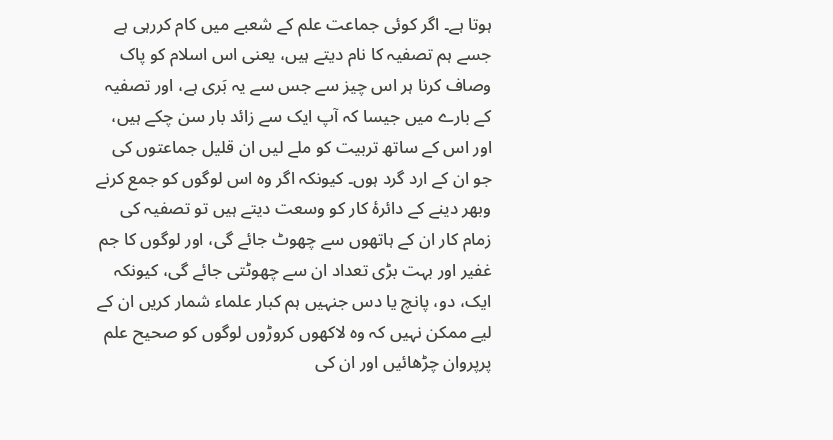ہوتا ہے۔ اگر کوئی جماعت علم کے شعبے میں کام کررہی ہے جسے ہم تصفیہ کا نام دیتے ہیں، یعنی اس اسلام کو پاک وصاف کرنا ہر اس چیز سے جس سے یہ بَری ہے، اور تصفیہ کے بارے میں جیسا کہ آپ ایک سے زائد بار سن چکے ہيں، اور اس کے ساتھ تربیت کو ملے لیں ان قلیل جماعتوں کی جو ان کے ارد گرد ہوں۔ کیونکہ اگر وہ اس لوگوں کو جمع کرنے وبھر دینے کے دائرۂ کار کو وسعت دیتے ہيں تو تصفیہ کی زمام کار ان کے ہاتھوں سے چھوٹ جائے گی، اور لوگوں کا جم غفیر اور بہت بڑی تعداد ان سے چھوٹتی جائے گی، کیونکہ ایک، دو، پانچ یا دس جنہيں ہم کبار علماء شمار کریں ان کے لیے ممکن نہیں کہ وہ لاکھوں کروڑوں لوگوں کو صحیح علم پرپروان چڑھائیں اور ان کی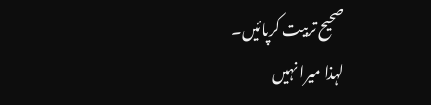صحیح تربیت کرپائیں۔
لہذا میرا نہيں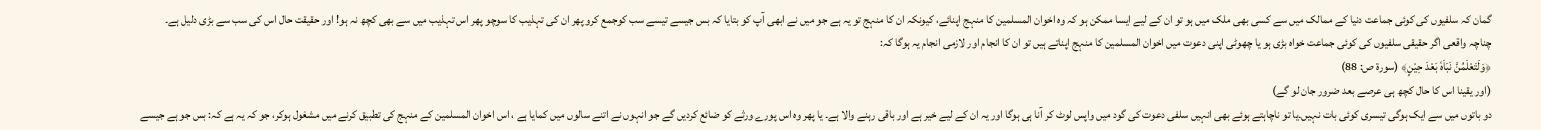گمان کہ سلفیوں کی کوئی جماعت دنیا کے ممالک میں سے کسی بھی ملک میں ہو تو ان کے لیے ایسا ممکن ہو کہ وہ اخوان المسلمین کا منہج اپنائے، کیونکہ ان کا منہج تو یہ ہے جو میں نے ابھی آپ کو بتایا کہ بس جیسے تیسے سب کوجمع کرو پھر ان کی تہذیب کا سوچو پھر اس تہذیب میں سے بھی کچھ نہ ہو! اور حقیقت حال اس کی سب سے بڑی دلیل ہے۔
چناچہ واقعی اگر حقیقی سلفیوں کی کوئی جماعت خواہ بڑی ہو یا چھوٹی اپنی دعوت میں اخوان المسلمین کا منہج اپناتے ہیں تو ان کا انجام اور لازمی انجام یہ ہوگا کہ:
﴿وَلَتَعْلَمُنَّ نَبَاَهٗ بَعْدَ حِيْنٍ﴾ (سورۃ ص: 88)
(اور یقینا اس کا حال کچھ ہی عرصے بعد ضرور جان لو گے)
دو باتوں میں سے ایک ہوگی تیسری کوئی بات نہیں۔یا تو ناچاہتے ہوئے بھی انہیں سلفی دعوت کی گود میں واپس لوٹ کر آنا ہی ہوگا اور یہ ان کے لیے خیر ہے اور باقی رہنے والا ہے۔ یا پھر وہ اس پورے ورثے کو ضائع کردیں گے جو انہوں نے اتنے سالوں میں کمایا ہے ، اس اخوان المسلمین کے منہج کی تطبیق کرنے میں مشغول ہوکر، جو کہ یہ ہے کہ: بس جو ہے جیسے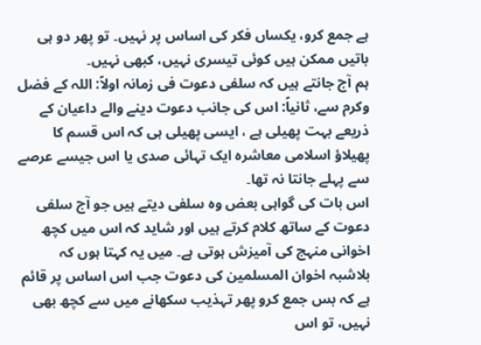ہے جمع کرو، یکساں فکر کی اساس پر نہيں۔ تو پھر دو ہی باتیں ممکن ہیں کوئی تیسری نہيں، کبھی نہيں۔
ہم آج جانتے ہيں کہ سلفی دعوت فی زمانہ اولاً: اللہ کے فضل وکرم سے، ثانیاً: اس کی جانب دعوت دینے والے داعیان کے ذریعے بہت پھیلی ہے ، ایسی پھیلی ہی کہ اس قسم کا پھیلاؤ اسلامی معاشرہ ایک تہائی صدی یا اس جیسے عرصے سے پہلے جانتا نہ تھا۔
اس بات کی گواہی بعض وہ سلفی دیتے ہیں جو آج سلفی دعوت کے ساتھ کلام کرتے ہیں اور شاید کہ اس میں کچھ اخوانی منہج کی آمیزش ہوتی ہے۔ میں یہ کہتا ہوں کہ بلاشبہ اخوان المسلمین کی دعوت جب اس اساس پر قائم ہے کہ بس جمع کرو پھر تہذیب سکھانے میں سے کچھ بھی نہيں، تو اس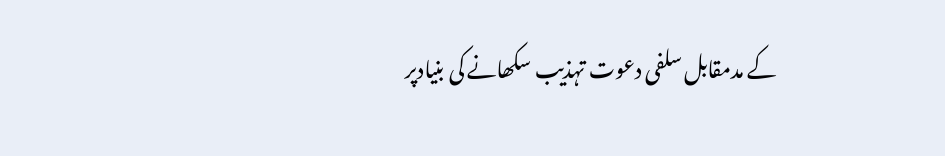کے مدمقابل سلفی دعوت تہذیب سکھانے کی بنیادپر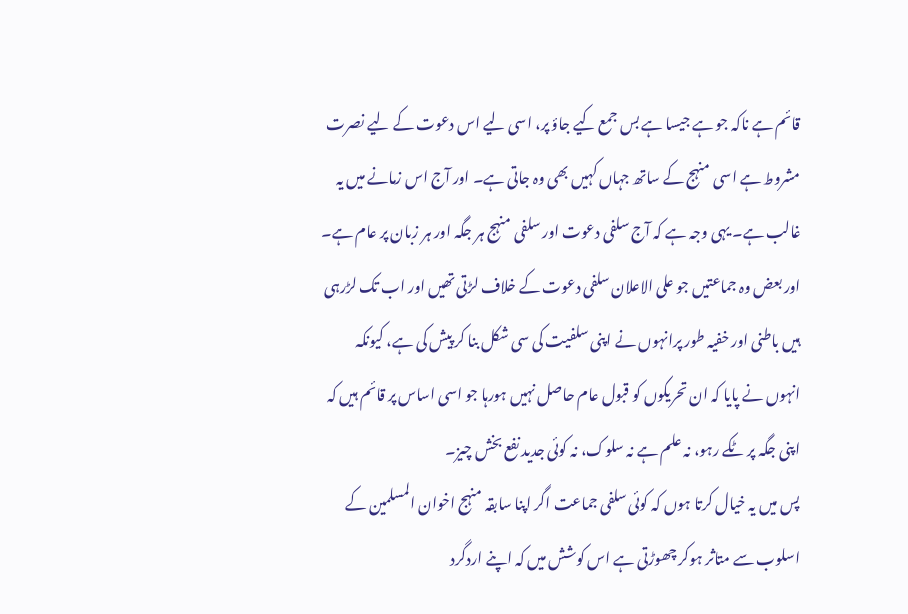قائم ہے ناکہ جو ہے جیسا ہے بس جمع کیے جاؤ پر، اسی لیے اس دعوت کے لیے نصرت مشروط ہے اسی منہج کے ساتھ جہاں کہیں بھی وہ جاتی ہے۔ اور آج اس زمانے میں یہ غالب ہے۔ یہی وجہ ہے کہ آج سلفی دعوت اور سلفی منہج ہر جگہ اور ہر زبان پر عام ہے۔ اور بعض وہ جماعتیں جو علی الاعلان سلفی دعوت کے خلاف لڑتی تھیں اور اب تک لڑرہی ہیں باطنی اور خفیہ طور پرانہوں نے اپنی سلفیت کی سی شکل بنا کر پیش کی ہے، کیونکہ انہوں نے پایا کہ ان تحریکوں کو قبول عام حاصل نہیں ہورہا جو اسی اساس پر قائم ہیں کہ اپنی جگہ پر ٹکے رہو، نہ علم ہے نہ سلوک، نہ کوئی جدید نفع بخش چیز۔
پس میں یہ خیال کرتا ہوں کہ کوئی سلفی جماعت اگر اپنا سابقہ منہج اخوان المسلمین کے اسلوب سے متاثر ہوکر چھوڑتی ہے اس کوشش میں کہ اپنے اردگرد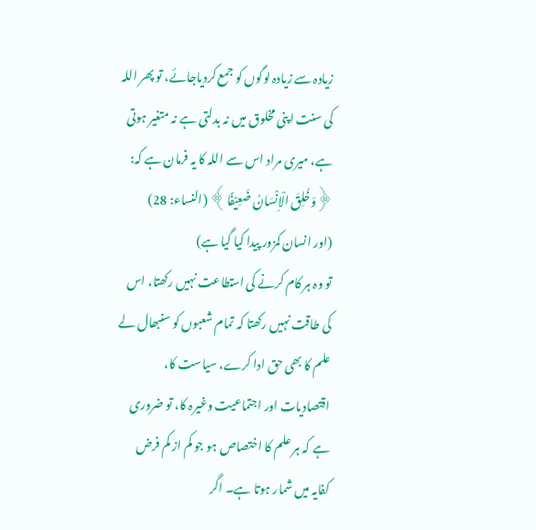زیادہ سے زیادہ لوگوں کو جمع کردیاجائے، تو پھر اللہ کی سنت اپنی مخلوق میں نہ بدلتی ہے نہ متغیر ہوتی ہے، میری مراد اس سے اللہ کا یہ فرمان ہے کہ:
﴿وَخُلِقَ الْاِنْسَانُ ضَعِيْفًا﴾ (النساء: 28)
(اور انسان کمزور پیدا کیا گیا ہے)
تو وہ ہر کام کرنے کی استطاعت نہیں رکھتا، اس کی طاقت نہیں رکھتا کہ تمام شعبوں کو سنبھال لے علم کا بھی حق ادا کرے، سیاست کا، اقتصادیات اور اجتماعیت وغیرہ کا، تو ضروری ہے کہ ہر علم کا اختصاص ہو جو کم از کم فرض کفایہ میں شمار ہوتا ہے۔ اگر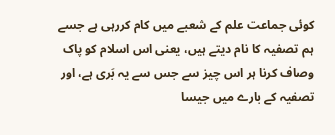کوئی جماعت علم کے شعبے میں کام کررہی ہے جسے ہم تصفیہ کا نام دیتے ہیں، یعنی اس اسلام کو پاک وصاف کرنا ہر اس چیز سے جس سے یہ بَری ہے، اور تصفیہ کے بارے میں جیسا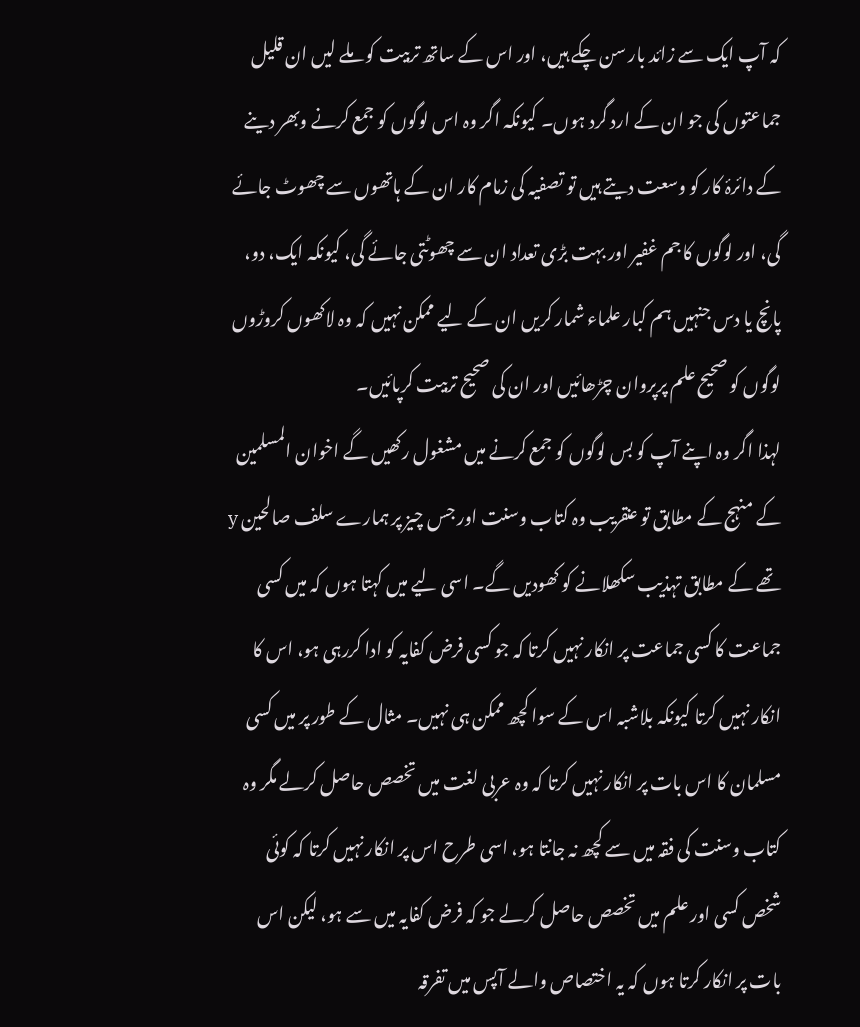کہ آپ ایک سے زائد بار سن چکے ہيں، اور اس کے ساتھ تربیت کو ملے لیں ان قلیل جماعتوں کی جو ان کے ارد گرد ہوں۔ کیونکہ اگر وہ اس لوگوں کو جمع کرنے وبھر دینے کے دائرۂ کار کو وسعت دیتے ہيں تو تصفیہ کی زمام کار ان کے ہاتھوں سے چھوٹ جائے گی، اور لوگوں کا جم غفیر اور بہت بڑی تعداد ان سے چھوٹتی جائے گی، کیونکہ ایک، دو، پانچ یا دس جنہيں ہم کبار علماء شمار کریں ان کے لیے ممکن نہیں کہ وہ لاکھوں کروڑوں لوگوں کو صحیح علم پرپروان چڑھائیں اور ان کی صحیح تربیت کرپائیں۔
لہذا اگر وہ اپنے آپ کو بس لوگوں کو جمع کرنے میں مشغول رکھیں گے اخوان المسلمین کے منہج کے مطابق تو عنقریب وہ کتاب وسنت اور جس چیز پر ہمارے سلف صالحین y تھے کے مطابق تہذیب سکھلانے کو کھودیں گے۔ اسی لیے میں کہتا ہوں کہ میں کسی جماعت کا کسی جماعت پر انکار نہيں کرتا کہ جو کسی فرض کفایہ کو ادا کررہی ہو، اس کا انکار نہیں کرتا کیونکہ بلاشبہ اس کے سوا کچھ ممکن ہی نہيں۔ مثال کے طور پر میں کسی مسلمان کا اس بات پر انکار نہیں کرتا کہ وہ عربی لغت میں تخصص حاصل کرلے مگر وہ کتاب وسنت کی فقہ میں سے کچھ نہ جانتا ہو، اسی طرح اس پر انکار نہيں کرتا کہ کوئی شخص کسی اور علم میں تخصص حاصل کرلے جو کہ فرض کفایہ میں سے ہو، لیکن اس بات پر انکار کرتا ہوں کہ یہ اختصاص والے آپس میں تفرقہ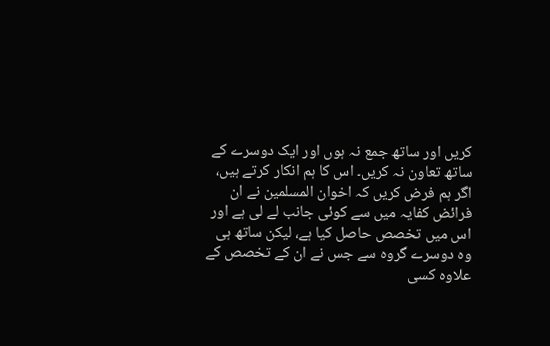کریں اور ساتھ جمع نہ ہوں اور ایک دوسرے کے ساتھ تعاون نہ کریں۔ اس کا ہم انکار کرتے ہيں، اگر ہم فرض کریں کہ اخوان المسلمین نے ان فرائض کفایہ میں سے کوئی جانب لے لی ہے اور اس میں تخصص حاصل کیا ہے، لیکن ساتھ ہی وہ دوسرے گروہ سے جس نے ان کے تخصص کے علاوہ کسی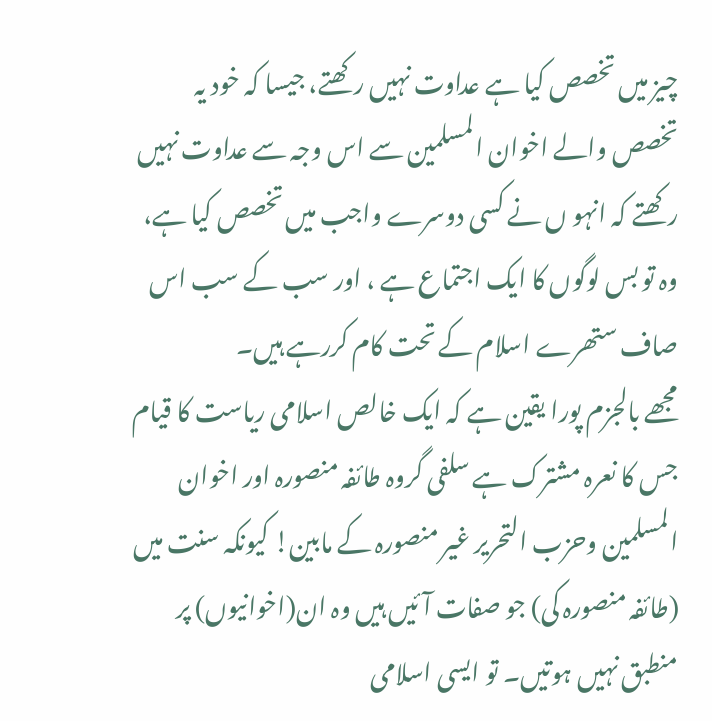چیز میں تخصص کیا ہے عداوت نہيں رکھتے، جیسا کہ خود یہ تخصص والے اخوان المسلمین سے اس وجہ سے عداوت نہیں رکھتے کہ انہو ں نے کسی دوسرے واجب میں تخصص کیا ہے، وہ تو بس لوگوں کا ایک اجتماع ہے ، اور سب کے سب اس صاف ستھرے اسلام کے تحت کام کررہے ہیں۔
مجھے بالجزم پورا یقین ہے کہ ایک خالص اسلامی ریاست کا قیام جس کا نعرہ مشترک ہے سلفی گروہ طائفہ منصورہ اور اخوان المسلمین وحزب التحریر غیر منصورہ کے مابین! کیونکہ سنت میں (طائفہ منصورہ کی) جو صفات آئیں ہیں وہ ان(اخوانیوں) پر منطبق نہیں ہوتیں۔ تو ایسی اسلامی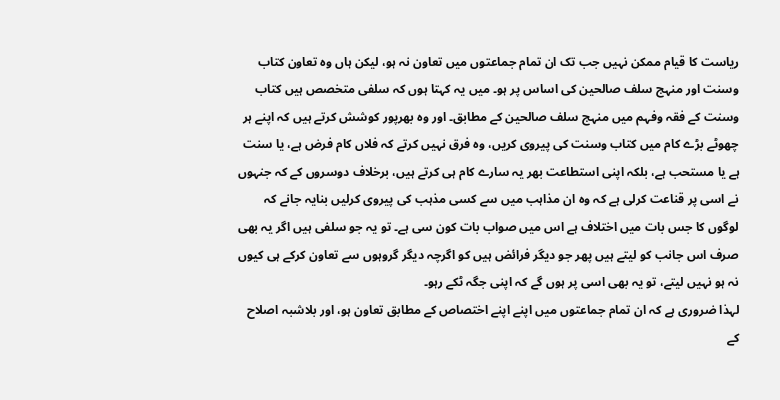ریاست کا قیام ممکن نہیں جب تک ان تمام جماعتوں میں تعاون نہ ہو، لیکن ہاں وہ تعاون کتاب وسنت اور منہج سلف صالحین کی اساس پر ہو۔ میں یہ کہتا ہوں کہ سلفی متخصص ہیں کتاب وسنت کے فقہ وفہم میں منہج سلف صالحین کے مطابق۔ اور وہ بھرپور کوشش کرتے ہیں کہ اپنے ہر چھوٹے بڑے کام میں کتاب وسنت کی پیروی کریں، وہ فرق نہیں کرتے کہ فلاں کام فرض ہے، یا سنت ہے یا مستحب ہے، بلکہ اپنی استطاعت بھر یہ سارے کام ہی کرتے ہیں، برخلاف دوسروں کے کہ جنہوں نے اسی پر قناعت کرلی ہے کہ وہ ان مذاہب میں سے کسی مذہب کی پیروی کرلیں بنایہ جانے کہ لوگوں کا جس بات میں اختلاف ہے اس میں صواب بات کون سی ہے۔ تو یہ جو سلفی ہيں اگر یہ بھی صرف اس جانب کو لیتے ہيں پھر جو دیگر فرائض ہيں کو اگرچہ دیگر گروہوں سے تعاون کرکے ہی کیوں نہ ہو نہيں لیتے، تو یہ بھی اسی پر ہوں گے کہ اپنی جگہ ٹکے رہو۔
لہذا ضروری ہے کہ ان تمام جماعتوں میں اپنے اپنے اختصاص کے مطابق تعاون ہو، اور بلاشبہ اصلاح کے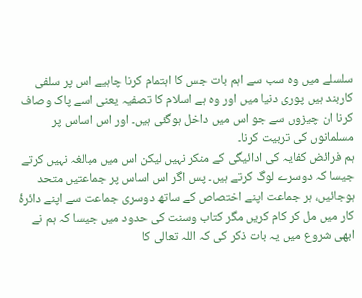سلسلے میں وہ سب سے اہم بات جس کا اہتمام کرنا چاہیے اس پر سلفی کاربند ہيں پوری دنیا میں اور وہ ہے اسلام کا تصفیہ یعنی اسے پاک وصاف کرنا ان چیزوں سے جو اس میں داخل ہوگئی ہيں۔ اور اس اساس پر مسلمانوں کی تربیت کرنا۔
ہم فرائض کفایہ کی ادائیگی کے منکر نہيں لیکن اس میں مبالغہ نہیں کرتے جیسا کہ دوسرے لوگ کرتے ہيں۔ پس اگر اس اساس پر جماعتیں متحد ہوجائيں، ہر جماعت اپنے اختصاص کے ساتھ دوسری جماعت سے اپنے دائرۂ کار میں مل کر کام کریں مگر کتاب وسنت کی حدود میں جیسا کہ ہم نے ابھی شروع میں یہ بات ذکر کی کہ اللہ تعالی کا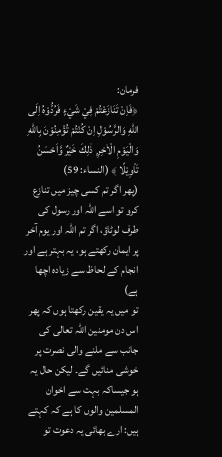فرمان:
﴿فَاِنْ تَنَازَعْتُمْ فِيْ شَيْءٍ فَرُدُّوْهُ اِلَى اللّٰهِ وَالرَّسُوْلِ اِنْ كُنْتُمْ تُؤْمِنُوْنَ بِاللّٰهِ وَالْيَوْمِ الْاٰخِرِ ۭ ذٰلِكَ خَيْرٌ وَّاَحْسَنُ تَاْوِيْلًا ﴾ (النساء: 59)
(پھر اگر تم کسی چیز میں تنازع کرو تو اسے اللہ اور رسول کی طرف لوٹاؤ، اگر تم اللہ اور یوم آخر پر ایمان رکھتے ہو، یہ بہتر ہے اور انجام کے لحاظ سے زیادہ اچھا ہے)
تو میں یہ یقین رکھتا ہوں کہ پھر اس دن مومنین اللہ تعالی کی جانب سے ملنے والی نصرت پر خوشی منائيں گے۔ لیکن حال یہ ہو جیساکہ بہت سے اخوان المسلمین والوں کا ہے کہ کہتے ہیں: ارے بھائی یہ دعوت تو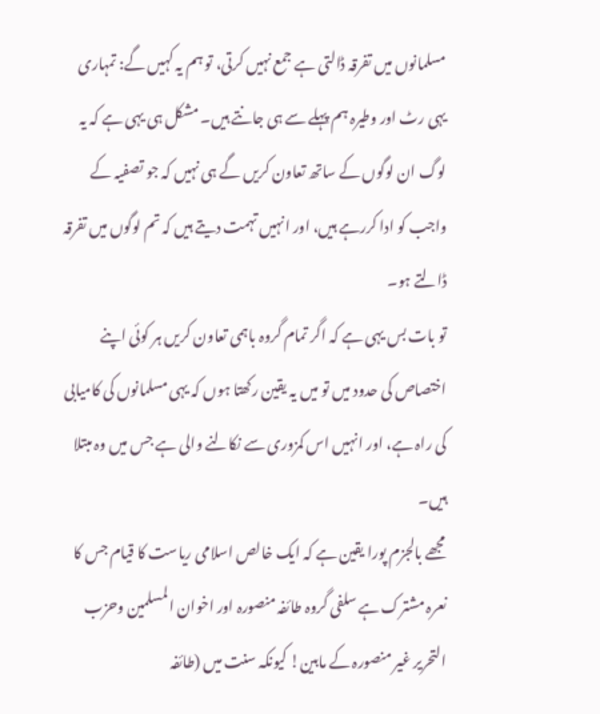مسلمانوں میں تفرقہ ڈالتی ہے جمع نہیں کرتی، تو ہم یہ کہیں گے: تمہاری یہی رٹ اور وطیرہ ہم پہلے سے ہی جانتے ہیں۔ مشکل ہی یہی ہے کہ یہ لوگ ان لوگوں کے ساتھ تعاون کریں گے ہی نہيں کہ جو تصفیہ کے واجب کو ادا کررہے ہیں، اور انہیں تہمت دیتے ہیں کہ تم لوگوں میں تفرقہ ڈالتے ہو۔
تو بات بس یہی ہے کہ اگر تمام گروہ باہمی تعاون کریں ہر کوئی اپنے اختصاص کی حدود میں تو میں یہ یقین رکھتا ہوں کہ یہی مسلمانوں کی کامیابی کی راہ ہے، اور انہيں اس کمزوری سے نکالنے والی ہے جس میں وہ مبتلا ہيں۔
مجھے بالجزم پورا یقین ہے کہ ایک خالص اسلامی ریاست کا قیام جس کا نعرہ مشترک ہے سلفی گروہ طائفہ منصورہ اور اخوان المسلمین وحزب التحریر غیر منصورہ کے مابین! کیونکہ سنت میں (طائفہ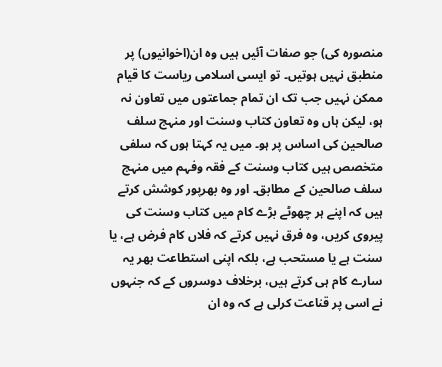منصورہ کی) جو صفات آئیں ہیں وہ ان(اخوانیوں) پر منطبق نہیں ہوتیں۔ تو ایسی اسلامی ریاست کا قیام ممکن نہیں جب تک ان تمام جماعتوں میں تعاون نہ ہو، لیکن ہاں وہ تعاون کتاب وسنت اور منہج سلف صالحین کی اساس پر ہو۔ میں یہ کہتا ہوں کہ سلفی متخصص ہیں کتاب وسنت کے فقہ وفہم میں منہج سلف صالحین کے مطابق۔ اور وہ بھرپور کوشش کرتے ہیں کہ اپنے ہر چھوٹے بڑے کام میں کتاب وسنت کی پیروی کریں، وہ فرق نہیں کرتے کہ فلاں کام فرض ہے، یا سنت ہے یا مستحب ہے، بلکہ اپنی استطاعت بھر یہ سارے کام ہی کرتے ہیں، برخلاف دوسروں کے کہ جنہوں نے اسی پر قناعت کرلی ہے کہ وہ ان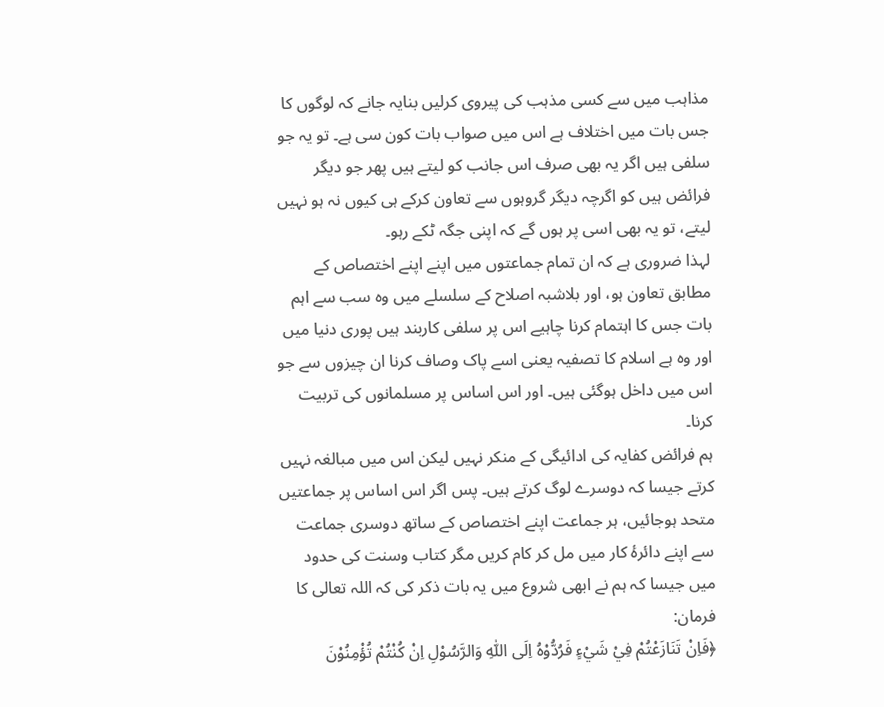مذاہب میں سے کسی مذہب کی پیروی کرلیں بنایہ جانے کہ لوگوں کا جس بات میں اختلاف ہے اس میں صواب بات کون سی ہے۔ تو یہ جو سلفی ہيں اگر یہ بھی صرف اس جانب کو لیتے ہيں پھر جو دیگر فرائض ہيں کو اگرچہ دیگر گروہوں سے تعاون کرکے ہی کیوں نہ ہو نہيں لیتے، تو یہ بھی اسی پر ہوں گے کہ اپنی جگہ ٹکے رہو۔
لہذا ضروری ہے کہ ان تمام جماعتوں میں اپنے اپنے اختصاص کے مطابق تعاون ہو، اور بلاشبہ اصلاح کے سلسلے میں وہ سب سے اہم بات جس کا اہتمام کرنا چاہیے اس پر سلفی کاربند ہيں پوری دنیا میں اور وہ ہے اسلام کا تصفیہ یعنی اسے پاک وصاف کرنا ان چیزوں سے جو اس میں داخل ہوگئی ہيں۔ اور اس اساس پر مسلمانوں کی تربیت کرنا۔
ہم فرائض کفایہ کی ادائیگی کے منکر نہيں لیکن اس میں مبالغہ نہیں کرتے جیسا کہ دوسرے لوگ کرتے ہيں۔ پس اگر اس اساس پر جماعتیں متحد ہوجائيں، ہر جماعت اپنے اختصاص کے ساتھ دوسری جماعت سے اپنے دائرۂ کار میں مل کر کام کریں مگر کتاب وسنت کی حدود میں جیسا کہ ہم نے ابھی شروع میں یہ بات ذکر کی کہ اللہ تعالی کا فرمان:
﴿فَاِنْ تَنَازَعْتُمْ فِيْ شَيْءٍ فَرُدُّوْهُ اِلَى اللّٰهِ وَالرَّسُوْلِ اِنْ كُنْتُمْ تُؤْمِنُوْنَ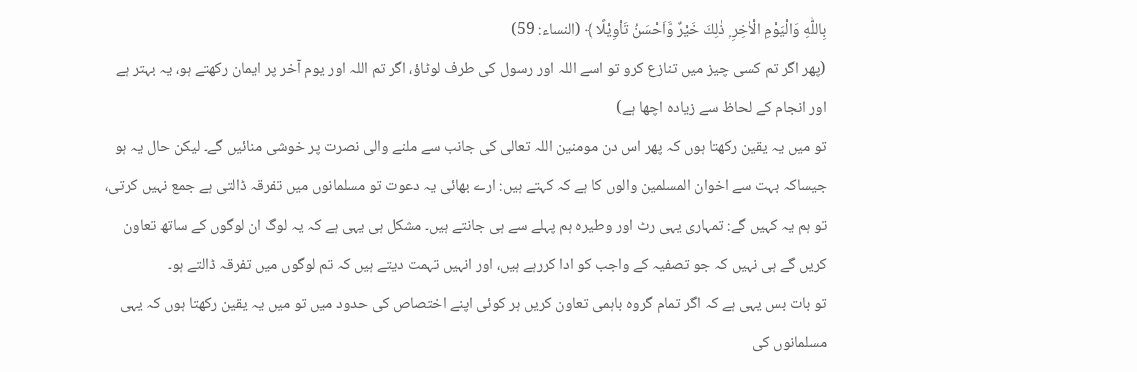بِاللّٰهِ وَالْيَوْمِ الْاٰخِرِ ۭ ذٰلِكَ خَيْرٌ وَّاَحْسَنُ تَاْوِيْلًا ﴾ (النساء: 59)
(پھر اگر تم کسی چیز میں تنازع کرو تو اسے اللہ اور رسول کی طرف لوٹاؤ، اگر تم اللہ اور یوم آخر پر ایمان رکھتے ہو، یہ بہتر ہے اور انجام کے لحاظ سے زیادہ اچھا ہے)
تو میں یہ یقین رکھتا ہوں کہ پھر اس دن مومنین اللہ تعالی کی جانب سے ملنے والی نصرت پر خوشی منائيں گے۔ لیکن حال یہ ہو جیساکہ بہت سے اخوان المسلمین والوں کا ہے کہ کہتے ہیں: ارے بھائی یہ دعوت تو مسلمانوں میں تفرقہ ڈالتی ہے جمع نہیں کرتی، تو ہم یہ کہیں گے: تمہاری یہی رٹ اور وطیرہ ہم پہلے سے ہی جانتے ہیں۔ مشکل ہی یہی ہے کہ یہ لوگ ان لوگوں کے ساتھ تعاون کریں گے ہی نہيں کہ جو تصفیہ کے واجب کو ادا کررہے ہیں، اور انہیں تہمت دیتے ہیں کہ تم لوگوں میں تفرقہ ڈالتے ہو۔
تو بات بس یہی ہے کہ اگر تمام گروہ باہمی تعاون کریں ہر کوئی اپنے اختصاص کی حدود میں تو میں یہ یقین رکھتا ہوں کہ یہی مسلمانوں کی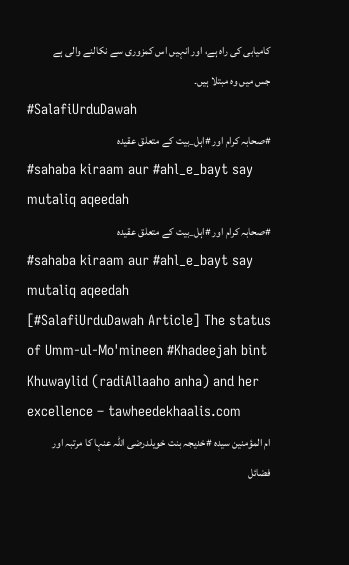کامیابی کی راہ ہے، اور انہيں اس کمزوری سے نکالنے والی ہے جس میں وہ مبتلا ہيں۔
#SalafiUrduDawah
#صحابہ کرام اور #اہل_بیت کے متعلق عقیدہ
#sahaba kiraam aur #ahl_e_bayt say mutaliq aqeedah
#صحابہ کرام اور #اہل_بیت کے متعلق عقیدہ
#sahaba kiraam aur #ahl_e_bayt say mutaliq aqeedah
[#SalafiUrduDawah Article] The status of Umm-ul-Mo'mineen #Khadeejah bint Khuwaylid (radiAllaaho anha) and her excellence – tawheedekhaalis.com
ام المؤمنین سیدہ #خدیجہ بنت خویلدرضی اللہ عنہا کا مرتبہ اور فضائل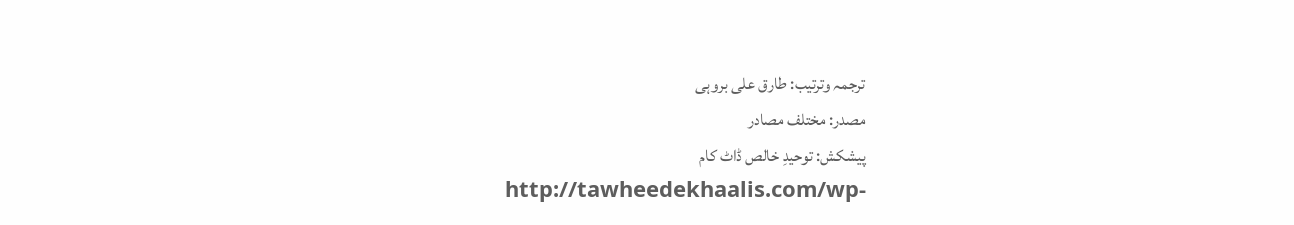ترجمہ وترتیب: طارق علی بروہی
مصدر: مختلف مصادر
پیشکش: توحیدِ خالص ڈاٹ کام
http://tawheedekhaalis.com/wp-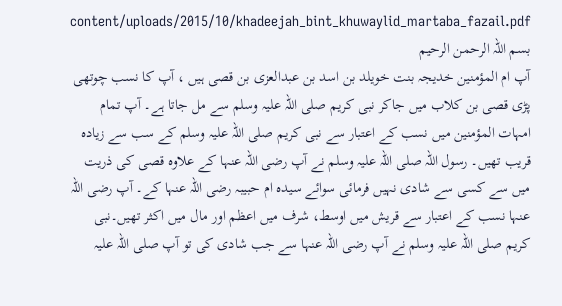content/uploads/2015/10/khadeejah_bint_khuwaylid_martaba_fazail.pdf
بسم اللہ الرحمن الرحیم
آپ ام المؤمنین خدیجہ بنت خویلد بن اسد بن عبدالعزی بن قصی ہیں ، آپ کا نسب چوتھی پڑی قصی بن کلاب میں جاکر نبی کریم صلی اللہ علیہ وسلم سے مل جاتا ہے۔ آپ تمام امہات المؤمنین میں نسب کے اعتبار سے نبی کریم صلی اللہ علیہ وسلم کے سب سے زیادہ قریب تھیں۔ رسول اللہ صلی اللہ علیہ وسلم نے آپ رضی اللہ عنہا کے علاوہ قصی کی ذریت میں سے کسی سے شادی نہيں فرمائی سوائے سیدہ ام حبیبہ رضی اللہ عنہا کے۔ آپ رضی اللہ عنہا نسب کے اعتبار سے قریش میں اوسط، شرف میں اعظم اور مال میں اکثر تھیں۔نبی کریم صلی اللہ علیہ وسلم نے آپ رضی اللہ عنہا سے جب شادی کی تو آپ صلی اللہ علیہ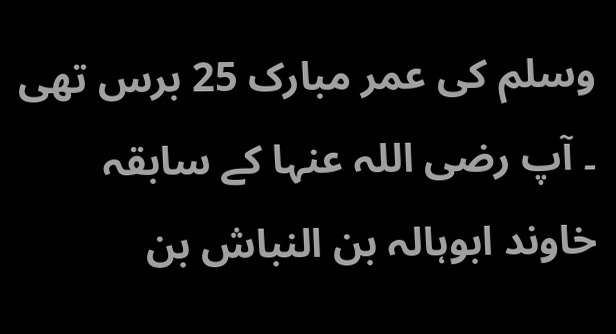وسلم کی عمر مبارک 25 برس تھی ۔ آپ رضی اللہ عنہا کے سابقہ خاوند ابوہالہ بن النباش بن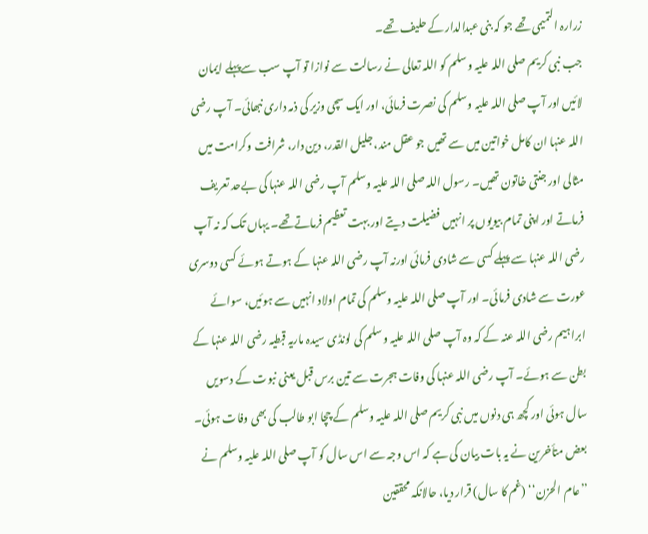زرارہ التمیمی تھے جو کہ بنی عبدالدار کے حلیف تھے۔
جب نبی کریم صلی اللہ علیہ وسلم کو اللہ تعالی نے رسالت سے نوازا تو آپ سب سےپہلے ایمان لائیں اور آپ صلی اللہ علیہ وسلم کی نصرت فرمائی، اور ایک سچی وزیر کی ذمہ داری نبھائی۔ آپ رضی اللہ عنہا ان کامل خواتین میں سے تھیں جو عقل مند، جلیل القدر، دین دار، شرافت وکرامت میں مثالی اور جنتی خاتون تھیں۔ رسول اللہ صلی اللہ علیہ وسلم آپ رضی اللہ عنہا کی بےحد تعریف فرماتے اور اپنی تمام بیویوں پر انہیں فضیلت دیتے اور بہت تعظیم فرماتےتھے۔ یہاں تک کہ نہ آپ رضی اللہ عنہا سے پہلے کسی سے شادی فرمائی اورنہ آپ رضی اللہ عنہا کے ہوتے ہوئے کسی دوسری عورت سے شادی فرمائی۔ اور آپ صلی اللہ علیہ وسلم کی تمام اولاد انہیں سے ہوئیں، سوائے ابراہیم رضی اللہ عنہ کے کہ وہ آپ صلی اللہ علیہ وسلم کی لونڈی سیدہ ماریہ قبطیہ رضی اللہ عنہا کے بطن سے ہوئے۔ آپ رضی اللہ عنہا کی وفات ہجرت سے تین برس قبل یعنی نبوت کے دسویں سال ہوئی اور کچھ ہی دنوں میں نبی کریم صلی اللہ علیہ وسلم کے چچا ابو طالب کی بھی وفات ہوئی۔ بعض متأخرین نے یہ بات بیان کی ہے کہ اس وجہ سے اس سال کو آپ صلی اللہ علیہ وسلم نے ’’عام الحزن‘‘ (غم کا سال) قرار دیا، حالانکہ محققین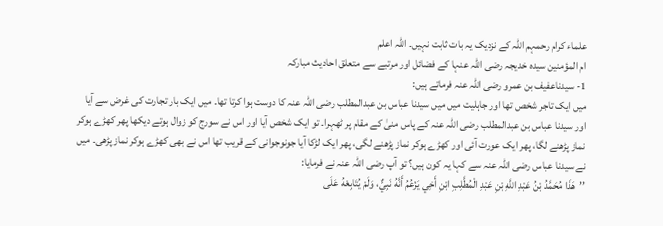علماء کرام رحمہم اللہ کے نزدیک یہ بات ثابت نہیں۔ اللہ اعلم
ام المؤمنین سیدہ خدیجہ رضی اللہ عنہا کے فضائل اور مرتبے سے متعلق احادیث مبارکہ
1- سیدناعفیف بن عمرو رضی اللہ عنہ فرماتے ہیں:
میں ایک تاجر شخص تھا اور جاہلیت میں میں سیدنا عباس بن عبدالمطلب رضی اللہ عنہ کا دوست ہوا کرتا تھا۔ میں ایک بار تجارت کی غرض سے آیا اور سیدنا عباس بن عبدالمطلب رضی اللہ عنہ کے پاس منیٰ کے مقام پر ٹھہرا۔ تو ایک شخص آیا اور اس نے سورج کو زوال ہوتے دیکھا پھر کھڑے ہوکر نماز پڑھنے لگا، پھر ایک عورت آئی اور کھڑے ہوکر نماز پڑھنے لگی، پھر ایک لڑکا آیا جونوجوانی کے قریب تھا اس نے بھی کھڑے ہوکر نماز پڑھی۔ میں نے سیدنا عباس رضی اللہ عنہ سے کہا یہ کون ہیں؟ تو آپ رضی اللہ عنہ نے فرمایا:
’’هَذَا مُحَمَّدُ بْنُ عَبْدِ اللَّهِ بْنِ عَبْدِ الْمُطَّلِبِ ابْنِ أَخِي يَزْعُمُ أَنَّهُ نَبِيٌّ، وَلَمْ يُتَابِعْهُ عَلَى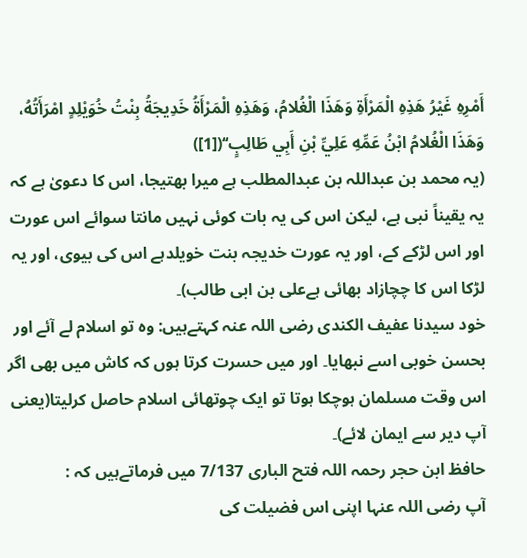أَمْرِهِ غَيْرُ هَذِهِ الْمَرْأَةِ وَهَذَا الْغُلامُ، وَهَذِهِ الْمَرْأَةُ خَدِيجَةُ بِنْتُ خُوَيْلِدٍ امْرَأَتُهُ، وَهَذَا الْغُلامُ ابْنُ عَمِّهِ عَلِيِّ بْنِ أَبِي طَالِبٍ‘‘([1])
(یہ محمد بن عبداللہ بن عبدالمطلب ہے میرا بھتیجا، اس کا دعویٰ ہے کہ یہ یقیناً نبی ہے، لیکن اس کی یہ بات کوئی نہيں مانتا سوائے اس عورت اور اس لڑکے کے، اور یہ عورت خدیجہ بنت خویلدہے اس کی بیوی، اور یہ لڑکا اس کا چچازاد بھائی ہےعلی بن ابی طالب)۔
خود سیدنا عفیف الکندی رضی اللہ عنہ کہتےہیں: وہ تو اسلام لے آئے اور بحسن خوبی اسے نبھایا۔ اور میں حسرت کرتا ہوں کہ کاش میں بھی اگر اس وقت مسلمان ہوچکا ہوتا تو ایک چوتھائی اسلام حاصل کرلیتا(یعنی آپ دیر سے ایمان لائے)۔
حافظ ابن حجر رحمہ اللہ فتح الباری 7/137 میں فرماتےہیں کہ :
آپ رضی اللہ عنہا اپنی اس فضیلت کی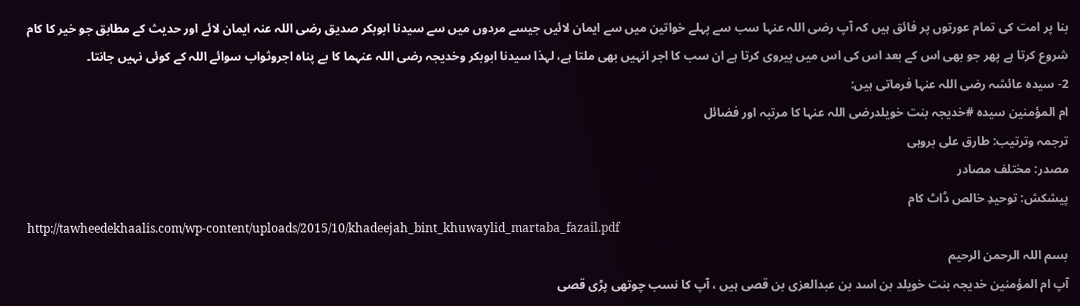بنا پر امت کی تمام عورتوں پر فائق ہیں کہ آپ رضی اللہ عنہا سب سے پہلے خواتین میں سے ایمان لائیں جیسے مردوں میں سے سیدنا ابوبکر صدیق رضی اللہ عنہ ایمان لائے اور حدیث کے مطابق جو خیر کا کام شروع کرتا ہے پھر جو بھی اس کے بعد اس کی اس میں پیروی کرتا ہے ان سب کا اجر انہیں بھی ملتا ہے، لہذا سیدنا ابوبکر وخدیجہ رضی اللہ عنہما کا بے پناہ اجروثواب سوائے اللہ کے کوئی نہیں جانتا۔
2- سیدہ عائشہ رضی اللہ عنہا فرماتی ہیں:
ام المؤمنین سیدہ #خدیجہ بنت خویلدرضی اللہ عنہا کا مرتبہ اور فضائل
ترجمہ وترتیب: طارق علی بروہی
مصدر: مختلف مصادر
پیشکش: توحیدِ خالص ڈاٹ کام
http://tawheedekhaalis.com/wp-content/uploads/2015/10/khadeejah_bint_khuwaylid_martaba_fazail.pdf
بسم اللہ الرحمن الرحیم
آپ ام المؤمنین خدیجہ بنت خویلد بن اسد بن عبدالعزی بن قصی ہیں ، آپ کا نسب چوتھی پڑی قصی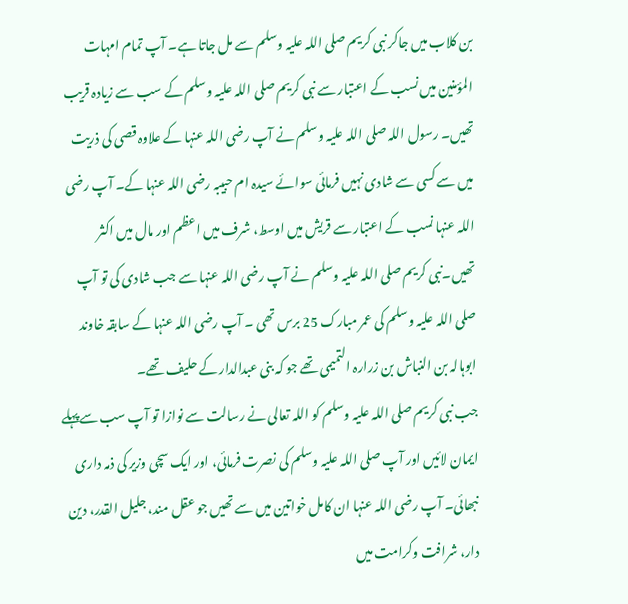بن کلاب میں جاکر نبی کریم صلی اللہ علیہ وسلم سے مل جاتا ہے۔ آپ تمام امہات المؤمنین میں نسب کے اعتبار سے نبی کریم صلی اللہ علیہ وسلم کے سب سے زیادہ قریب تھیں۔ رسول اللہ صلی اللہ علیہ وسلم نے آپ رضی اللہ عنہا کے علاوہ قصی کی ذریت میں سے کسی سے شادی نہيں فرمائی سوائے سیدہ ام حبیبہ رضی اللہ عنہا کے۔ آپ رضی اللہ عنہا نسب کے اعتبار سے قریش میں اوسط، شرف میں اعظم اور مال میں اکثر تھیں۔نبی کریم صلی اللہ علیہ وسلم نے آپ رضی اللہ عنہا سے جب شادی کی تو آپ صلی اللہ علیہ وسلم کی عمر مبارک 25 برس تھی ۔ آپ رضی اللہ عنہا کے سابقہ خاوند ابوہالہ بن النباش بن زرارہ التمیمی تھے جو کہ بنی عبدالدار کے حلیف تھے۔
جب نبی کریم صلی اللہ علیہ وسلم کو اللہ تعالی نے رسالت سے نوازا تو آپ سب سےپہلے ایمان لائیں اور آپ صلی اللہ علیہ وسلم کی نصرت فرمائی، اور ایک سچی وزیر کی ذمہ داری نبھائی۔ آپ رضی اللہ عنہا ان کامل خواتین میں سے تھیں جو عقل مند، جلیل القدر، دین دار، شرافت وکرامت میں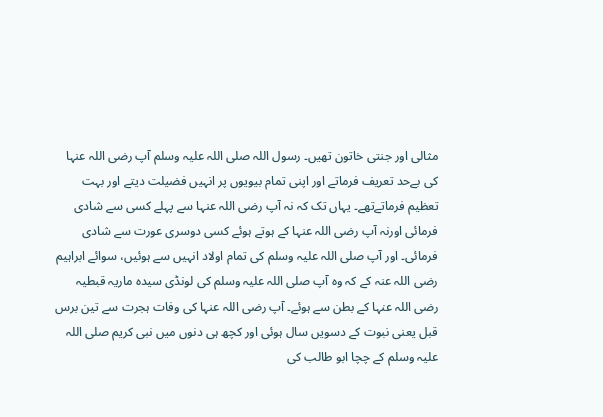مثالی اور جنتی خاتون تھیں۔ رسول اللہ صلی اللہ علیہ وسلم آپ رضی اللہ عنہا کی بےحد تعریف فرماتے اور اپنی تمام بیویوں پر انہیں فضیلت دیتے اور بہت تعظیم فرماتےتھے۔ یہاں تک کہ نہ آپ رضی اللہ عنہا سے پہلے کسی سے شادی فرمائی اورنہ آپ رضی اللہ عنہا کے ہوتے ہوئے کسی دوسری عورت سے شادی فرمائی۔ اور آپ صلی اللہ علیہ وسلم کی تمام اولاد انہیں سے ہوئیں، سوائے ابراہیم رضی اللہ عنہ کے کہ وہ آپ صلی اللہ علیہ وسلم کی لونڈی سیدہ ماریہ قبطیہ رضی اللہ عنہا کے بطن سے ہوئے۔ آپ رضی اللہ عنہا کی وفات ہجرت سے تین برس قبل یعنی نبوت کے دسویں سال ہوئی اور کچھ ہی دنوں میں نبی کریم صلی اللہ علیہ وسلم کے چچا ابو طالب کی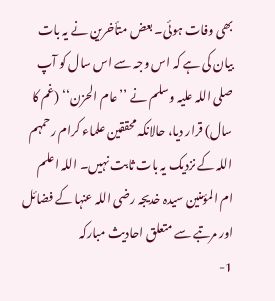بھی وفات ہوئی۔ بعض متأخرین نے یہ بات بیان کی ہے کہ اس وجہ سے اس سال کو آپ صلی اللہ علیہ وسلم نے ’’عام الحزن‘‘ (غم کا سال) قرار دیا، حالانکہ محققین علماء کرام رحمہم اللہ کے نزدیک یہ بات ثابت نہیں۔ اللہ اعلم
ام المؤمنین سیدہ خدیجہ رضی اللہ عنہا کے فضائل اور مرتبے سے متعلق احادیث مبارکہ
1-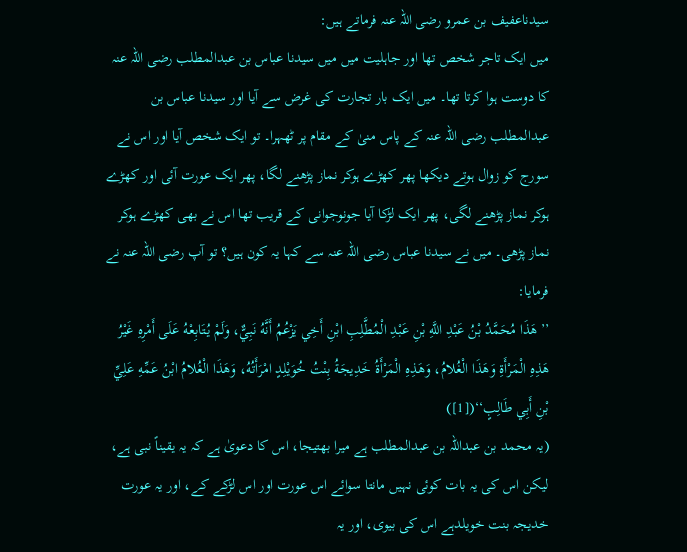سیدناعفیف بن عمرو رضی اللہ عنہ فرماتے ہیں:
میں ایک تاجر شخص تھا اور جاہلیت میں میں سیدنا عباس بن عبدالمطلب رضی اللہ عنہ کا دوست ہوا کرتا تھا۔ میں ایک بار تجارت کی غرض سے آیا اور سیدنا عباس بن عبدالمطلب رضی اللہ عنہ کے پاس منیٰ کے مقام پر ٹھہرا۔ تو ایک شخص آیا اور اس نے سورج کو زوال ہوتے دیکھا پھر کھڑے ہوکر نماز پڑھنے لگا، پھر ایک عورت آئی اور کھڑے ہوکر نماز پڑھنے لگی، پھر ایک لڑکا آیا جونوجوانی کے قریب تھا اس نے بھی کھڑے ہوکر نماز پڑھی۔ میں نے سیدنا عباس رضی اللہ عنہ سے کہا یہ کون ہیں؟ تو آپ رضی اللہ عنہ نے فرمایا:
’’هَذَا مُحَمَّدُ بْنُ عَبْدِ اللَّهِ بْنِ عَبْدِ الْمُطَّلِبِ ابْنِ أَخِي يَزْعُمُ أَنَّهُ نَبِيٌّ، وَلَمْ يُتَابِعْهُ عَلَى أَمْرِهِ غَيْرُ هَذِهِ الْمَرْأَةِ وَهَذَا الْغُلامُ، وَهَذِهِ الْمَرْأَةُ خَدِيجَةُ بِنْتُ خُوَيْلِدٍ امْرَأَتُهُ، وَهَذَا الْغُلامُ ابْنُ عَمِّهِ عَلِيِّ بْنِ أَبِي طَالِبٍ‘‘([1])
(یہ محمد بن عبداللہ بن عبدالمطلب ہے میرا بھتیجا، اس کا دعویٰ ہے کہ یہ یقیناً نبی ہے، لیکن اس کی یہ بات کوئی نہيں مانتا سوائے اس عورت اور اس لڑکے کے، اور یہ عورت خدیجہ بنت خویلدہے اس کی بیوی، اور یہ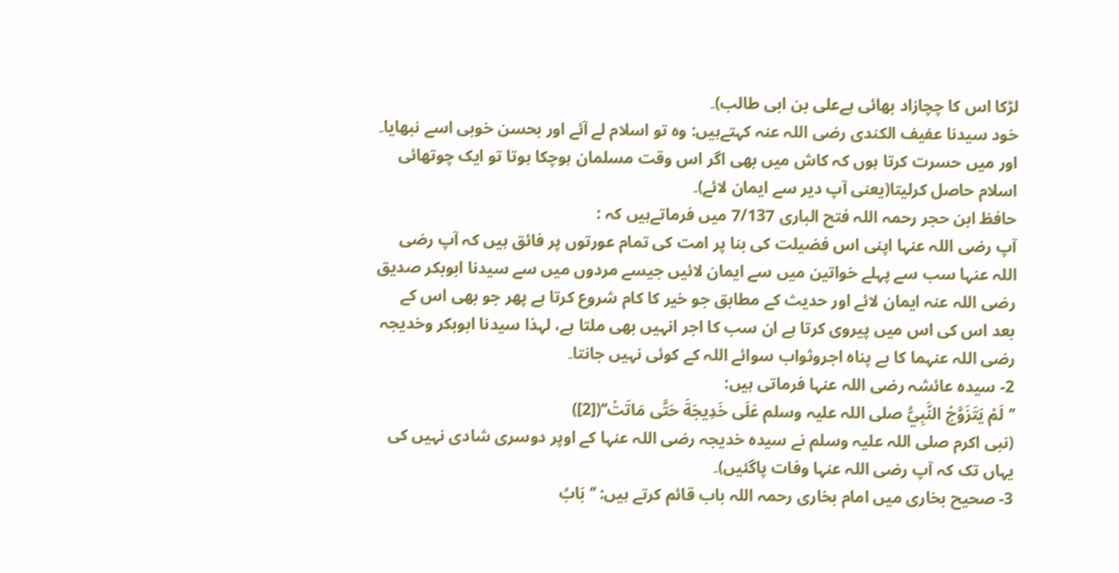لڑکا اس کا چچازاد بھائی ہےعلی بن ابی طالب)۔
خود سیدنا عفیف الکندی رضی اللہ عنہ کہتےہیں: وہ تو اسلام لے آئے اور بحسن خوبی اسے نبھایا۔ اور میں حسرت کرتا ہوں کہ کاش میں بھی اگر اس وقت مسلمان ہوچکا ہوتا تو ایک چوتھائی اسلام حاصل کرلیتا(یعنی آپ دیر سے ایمان لائے)۔
حافظ ابن حجر رحمہ اللہ فتح الباری 7/137 میں فرماتےہیں کہ :
آپ رضی اللہ عنہا اپنی اس فضیلت کی بنا پر امت کی تمام عورتوں پر فائق ہیں کہ آپ رضی اللہ عنہا سب سے پہلے خواتین میں سے ایمان لائیں جیسے مردوں میں سے سیدنا ابوبکر صدیق رضی اللہ عنہ ایمان لائے اور حدیث کے مطابق جو خیر کا کام شروع کرتا ہے پھر جو بھی اس کے بعد اس کی اس میں پیروی کرتا ہے ان سب کا اجر انہیں بھی ملتا ہے، لہذا سیدنا ابوبکر وخدیجہ رضی اللہ عنہما کا بے پناہ اجروثواب سوائے اللہ کے کوئی نہیں جانتا۔
2- سیدہ عائشہ رضی اللہ عنہا فرماتی ہیں:
’’لَمْ يَتَزَوَّجْ النَّبِيُّ صلی اللہ علیہ وسلم عَلَى خَدِيجَةَ حَتَّى مَاتَتْ‘‘([2])
(نبی اکرم صلی اللہ علیہ وسلم نے سیدہ خدیجہ رضی اللہ عنہا کے اوپر دوسری شادی نہیں کی یہاں تک کہ آپ رضی اللہ عنہا وفات پاگئیں)۔
3- صحیح بخاری میں امام بخاری رحمہ اللہ باب قائم کرتے ہیں: ’’بَابُ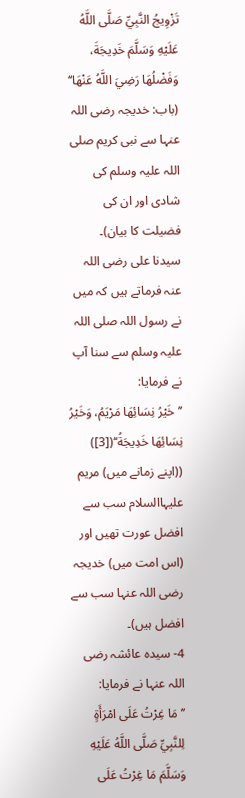تَزْوِيجُ النَّبِيِّ صَلَّى اللَّهُ عَلَيْهِ وَسَلَّمَ خَدِيجَةَ، وَفَضْلُهَا رَضِيَ اللَّهُ عَنْهَا‘‘ (باب: خدیجہ رضی اللہ عنہا سے نبی کریم صلی اللہ علیہ وسلم کی شادی اور ان کی فضیلت کا بیان)۔
سیدنا علی رضی اللہ عنہ فرماتے ہیں کہ میں نے رسول اللہ صلی اللہ علیہ وسلم سے سنا آپ نے فرمایا:
’’خَيْرُ نِسَائِهَا مَرْيَمُ، وَخَيْرُ نِسَائِهَا خَدِيجَةُ‘‘([3])
((اپنے زمانے میں) مریم علیہاالسلام سب سے افضل عورت تھیں اور (اس امت میں) خدیجہ رضی اللہ عنہا سب سے افضل ہیں)۔
4- سیدہ عائشہ رضی اللہ عنہا نے فرمایا:
’’مَا غِرْتُ عَلَى امْرَأَةٍ لِلنَّبِيِّ صَلَّى اللَّهُ عَلَيْهِ وَسَلَّمَ مَا غِرْتُ عَلَى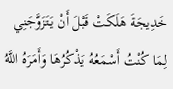خَدِيجَةَ هَلَكَتْ قَبْلَ أَنْ يَتَزَوَّجَنِي لِمَا كُنْتُ أَسْمَعُهُ يَذْكُرُهَا وَأَمَرَهُ اللَّهُ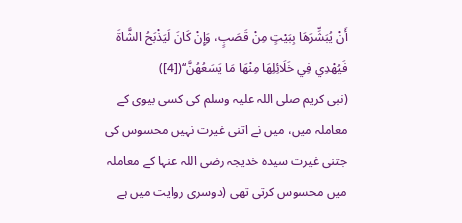أَنْ يُبَشِّرَهَا بِبَيْتٍ مِنْ قَصَبٍ، وَإِنْ كَانَ لَيَذْبَحُ الشَّاةَ فَيُهْدِي فِي خَلَائِلِهَا مِنْهَا مَا يَسَعُهُنَّ‘‘([4])
(نبی کریم صلی اللہ علیہ وسلم کی کسی بیوی کے معاملہ میں، میں نے اتنی غیرت نہیں محسوس کی جتنی غیرت سیدہ خدیجہ رضی اللہ عنہا کے معاملہ میں محسوس کرتی تھی (دوسری روایت میں ہے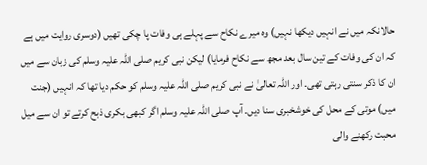حالانکہ میں نے انہیں دیکھا نہیں) وہ میرے نکاح سے پہلے ہی وفات پا چکی تھیں (دوسری روایت میں ہے کہ ان کی وفات کے تین سال بعد مجھ سے نکاح فرمایا) لیکن نبی کریم صلی اللہ علیہ وسلم کی زبان سے میں ان کا ذکر سنتی رہتی تھی۔ اور اللہ تعالیٰ نے نبی کریم صلی اللہ علیہ وسلم کو حکم دیا تھا کہ انہیں (جنت میں) موتی کے محل کی خوشخبری سنا دیں۔ آپ صلی اللہ علیہ وسلم اگر کبھی بکری ذبح کرتے تو ان سے میل محبت رکھنے والی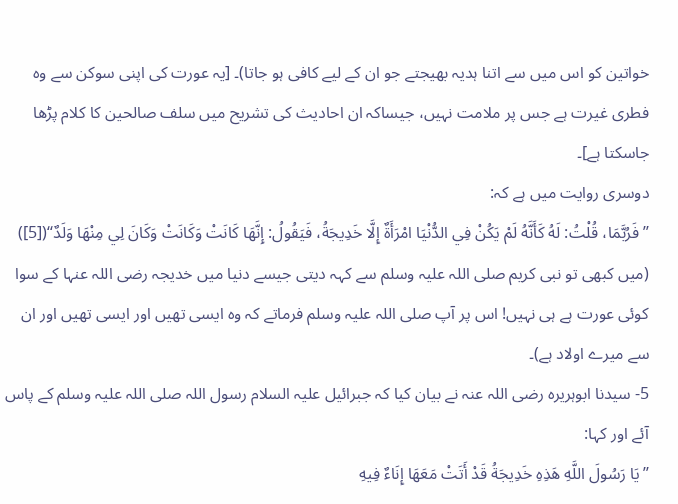خواتین کو اس میں سے اتنا ہدیہ بھیجتے جو ان کے لیے کافی ہو جاتا)۔ [یہ عورت کی اپنی سوکن سے وہ فطری غیرت ہے جس پر ملامت نہیں، جیساکہ ان احادیث کی تشریح میں سلف صالحین کا کلام پڑھا جاسکتا ہے]۔
دوسری روایت میں ہے کہ:
’’فَرُبَّمَا، قُلْتُ: لَهُ كَأَنَّهُ لَمْ يَكُنْ فِي الدُّنْيَا امْرَأَةٌ إِلَّا خَدِيجَةُ، فَيَقُولُ: إِنَّهَا كَانَتْ وَكَانَتْ وَكَانَ لِي مِنْهَا وَلَدٌ‘‘([5])
(میں کبھی تو نبی کریم صلی اللہ علیہ وسلم سے کہہ دیتی جیسے دنیا میں خدیجہ رضی اللہ عنہا کے سوا کوئی عورت ہے ہی نہیں! اس پر آپ صلی اللہ علیہ وسلم فرماتے کہ وہ ایسی تھیں اور ایسی تھیں اور ان سے میرے اولاد ہے)۔
5- سیدنا ابوہریرہ رضی اللہ عنہ نے بیان کیا کہ جبرائیل علیہ السلام رسول اللہ صلی اللہ علیہ وسلم کے پاس آئے اور کہا:
’’يَا رَسُولَ اللَّهِ هَذِهِ خَدِيجَةُ قَدْ أَتَتْ مَعَهَا إِنَاءٌ فِيهِ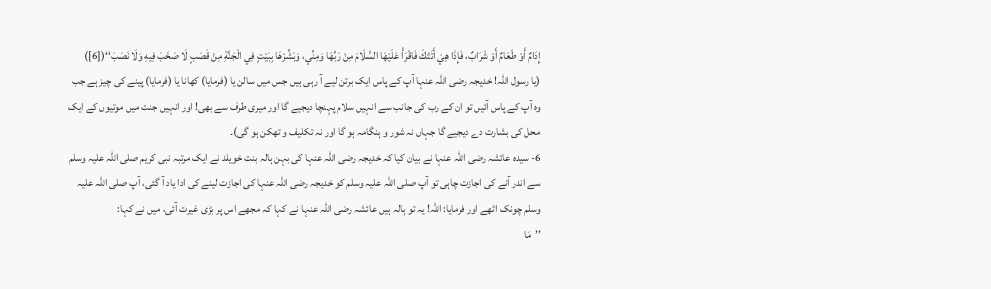إِدَامٌ أَوْ طَعَامٌ أَوْ شَرَابٌ، فَإِذَا هِيَ أَتَتْكَ فَاقْرَأْ عَلَيْهَا السَّلَامَ مِنْ رَبِّهَا وَمِنِّي، وَبَشِّرْهَا بِبَيْتٍ فِي الْجَنَّةِ مِنْ قَصَبٍ لَا صَخَبَ فِيهِ وَلَا نَصَبَ‘‘([6])
(یا رسول اللہ! خدیجہ رضی اللہ عنہا آپ کے پاس ایک برتن لیے آ رہی ہیں جس میں سالن یا (فرمایا) کھانا یا (فرمایا) پینے کی چیز ہے جب وہ آپ کے پاس آئیں تو ان کے رب کی جانب سے انہیں سلام پہنچا دیجیے گا اور میری طرف سے بھی! اور انہیں جنت میں موتیوں کے ایک محل کی بشارت دے دیجیے گا جہاں نہ شور و ہنگامہ ہو گا اور نہ تکلیف و تھکن ہو گی)۔
6- سیدہ عائشہ رضی اللہ عنہا نے بیان کیا کہ خدیجہ رضی اللہ عنہا کی بہن ہالہ بنت خویلد نے ایک مرتبہ نبی کریم صلی اللہ علیہ وسلم سے اندر آنے کی اجازت چاہی تو آپ صلی اللہ علیہ وسلم کو خدیجہ رضی اللہ عنہا کی اجازت لینے کی ادا یاد آ گئی، آپ صلی اللہ علیہ وسلم چونک اٹھے اور فرمایا: اللہ! یہ تو ہالہ ہیں عائشہ رضی اللہ عنہا نے کہا کہ مجھے اس پر بڑی غیرت آئی، میں نے کہا:
’’مَا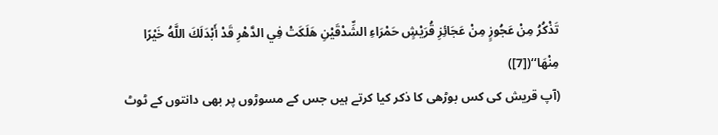تَذْكُرُ مِنْ عَجُوزٍ مِنْ عَجَائِزِ قُرَيْشٍ حَمْرَاءِ الشِّدْقَيْنِ هَلَكَتْ فِي الدَّهْرِ قَدْ أَبْدَلَكَ اللَّهُ خَيْرًا مِنْهَا‘‘([7])
(آپ قریش کی کس بوڑھی کا ذکر کیا کرتے ہیں جس کے مسوڑوں پر بھی دانتوں کے ٹوٹ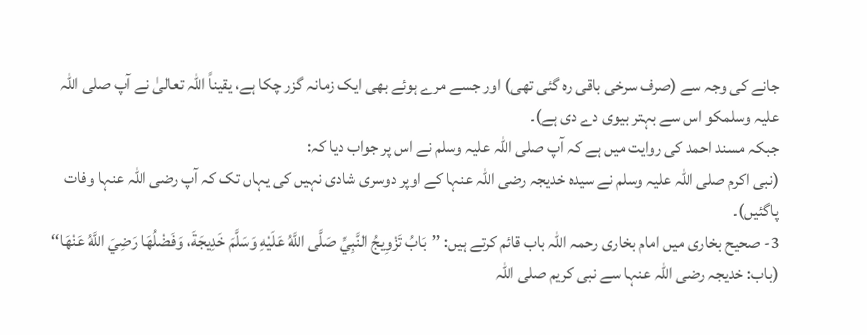جانے کی وجہ سے (صرف سرخی باقی رہ گئی تھی) اور جسے مرے ہوئے بھی ایک زمانہ گزر چکا ہے، یقیناً اللہ تعالیٰ نے آپ صلی اللہ علیہ وسلمکو اس سے بہتر بیوی دے دی ہے)۔
جبکہ مسند احمد کی روایت میں ہے کہ آپ صلی اللہ علیہ وسلم نے اس پر جواب دیا کہ:
(نبی اکرم صلی اللہ علیہ وسلم نے سیدہ خدیجہ رضی اللہ عنہا کے اوپر دوسری شادی نہیں کی یہاں تک کہ آپ رضی اللہ عنہا وفات پاگئیں)۔
3- صحیح بخاری میں امام بخاری رحمہ اللہ باب قائم کرتے ہیں: ’’بَابُ تَزْوِيجُ النَّبِيِّ صَلَّى اللَّهُ عَلَيْهِ وَسَلَّمَ خَدِيجَةَ، وَفَضْلُهَا رَضِيَ اللَّهُ عَنْهَا‘‘ (باب: خدیجہ رضی اللہ عنہا سے نبی کریم صلی اللہ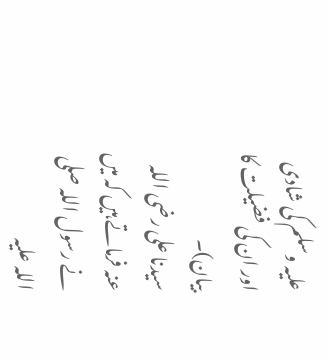علیہ وسلم کی شادی اور ان کی فضیلت کا بیان)۔
سیدنا علی رضی اللہ عنہ فرماتے ہیں کہ میں نے رسول اللہ صلی اللہ علیہ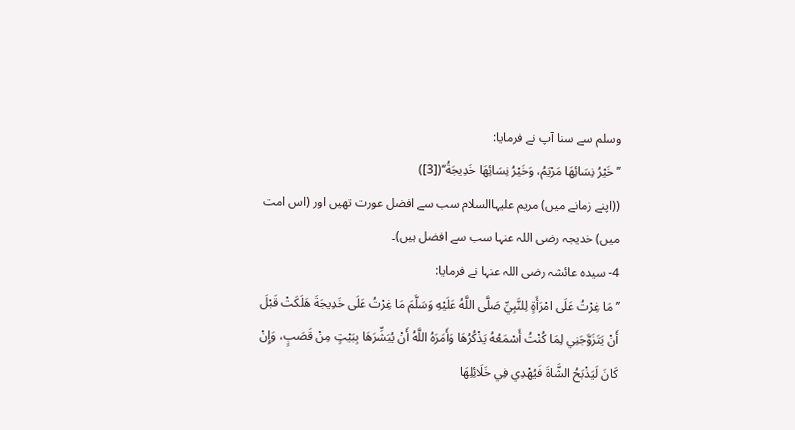وسلم سے سنا آپ نے فرمایا:
’’خَيْرُ نِسَائِهَا مَرْيَمُ، وَخَيْرُ نِسَائِهَا خَدِيجَةُ‘‘([3])
((اپنے زمانے میں) مریم علیہاالسلام سب سے افضل عورت تھیں اور (اس امت میں) خدیجہ رضی اللہ عنہا سب سے افضل ہیں)۔
4- سیدہ عائشہ رضی اللہ عنہا نے فرمایا:
’’مَا غِرْتُ عَلَى امْرَأَةٍ لِلنَّبِيِّ صَلَّى اللَّهُ عَلَيْهِ وَسَلَّمَ مَا غِرْتُ عَلَى خَدِيجَةَ هَلَكَتْ قَبْلَ أَنْ يَتَزَوَّجَنِي لِمَا كُنْتُ أَسْمَعُهُ يَذْكُرُهَا وَأَمَرَهُ اللَّهُ أَنْ يُبَشِّرَهَا بِبَيْتٍ مِنْ قَصَبٍ، وَإِنْ كَانَ لَيَذْبَحُ الشَّاةَ فَيُهْدِي فِي خَلَائِلِهَا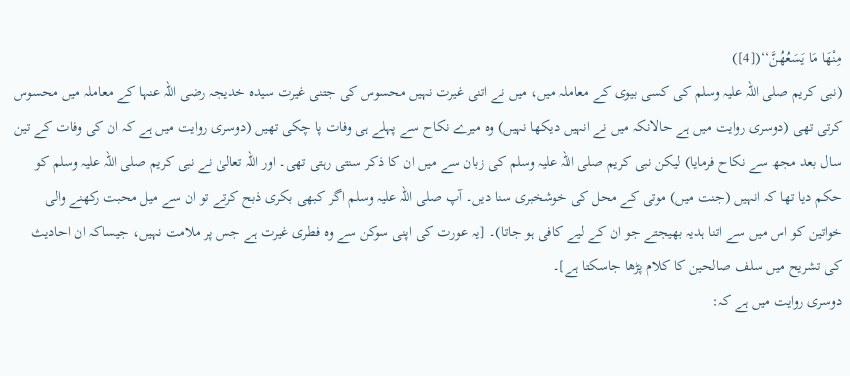مِنْهَا مَا يَسَعُهُنَّ‘‘([4])
(نبی کریم صلی اللہ علیہ وسلم کی کسی بیوی کے معاملہ میں، میں نے اتنی غیرت نہیں محسوس کی جتنی غیرت سیدہ خدیجہ رضی اللہ عنہا کے معاملہ میں محسوس کرتی تھی (دوسری روایت میں ہے حالانکہ میں نے انہیں دیکھا نہیں) وہ میرے نکاح سے پہلے ہی وفات پا چکی تھیں (دوسری روایت میں ہے کہ ان کی وفات کے تین سال بعد مجھ سے نکاح فرمایا) لیکن نبی کریم صلی اللہ علیہ وسلم کی زبان سے میں ان کا ذکر سنتی رہتی تھی۔ اور اللہ تعالیٰ نے نبی کریم صلی اللہ علیہ وسلم کو حکم دیا تھا کہ انہیں (جنت میں) موتی کے محل کی خوشخبری سنا دیں۔ آپ صلی اللہ علیہ وسلم اگر کبھی بکری ذبح کرتے تو ان سے میل محبت رکھنے والی خواتین کو اس میں سے اتنا ہدیہ بھیجتے جو ان کے لیے کافی ہو جاتا)۔ [یہ عورت کی اپنی سوکن سے وہ فطری غیرت ہے جس پر ملامت نہیں، جیساکہ ان احادیث کی تشریح میں سلف صالحین کا کلام پڑھا جاسکتا ہے]۔
دوسری روایت میں ہے کہ: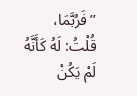’’فَرُبَّمَا، قُلْتُ: لَهُ كَأَنَّهُ لَمْ يَكُنْ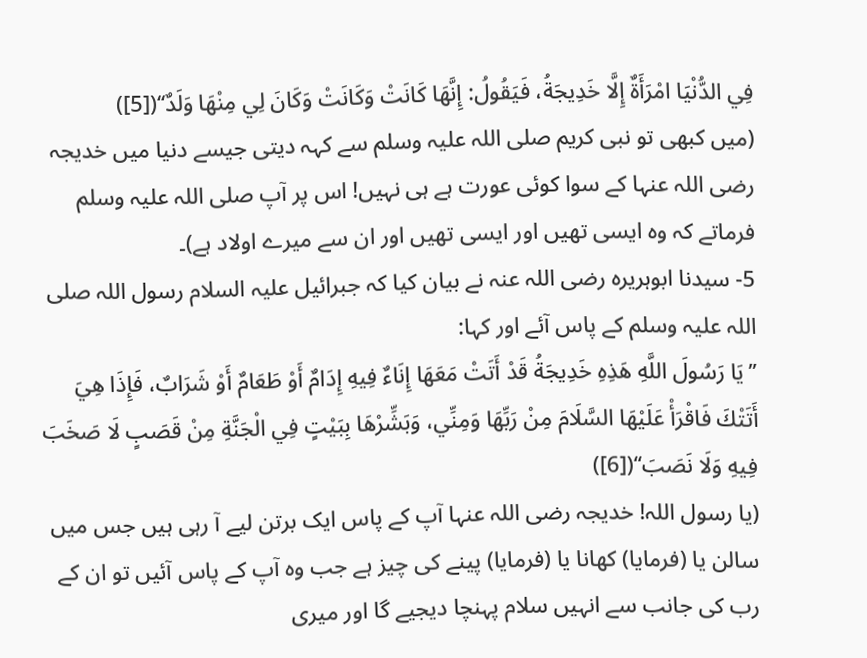فِي الدُّنْيَا امْرَأَةٌ إِلَّا خَدِيجَةُ، فَيَقُولُ: إِنَّهَا كَانَتْ وَكَانَتْ وَكَانَ لِي مِنْهَا وَلَدٌ‘‘([5])
(میں کبھی تو نبی کریم صلی اللہ علیہ وسلم سے کہہ دیتی جیسے دنیا میں خدیجہ رضی اللہ عنہا کے سوا کوئی عورت ہے ہی نہیں! اس پر آپ صلی اللہ علیہ وسلم فرماتے کہ وہ ایسی تھیں اور ایسی تھیں اور ان سے میرے اولاد ہے)۔
5- سیدنا ابوہریرہ رضی اللہ عنہ نے بیان کیا کہ جبرائیل علیہ السلام رسول اللہ صلی اللہ علیہ وسلم کے پاس آئے اور کہا:
’’يَا رَسُولَ اللَّهِ هَذِهِ خَدِيجَةُ قَدْ أَتَتْ مَعَهَا إِنَاءٌ فِيهِ إِدَامٌ أَوْ طَعَامٌ أَوْ شَرَابٌ، فَإِذَا هِيَ أَتَتْكَ فَاقْرَأْ عَلَيْهَا السَّلَامَ مِنْ رَبِّهَا وَمِنِّي، وَبَشِّرْهَا بِبَيْتٍ فِي الْجَنَّةِ مِنْ قَصَبٍ لَا صَخَبَ فِيهِ وَلَا نَصَبَ‘‘([6])
(یا رسول اللہ! خدیجہ رضی اللہ عنہا آپ کے پاس ایک برتن لیے آ رہی ہیں جس میں سالن یا (فرمایا) کھانا یا (فرمایا) پینے کی چیز ہے جب وہ آپ کے پاس آئیں تو ان کے رب کی جانب سے انہیں سلام پہنچا دیجیے گا اور میری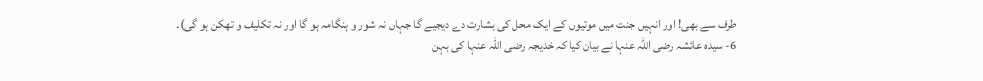طرف سے بھی! اور انہیں جنت میں موتیوں کے ایک محل کی بشارت دے دیجیے گا جہاں نہ شور و ہنگامہ ہو گا اور نہ تکلیف و تھکن ہو گی)۔
6- سیدہ عائشہ رضی اللہ عنہا نے بیان کیا کہ خدیجہ رضی اللہ عنہا کی بہن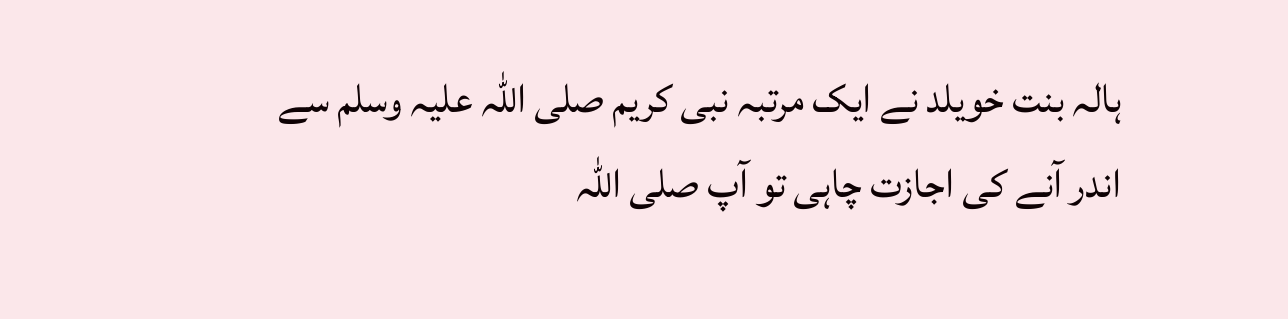ہالہ بنت خویلد نے ایک مرتبہ نبی کریم صلی اللہ علیہ وسلم سے اندر آنے کی اجازت چاہی تو آپ صلی اللہ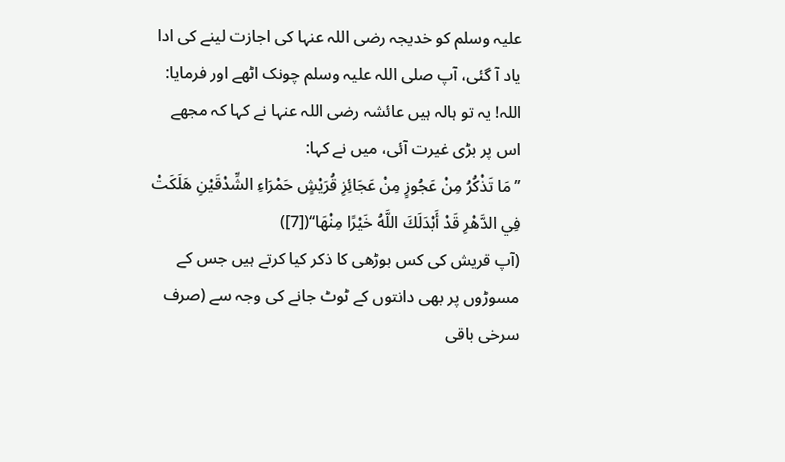علیہ وسلم کو خدیجہ رضی اللہ عنہا کی اجازت لینے کی ادا یاد آ گئی، آپ صلی اللہ علیہ وسلم چونک اٹھے اور فرمایا: اللہ! یہ تو ہالہ ہیں عائشہ رضی اللہ عنہا نے کہا کہ مجھے اس پر بڑی غیرت آئی، میں نے کہا:
’’مَا تَذْكُرُ مِنْ عَجُوزٍ مِنْ عَجَائِزِ قُرَيْشٍ حَمْرَاءِ الشِّدْقَيْنِ هَلَكَتْ فِي الدَّهْرِ قَدْ أَبْدَلَكَ اللَّهُ خَيْرًا مِنْهَا‘‘([7])
(آپ قریش کی کس بوڑھی کا ذکر کیا کرتے ہیں جس کے مسوڑوں پر بھی دانتوں کے ٹوٹ جانے کی وجہ سے (صرف سرخی باقی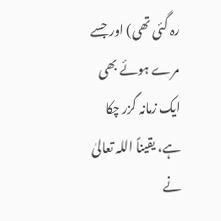رہ گئی تھی) اور جسے مرے ہوئے بھی ایک زمانہ گزر چکا ہے، یقیناً اللہ تعالیٰ نے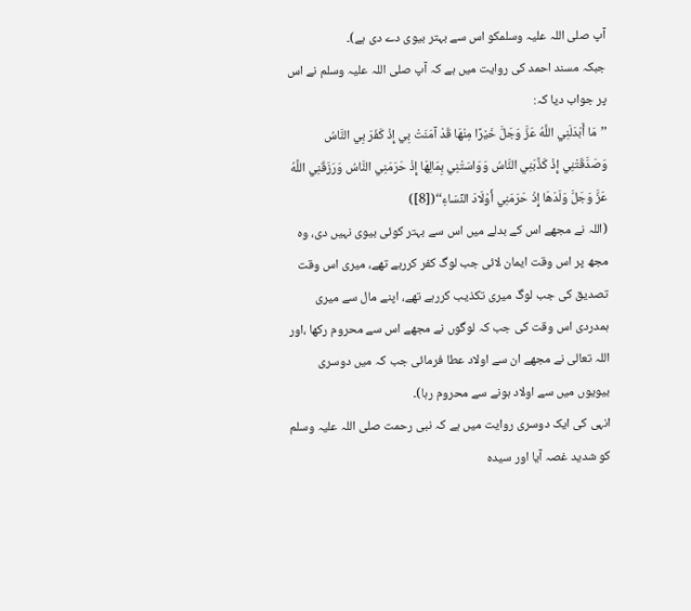آپ صلی اللہ علیہ وسلمکو اس سے بہتر بیوی دے دی ہے)۔
جبکہ مسند احمد کی روایت میں ہے کہ آپ صلی اللہ علیہ وسلم نے اس پر جواب دیا کہ:
’’مَا أَبْدَلَنِي اللَّهُ عَزَّ وَجَلَّ خَيْرًا مِنْهَا قَدْ آمَنَتْ بِي إِذْ كَفَرَ بِي النَّاسُ وَصَدَّقَتْنِي إِذْ كَذَّبَنِي النَّاسُ وَوَاسَتْنِي بِمَالِهَا إِذْ حَرَمَنِي النَّاسُ وَرَزَقَنِي اللَّهُ عَزَّ وَجَلَّ وَلَدَهَا إِذْ حَرَمَنِي أَوْلَادَ النِّسَاءِ‘‘([8])
(اللہ نے مجھے اس کے بدلے میں اس سے بہتر کوئی بیوی نہیں دی، وہ مجھ پر اس وقت ایمان لائی جب لوگ کفر کررہے تھے، میری اس وقت تصدیق کی جب لوگ میری تکذیب کررہے تھے، اپنے مال سے میری ہمدردی اس وقت کی جب کہ لوگوں نے مجھے اس سے محروم رکھا ،اور اللہ تعالی نے مجھے ان سے اولاد عطا فرمائی جب کہ میں دوسری بیویوں میں سے اولاد ہونے سے محروم رہا)۔
انہی کی ایک دوسری روایت میں ہے کہ نبی رحمت صلی اللہ علیہ وسلم کو شدید غصہ آیا اور سیدہ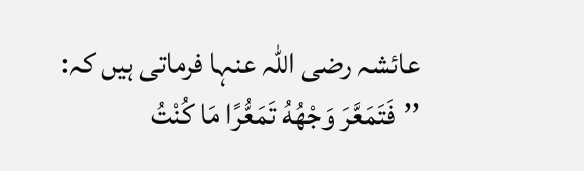عائشہ رضی اللہ عنہا فرماتی ہیں کہ:
’’فَتَمَعَّرَ وَجْهُهُ تَمَعُّرًا مَا كُنْتُ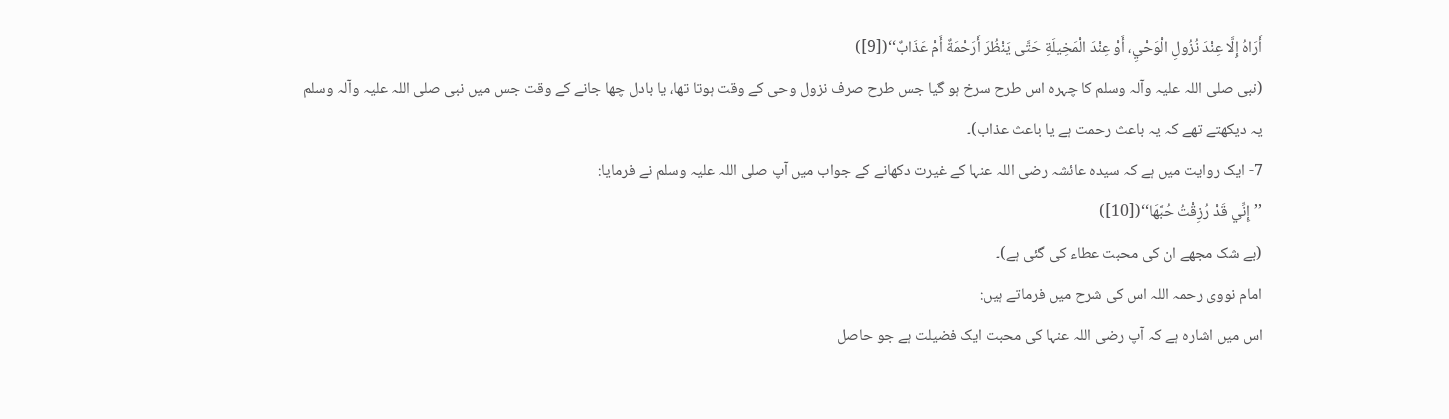أَرَاهُ إِلَّا عِنْدَ نُزُولِ الْوَحْيِ، أَوْ عِنْدَ الْمَخِيلَةِ حَتَّى يَنْظُرَ أَرَحْمَةٌ أَمْ عَذَابٌ‘‘([9])
(نبی صلی اللہ علیہ وآلہ وسلم کا چہرہ اس طرح سرخ ہو گیا جس طرح صرف نزول وحی کے وقت ہوتا تھا، یا بادل چھا جانے کے وقت جس میں نبی صلی اللہ علیہ وآلہ وسلم یہ دیکھتے تھے کہ یہ باعث رحمت ہے یا باعث عذاب)۔
7- ایک روایت میں ہے کہ سیدہ عائشہ رضی اللہ عنہا کے غیرت دکھانے کے جواب میں آپ صلی اللہ علیہ وسلم نے فرمایا:
’’إِنِّي قَدْ رُزِقْتُ حُبَّهَا‘‘([10])
(بے شک مجھے ان کی محبت عطاء کی گئی ہے)۔
امام نووی رحمہ اللہ اس کی شرح میں فرماتے ہیں:
اس میں اشارہ ہے کہ آپ رضی اللہ عنہا کی محبت ایک فضیلت ہے جو حاصل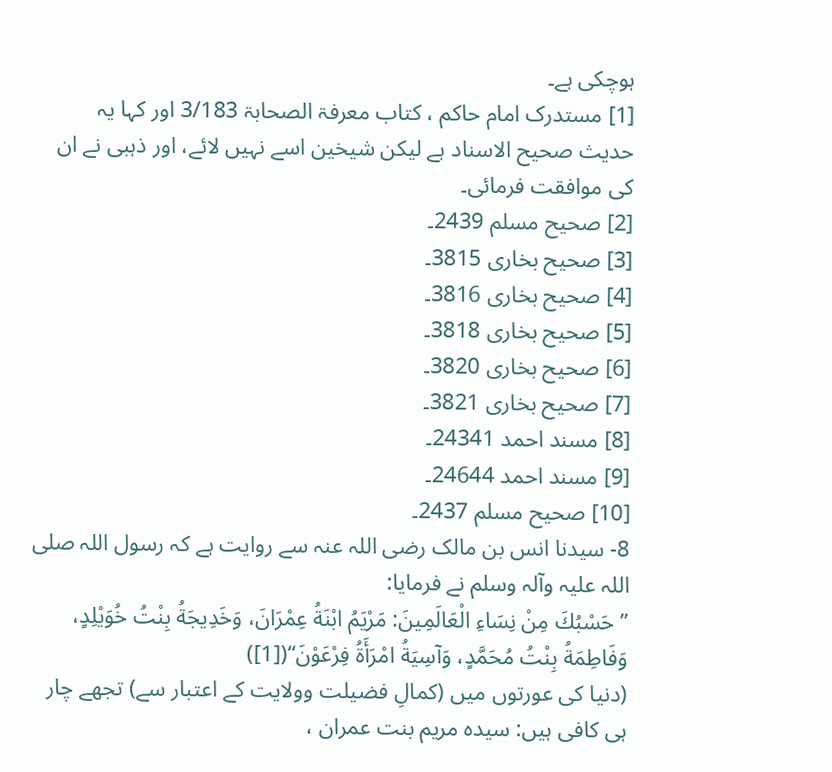ہوچکی ہے۔
[1] مستدرک امام حاکم ، کتاب معرفۃ الصحابۃ 3/183 اور کہا یہ حدیث صحیح الاسناد ہے لیکن شیخین اسے نہیں لائے، اور ذہبی نے ان کی موافقت فرمائی۔
[2] صحیح مسلم 2439۔
[3] صحیح بخاری 3815۔
[4] صحیح بخاری 3816۔
[5] صحیح بخاری 3818۔
[6] صحیح بخاری 3820۔
[7] صحیح بخاری 3821۔
[8] مسند احمد 24341۔
[9] مسند احمد 24644۔
[10] صحیح مسلم 2437۔
8- سیدنا انس بن مالک رضی اللہ عنہ سے روایت ہے کہ رسول اللہ صلی اللہ علیہ وآلہ وسلم نے فرمایا:
’’حَسْبُكَ مِنْ نِسَاءِ الْعَالَمِينَ: مَرْيَمُ ابْنَةُ عِمْرَانَ، وَخَدِيجَةُ بِنْتُ خُوَيْلِدٍ، وَفَاطِمَةُ بِنْتُ مُحَمَّدٍ، وَآسِيَةُ امْرَأَةُ فِرْعَوْنَ‘‘([1])
(دنیا کی عورتوں میں (کمالِ فضیلت وولایت کے اعتبار سے) تجھے چار ہی کافی ہیں: سیدہ مریم بنت عمران ،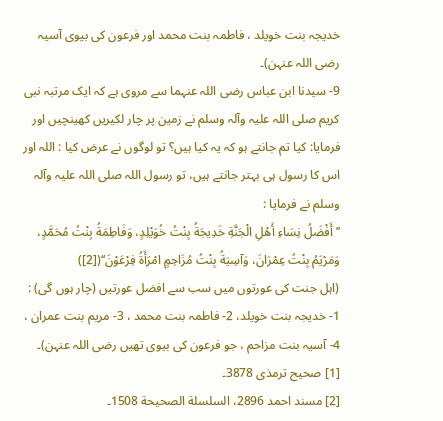خدیجہ بنت خویلد ، فاطمہ بنت محمد اور فرعون کی بیوی آسیہ رضی اللہ عنہن)۔
9- سیدنا ابن عباس رضی اللہ عنہما سے مروی ہے کہ ایک مرتبہ نبی کریم صلی اللہ علیہ وآلہ وسلم نے زمین پر چار لکیریں کھینچیں اور فرمایا: کیا تم جانتے ہو کہ یہ کیا ہیں؟ تو لوگوں نے عرض کیا : اللہ اور اس کا رسول ہی بہتر جانتے ہیں، تو رسول اللہ صلی اللہ علیہ وآلہ وسلم نے فرمایا :
’’أَفْضَلُ نِسَاءِ أَهْلِ الْجَنَّةِ خَدِيجَةُ بِنْتُ خُوَيْلِدٍ، وَفَاطِمَةُ بِنْتُ مُحَمَّدٍ، وَمَرْيَمُ بِنْتُ عِمْرَانَ، وَآسِيَةُ بِنْتُ مُزَاحِمٍ امْرَأَةُ فِرْعَوْنَ‘‘([2])
(اہل جنت کی عورتوں میں سب سے افضل عورتیں (چار ہوں گی) :
1- خدیجہ بنت خویلد، 2- فاطمہ بنت محمد ، 3- مریم بنت عمران ، 4- آسیہ بنت مزاحم ، جو فرعون کی بیوی تھیں رضی اللہ عنہن)۔
[1] صحیح ترمذی 3878۔
[2] مسند احمد 2896، السلسلة الصحيحة 1508۔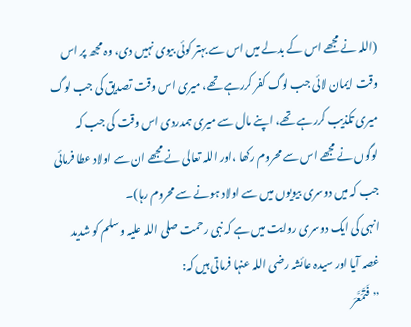(اللہ نے مجھے اس کے بدلے میں اس سے بہتر کوئی بیوی نہیں دی، وہ مجھ پر اس وقت ایمان لائی جب لوگ کفر کررہے تھے، میری اس وقت تصدیق کی جب لوگ میری تکذیب کررہے تھے، اپنے مال سے میری ہمدردی اس وقت کی جب کہ لوگوں نے مجھے اس سے محروم رکھا ،اور اللہ تعالی نے مجھے ان سے اولاد عطا فرمائی جب کہ میں دوسری بیویوں میں سے اولاد ہونے سے محروم رہا)۔
انہی کی ایک دوسری روایت میں ہے کہ نبی رحمت صلی اللہ علیہ وسلم کو شدید غصہ آیا اور سیدہ عائشہ رضی اللہ عنہا فرماتی ہیں کہ:
’’فَتَمَعَّرَ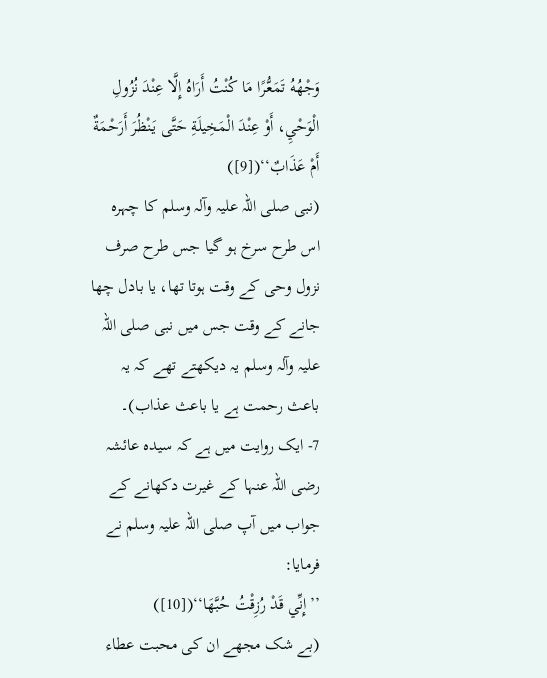وَجْهُهُ تَمَعُّرًا مَا كُنْتُ أَرَاهُ إِلَّا عِنْدَ نُزُولِ الْوَحْيِ، أَوْ عِنْدَ الْمَخِيلَةِ حَتَّى يَنْظُرَ أَرَحْمَةٌ أَمْ عَذَابٌ‘‘([9])
(نبی صلی اللہ علیہ وآلہ وسلم کا چہرہ اس طرح سرخ ہو گیا جس طرح صرف نزول وحی کے وقت ہوتا تھا، یا بادل چھا جانے کے وقت جس میں نبی صلی اللہ علیہ وآلہ وسلم یہ دیکھتے تھے کہ یہ باعث رحمت ہے یا باعث عذاب)۔
7- ایک روایت میں ہے کہ سیدہ عائشہ رضی اللہ عنہا کے غیرت دکھانے کے جواب میں آپ صلی اللہ علیہ وسلم نے فرمایا:
’’إِنِّي قَدْ رُزِقْتُ حُبَّهَا‘‘([10])
(بے شک مجھے ان کی محبت عطاء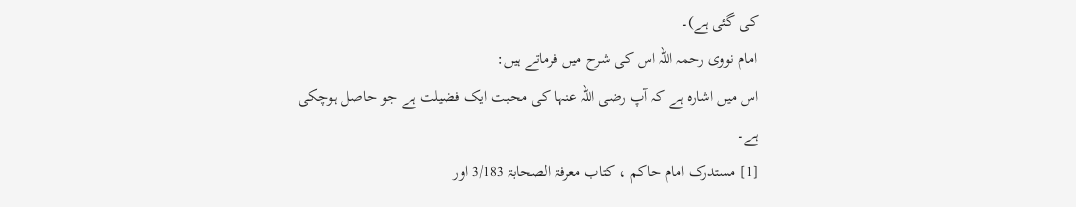کی گئی ہے)۔
امام نووی رحمہ اللہ اس کی شرح میں فرماتے ہیں:
اس میں اشارہ ہے کہ آپ رضی اللہ عنہا کی محبت ایک فضیلت ہے جو حاصل ہوچکی ہے۔
[1] مستدرک امام حاکم ، کتاب معرفۃ الصحابۃ 3/183 اور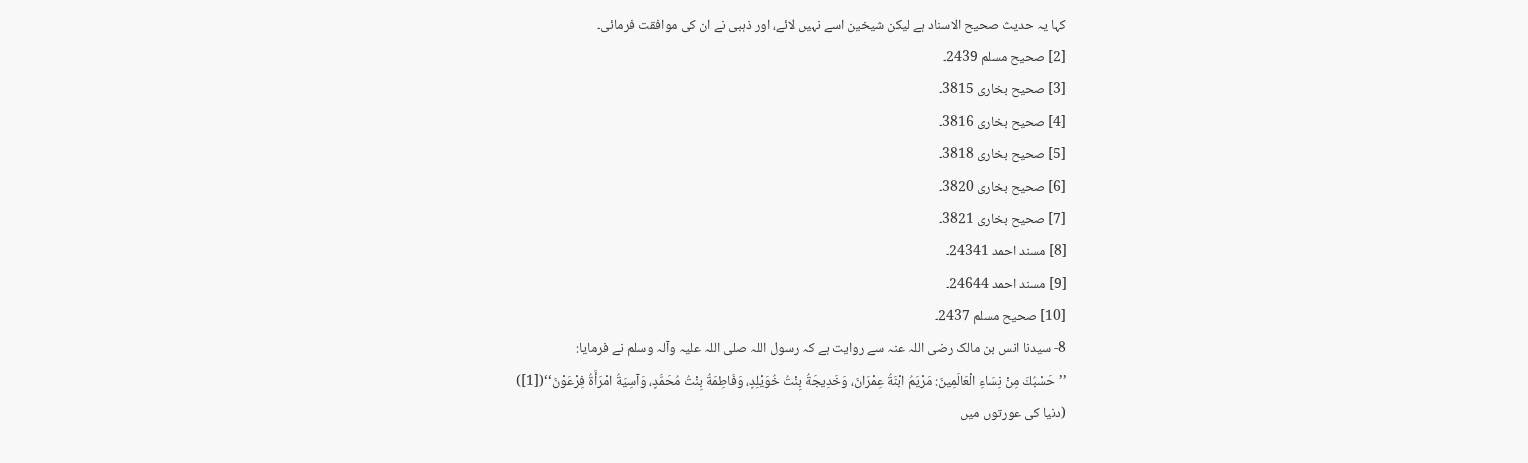کہا یہ حدیث صحیح الاسناد ہے لیکن شیخین اسے نہیں لائے، اور ذہبی نے ان کی موافقت فرمائی۔
[2] صحیح مسلم 2439۔
[3] صحیح بخاری 3815۔
[4] صحیح بخاری 3816۔
[5] صحیح بخاری 3818۔
[6] صحیح بخاری 3820۔
[7] صحیح بخاری 3821۔
[8] مسند احمد 24341۔
[9] مسند احمد 24644۔
[10] صحیح مسلم 2437۔
8- سیدنا انس بن مالک رضی اللہ عنہ سے روایت ہے کہ رسول اللہ صلی اللہ علیہ وآلہ وسلم نے فرمایا:
’’حَسْبُكَ مِنْ نِسَاءِ الْعَالَمِينَ: مَرْيَمُ ابْنَةُ عِمْرَانَ، وَخَدِيجَةُ بِنْتُ خُوَيْلِدٍ، وَفَاطِمَةُ بِنْتُ مُحَمَّدٍ، وَآسِيَةُ امْرَأَةُ فِرْعَوْنَ‘‘([1])
(دنیا کی عورتوں میں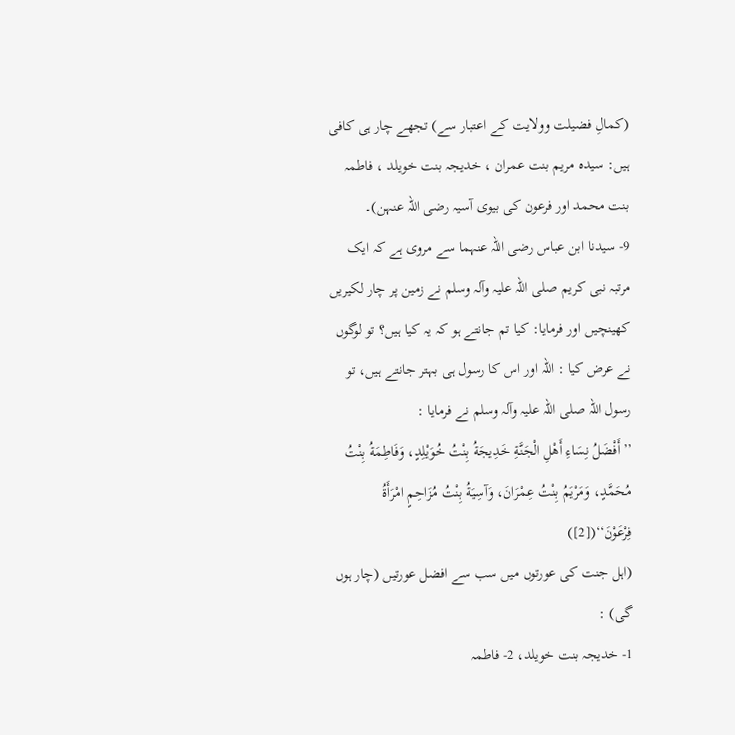(کمالِ فضیلت وولایت کے اعتبار سے) تجھے چار ہی کافی ہیں: سیدہ مریم بنت عمران ، خدیجہ بنت خویلد ، فاطمہ بنت محمد اور فرعون کی بیوی آسیہ رضی اللہ عنہن)۔
9- سیدنا ابن عباس رضی اللہ عنہما سے مروی ہے کہ ایک مرتبہ نبی کریم صلی اللہ علیہ وآلہ وسلم نے زمین پر چار لکیریں کھینچیں اور فرمایا: کیا تم جانتے ہو کہ یہ کیا ہیں؟ تو لوگوں نے عرض کیا : اللہ اور اس کا رسول ہی بہتر جانتے ہیں، تو رسول اللہ صلی اللہ علیہ وآلہ وسلم نے فرمایا :
’’أَفْضَلُ نِسَاءِ أَهْلِ الْجَنَّةِ خَدِيجَةُ بِنْتُ خُوَيْلِدٍ، وَفَاطِمَةُ بِنْتُ مُحَمَّدٍ، وَمَرْيَمُ بِنْتُ عِمْرَانَ، وَآسِيَةُ بِنْتُ مُزَاحِمٍ امْرَأَةُ فِرْعَوْنَ‘‘([2])
(اہل جنت کی عورتوں میں سب سے افضل عورتیں (چار ہوں گی) :
1- خدیجہ بنت خویلد، 2- فاطمہ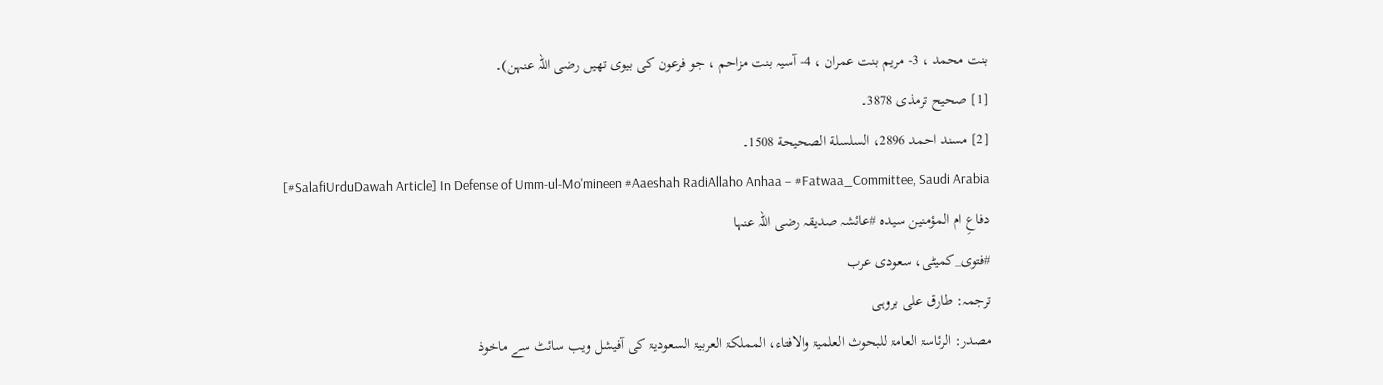بنت محمد ، 3- مریم بنت عمران ، 4- آسیہ بنت مزاحم ، جو فرعون کی بیوی تھیں رضی اللہ عنہن)۔
[1] صحیح ترمذی 3878۔
[2] مسند احمد 2896، السلسلة الصحيحة 1508۔
[#SalafiUrduDawah Article] In Defense of Umm-ul-Mo'mineen #Aaeshah RadiAllaho Anhaa – #Fatwaa_Committee, Saudi Arabia
دفاعِ ام المؤمنین سیدہ #عائشہ صدیقہ رضی اللہ عنہا
#فتوی_کمیٹی، سعودی عرب
ترجمہ: طارق علی بروہی
مصدر: الرئاسۃ العامۃ للبحوث العلمیۃ والافتاء، المملکۃ العربیۃ السعودیۃ کی آفیشل ویب سائٹ سے ماخوذ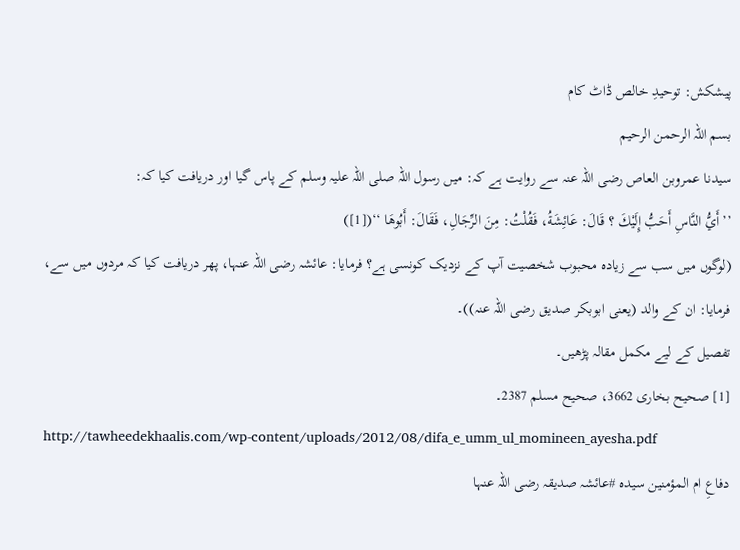پیشکش: توحیدِ خالص ڈاٹ کام
بسم اللہ الرحمن الرحیم
سیدنا عمروبن العاص رضی اللہ عنہ سے روایت ہے کہ: میں رسول اللہ صلی اللہ علیہ وسلم کے پاس گیا اور دریافت کیا کہ:
’’أَيُّ النَّاسِ أَحَبُّ إِلَيْكَ ؟ قَالَ: عَائِشَةُ، فَقُلْتُ: مِنَ الرِّجَالِ، فَقَالَ: أَبُوهَا ‘‘([1])
(لوگوں میں سب سے زیادہ محبوب شخصیت آپ کے نزدیک کونسی ہے؟ فرمایا: عائشہ رضی اللہ عنہا، پھر دریافت کیا کہ مردوں میں سے، فرمایا: ان کے والد (یعنی ابوبکر صدیق رضی اللہ عنہ))۔
تفصیل کے لیے مکمل مقالہ پڑھیں۔
[1] صحیح بخاری 3662، صحیح مسلم 2387۔
http://tawheedekhaalis.com/wp-content/uploads/2012/08/difa_e_umm_ul_momineen_ayesha.pdf
دفاعِ ام المؤمنین سیدہ #عائشہ صدیقہ رضی اللہ عنہا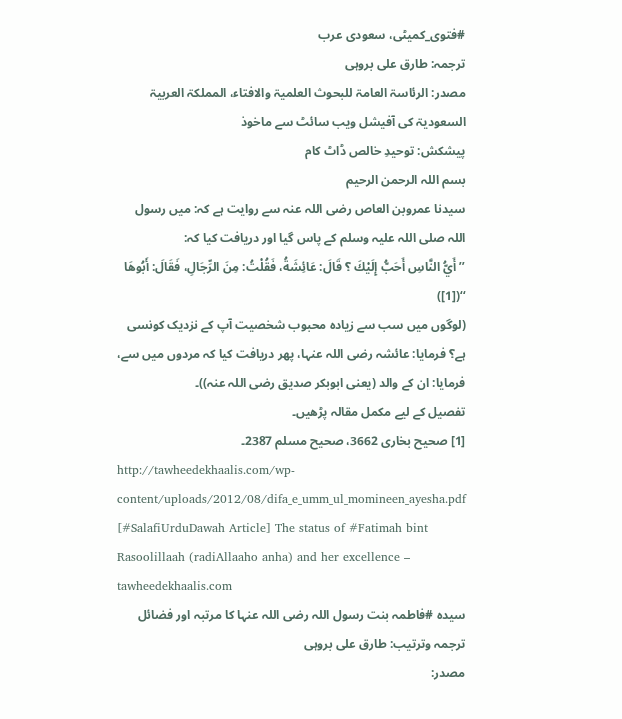#فتوی_کمیٹی، سعودی عرب
ترجمہ: طارق علی بروہی
مصدر: الرئاسۃ العامۃ للبحوث العلمیۃ والافتاء، المملکۃ العربیۃ السعودیۃ کی آفیشل ویب سائٹ سے ماخوذ
پیشکش: توحیدِ خالص ڈاٹ کام
بسم اللہ الرحمن الرحیم
سیدنا عمروبن العاص رضی اللہ عنہ سے روایت ہے کہ: میں رسول اللہ صلی اللہ علیہ وسلم کے پاس گیا اور دریافت کیا کہ:
’’أَيُّ النَّاسِ أَحَبُّ إِلَيْكَ ؟ قَالَ: عَائِشَةُ، فَقُلْتُ: مِنَ الرِّجَالِ، فَقَالَ: أَبُوهَا ‘‘([1])
(لوگوں میں سب سے زیادہ محبوب شخصیت آپ کے نزدیک کونسی ہے؟ فرمایا: عائشہ رضی اللہ عنہا، پھر دریافت کیا کہ مردوں میں سے، فرمایا: ان کے والد (یعنی ابوبکر صدیق رضی اللہ عنہ))۔
تفصیل کے لیے مکمل مقالہ پڑھیں۔
[1] صحیح بخاری 3662، صحیح مسلم 2387۔
http://tawheedekhaalis.com/wp-content/uploads/2012/08/difa_e_umm_ul_momineen_ayesha.pdf
[#SalafiUrduDawah Article] The status of #Fatimah bint Rasoolillaah (radiAllaaho anha) and her excellence – tawheedekhaalis.com
سیدہ #فاطمہ بنت رسول اللہ رضی اللہ عنہا کا مرتبہ اور فضائل
ترجمہ وترتیب: طارق علی بروہی
مصدر: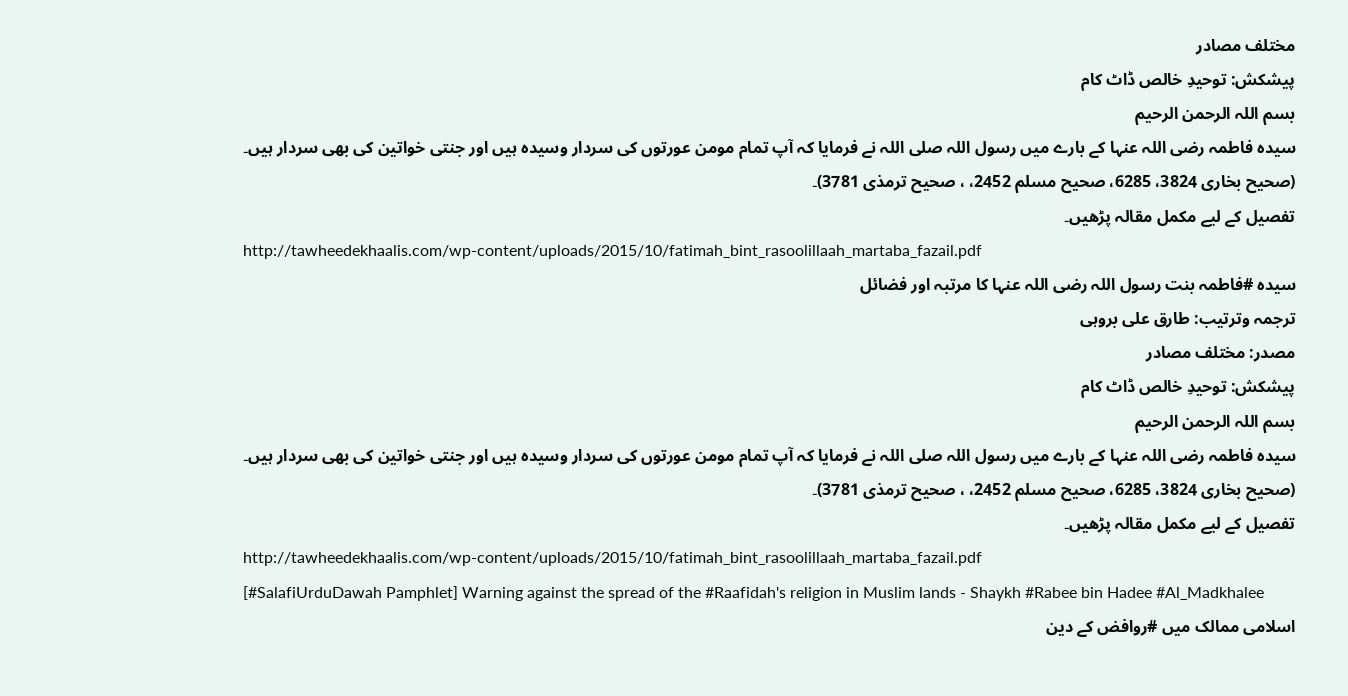مختلف مصادر
پیشکش: توحیدِ خالص ڈاٹ کام
بسم اللہ الرحمن الرحیم
سیدہ فاطمہ رضی اللہ عنہا کے بارے میں رسول اللہ صلی اللہ نے فرمایا کہ آپ تمام مومن عورتوں کی سردار وسیدہ ہیں اور جنتی خواتین کی بھی سردار ہیں۔
(صحیح بخاری 3824، 6285، صحیح مسلم 2452، ، صحیح ترمذی 3781)۔
تفصیل کے لیے مکمل مقالہ پڑھیں۔
http://tawheedekhaalis.com/wp-content/uploads/2015/10/fatimah_bint_rasoolillaah_martaba_fazail.pdf
سیدہ #فاطمہ بنت رسول اللہ رضی اللہ عنہا کا مرتبہ اور فضائل
ترجمہ وترتیب: طارق علی بروہی
مصدر: مختلف مصادر
پیشکش: توحیدِ خالص ڈاٹ کام
بسم اللہ الرحمن الرحیم
سیدہ فاطمہ رضی اللہ عنہا کے بارے میں رسول اللہ صلی اللہ نے فرمایا کہ آپ تمام مومن عورتوں کی سردار وسیدہ ہیں اور جنتی خواتین کی بھی سردار ہیں۔
(صحیح بخاری 3824، 6285، صحیح مسلم 2452، ، صحیح ترمذی 3781)۔
تفصیل کے لیے مکمل مقالہ پڑھیں۔
http://tawheedekhaalis.com/wp-content/uploads/2015/10/fatimah_bint_rasoolillaah_martaba_fazail.pdf
[#SalafiUrduDawah Pamphlet] Warning against the spread of the #Raafidah's religion in Muslim lands - Shaykh #Rabee bin Hadee #Al_Madkhalee
اسلامی ممالک میں #روافض کے دین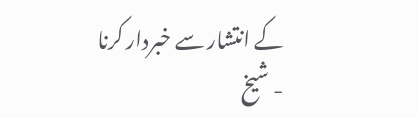کے انتشار سے خبردار کرنا - شیخ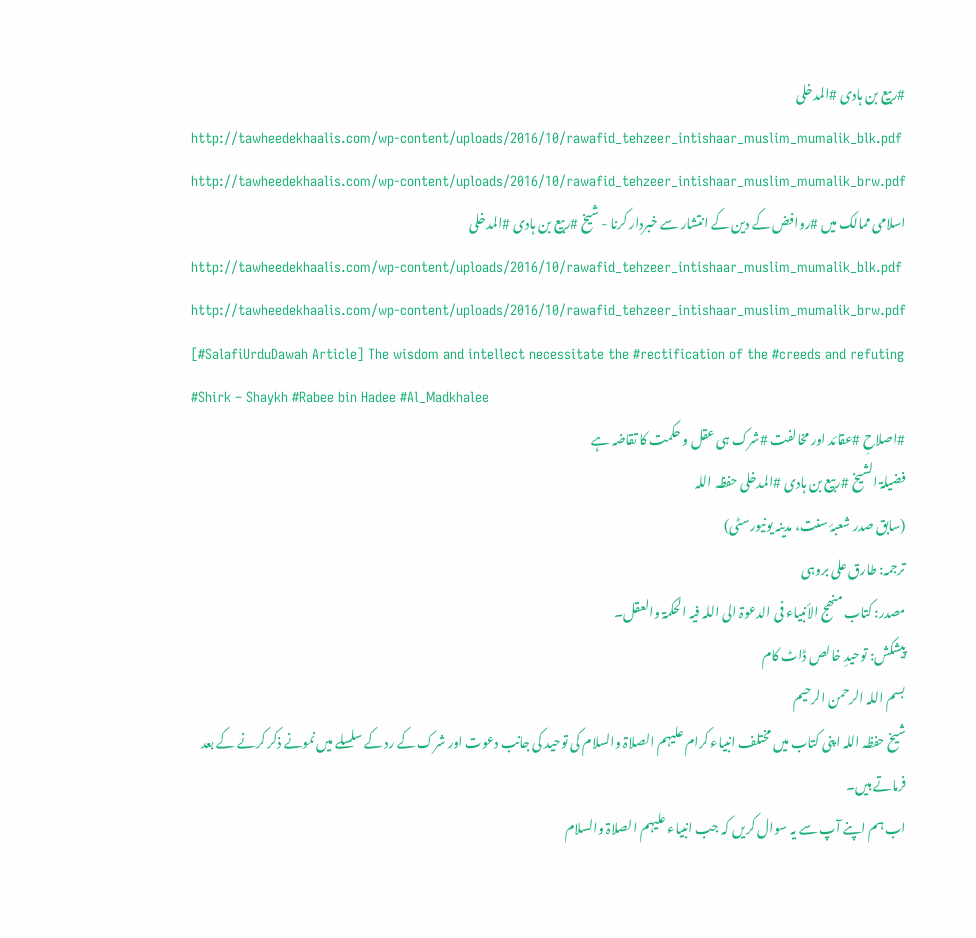#ربیع بن ہادی #المدخلی
http://tawheedekhaalis.com/wp-content/uploads/2016/10/rawafid_tehzeer_intishaar_muslim_mumalik_blk.pdf
http://tawheedekhaalis.com/wp-content/uploads/2016/10/rawafid_tehzeer_intishaar_muslim_mumalik_brw.pdf
اسلامی ممالک میں #روافض کے دین کے انتشار سے خبردار کرنا - شیخ #ربیع بن ہادی #المدخلی
http://tawheedekhaalis.com/wp-content/uploads/2016/10/rawafid_tehzeer_intishaar_muslim_mumalik_blk.pdf
http://tawheedekhaalis.com/wp-content/uploads/2016/10/rawafid_tehzeer_intishaar_muslim_mumalik_brw.pdf
[#SalafiUrduDawah Article] The wisdom and intellect necessitate the #rectification of the #creeds and refuting #Shirk – Shaykh #Rabee bin Hadee #Al_Madkhalee
#اصلاحِ #عقائد اور مخالفت #شرک ہی عقل و حکمت کا تقاضہ ہے
فضیلۃ الشیخ #ربیع بن ہادی #المدخلی حفظہ اللہ
(سابق صدر شعبۂ سنت، مدینہ یونیورسٹی)
ترجمہ: طارق علی بروہی
مصدر: کتاب منھج الأنبیاء فی الدعوۃ الی اللہ فیہ الحکمۃ والعقل۔
پیشکش: توحیدِ خالص ڈاٹ کام
بسم اللہ الرحمن الرحیم
شیخ حفظہ اللہ اپنی کتاب میں مختلف انبیاء کرام علیہم الصلاۃ والسلام کی توحید کی جانب دعوت اور شرک کے رد کے سلسلے میں نمونے ذکر کرنے کے بعد فرماتے ہیں۔
اب ہم اپنے آپ سے یہ سوال کریں کہ جب انبیاء علیہم الصلاۃ والسلام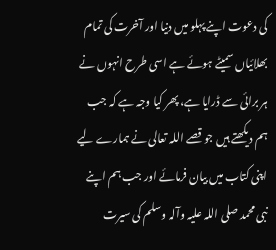کی دعوت اپنے پہلو میں دنیا اور آخرت کی تمام بھلائیاں سمیٹے ہوئے ہے اسی طرح انہوں نے ہر برائی سے ڈرایا ہے، پھر کیا وجہ ہے کہ جب ہم دیکھتے ہیں جو قصے اللہ تعالی نے ہمارے لیے اپنی کتاب میں بیان فرمائے اور جب ہم اپنے نبی محمد صلی اللہ علیہ وآلہ وسلم کی سیرت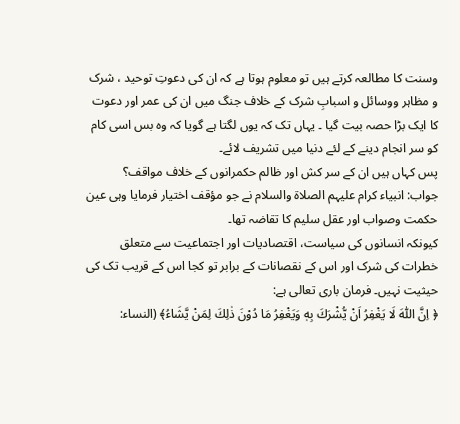وسنت کا مطالعہ کرتے ہیں تو معلوم ہوتا ہے کہ ان کی دعوتِ توحید ، شرک و مظاہر ووسائل و اسبابِ شرک کے خلاف جنگ میں ان کی عمر اور دعوت کا ایک بڑا حصہ بیت گیا ۔ یہاں تک کہ یوں لگتا ہے گویا کہ وہ بس اسی کام کو سر انجام دینے کے لئے دنیا میں تشریف لائے۔
پس کہاں ہیں ان کے سر کش اور ظالم حکمرانوں کے خلاف مواقف؟
جواب: انبیاء کرام علیہم الصلاۃ والسلام نے جو مؤقف اختیار فرمایا وہی عین حکمت وصواب اور عقل سلیم کا تقاضہ تھا۔
کیونکہ انسانوں کی سیاست، اقتصادیات اور اجتماعیت سے متعلق خطرات کی شرک اور اس کے نقصانات کے برابر تو کجا اس کے قریب تک کی حیثیت نہیں۔ فرمان باری تعالی ہے:
﴿ اِنَّ اللّٰهَ لَا يَغْفِرُ اَنْ يُّشْرَكَ بِهٖ وَيَغْفِرُ مَا دُوْنَ ذٰلِكَ لِمَنْ يَّشَاءُ﴾ (النساء: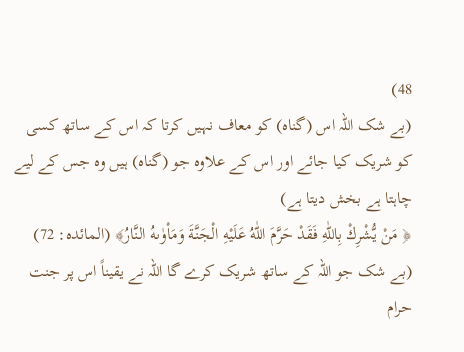48)
(بے شک اللہ اس (گناہ) کو معاف نہیں کرتا کہ اس کے ساتھ کسی کو شریک کیا جائے اور اس کے علاوہ جو (گناہ) ہیں وہ جس کے لیے چاہتا ہے بخش دیتا ہے)
﴿ مَنْ يُّشْرِكْ بِاللّٰهِ فَقَدْ حَرَّمَ اللّٰهُ عَلَيْهِ الْجَنَّةَ وَمَاْوٰىهُ النَّارُ﴾ (المائدہ: 72)
(بے شک جو اللہ کے ساتھ شریک کرے گا اللہ نے یقیناً اس پر جنت حرام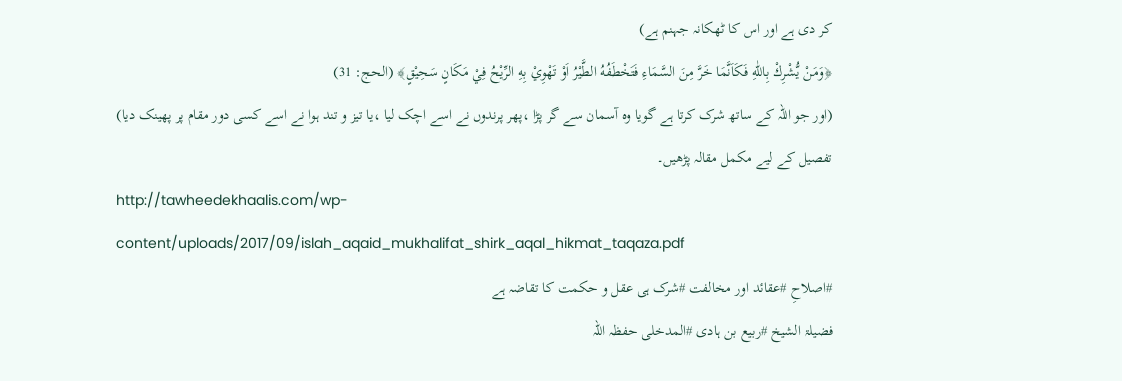کر دی ہے اور اس کا ٹھکانہ جہنم ہے)
﴿وَمَنْ يُّشْرِكْ بِاللّٰهِ فَكَاَنَّمَا خَرَّ مِنَ السَّمَاءِ فَتَخْطَفُهُ الطَّيْرُ اَوْ تَهْوِيْ بِهِ الرِّيْحُ فِيْ مَكَانٍ سَحِيْقٍ﴾ (الحج: 31)
(اور جو اللہ کے ساتھ شرک کرتا ہے گویا وہ آسمان سے گر پڑا ،پھر پرندوں نے اسے اچک لیا ،یا تیز و تند ہوا نے اسے کسی دور مقام پر پھینک دیا)
تفصیل کے لیے مکمل مقالہ پڑھیں۔
http://tawheedekhaalis.com/wp-content/uploads/2017/09/islah_aqaid_mukhalifat_shirk_aqal_hikmat_taqaza.pdf
#اصلاحِ #عقائد اور مخالفت #شرک ہی عقل و حکمت کا تقاضہ ہے
فضیلۃ الشیخ #ربیع بن ہادی #المدخلی حفظہ اللہ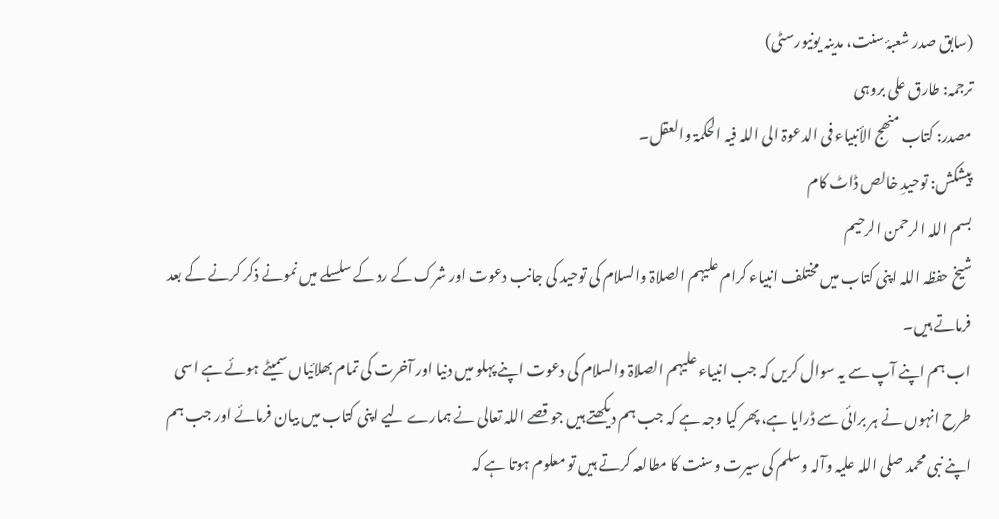(سابق صدر شعبۂ سنت، مدینہ یونیورسٹی)
ترجمہ: طارق علی بروہی
مصدر: کتاب منھج الأنبیاء فی الدعوۃ الی اللہ فیہ الحکمۃ والعقل۔
پیشکش: توحیدِ خالص ڈاٹ کام
بسم اللہ الرحمن الرحیم
شیخ حفظہ اللہ اپنی کتاب میں مختلف انبیاء کرام علیہم الصلاۃ والسلام کی توحید کی جانب دعوت اور شرک کے رد کے سلسلے میں نمونے ذکر کرنے کے بعد فرماتے ہیں۔
اب ہم اپنے آپ سے یہ سوال کریں کہ جب انبیاء علیہم الصلاۃ والسلام کی دعوت اپنے پہلو میں دنیا اور آخرت کی تمام بھلائیاں سمیٹے ہوئے ہے اسی طرح انہوں نے ہر برائی سے ڈرایا ہے، پھر کیا وجہ ہے کہ جب ہم دیکھتے ہیں جو قصے اللہ تعالی نے ہمارے لیے اپنی کتاب میں بیان فرمائے اور جب ہم اپنے نبی محمد صلی اللہ علیہ وآلہ وسلم کی سیرت وسنت کا مطالعہ کرتے ہیں تو معلوم ہوتا ہے کہ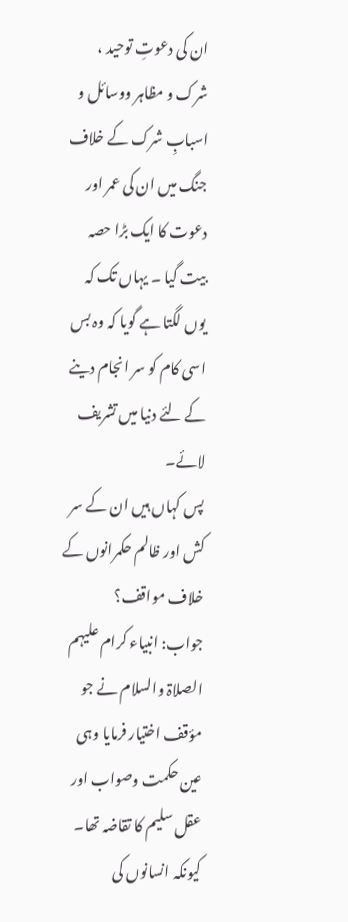ان کی دعوتِ توحید ، شرک و مظاہر ووسائل و اسبابِ شرک کے خلاف جنگ میں ان کی عمر اور دعوت کا ایک بڑا حصہ بیت گیا ۔ یہاں تک کہ یوں لگتا ہے گویا کہ وہ بس اسی کام کو سر انجام دینے کے لئے دنیا میں تشریف لائے۔
پس کہاں ہیں ان کے سر کش اور ظالم حکمرانوں کے خلاف مواقف؟
جواب: انبیاء کرام علیہم الصلاۃ والسلام نے جو مؤقف اختیار فرمایا وہی عین حکمت وصواب اور عقل سلیم کا تقاضہ تھا۔
کیونکہ انسانوں کی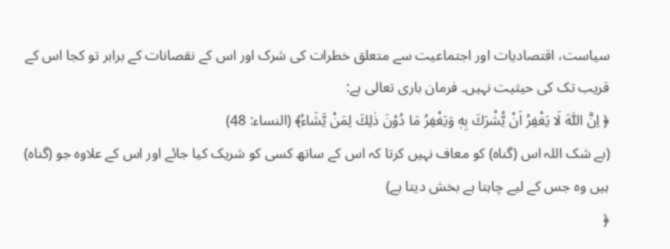سیاست، اقتصادیات اور اجتماعیت سے متعلق خطرات کی شرک اور اس کے نقصانات کے برابر تو کجا اس کے قریب تک کی حیثیت نہیں۔ فرمان باری تعالی ہے:
﴿ اِنَّ اللّٰهَ لَا يَغْفِرُ اَنْ يُّشْرَكَ بِهٖ وَيَغْفِرُ مَا دُوْنَ ذٰلِكَ لِمَنْ يَّشَاءُ﴾ (النساء: 48)
(بے شک اللہ اس (گناہ) کو معاف نہیں کرتا کہ اس کے ساتھ کسی کو شریک کیا جائے اور اس کے علاوہ جو (گناہ) ہیں وہ جس کے لیے چاہتا ہے بخش دیتا ہے)
﴿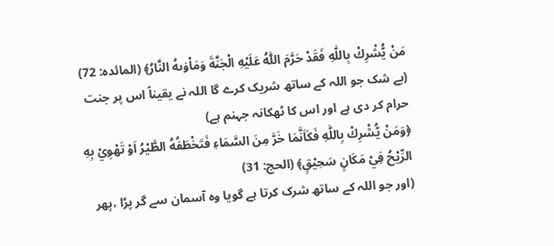مَنْ يُّشْرِكْ بِاللّٰهِ فَقَدْ حَرَّمَ اللّٰهُ عَلَيْهِ الْجَنَّةَ وَمَاْوٰىهُ النَّارُ﴾ (المائدہ: 72)
(بے شک جو اللہ کے ساتھ شریک کرے گا اللہ نے یقیناً اس پر جنت حرام کر دی ہے اور اس کا ٹھکانہ جہنم ہے)
﴿وَمَنْ يُّشْرِكْ بِاللّٰهِ فَكَاَنَّمَا خَرَّ مِنَ السَّمَاءِ فَتَخْطَفُهُ الطَّيْرُ اَوْ تَهْوِيْ بِهِ الرِّيْحُ فِيْ مَكَانٍ سَحِيْقٍ﴾ (الحج: 31)
(اور جو اللہ کے ساتھ شرک کرتا ہے گویا وہ آسمان سے گر پڑا ،پھر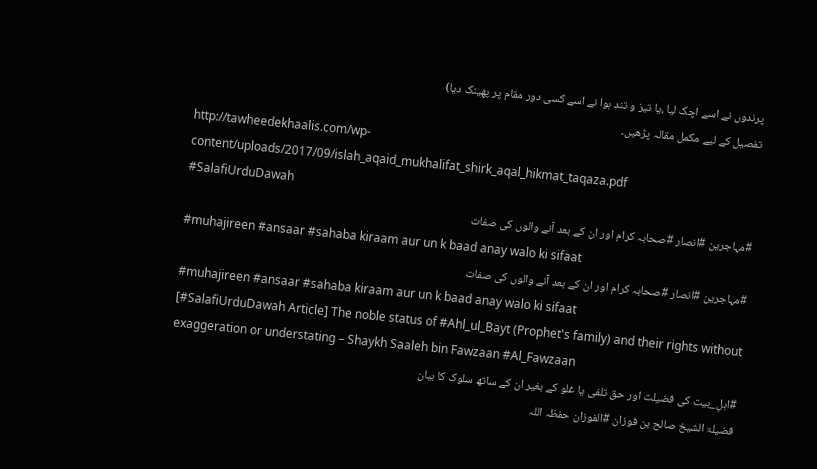پرندوں نے اسے اچک لیا ،یا تیز و تند ہوا نے اسے کسی دور مقام پر پھینک دیا)
تفصیل کے لیے مکمل مقالہ پڑھیں۔
http://tawheedekhaalis.com/wp-content/uploads/2017/09/islah_aqaid_mukhalifat_shirk_aqal_hikmat_taqaza.pdf
#SalafiUrduDawah
#مہاجرین #انصار #صحابہ کرام اور ان کے بعد آنے والوں کی صفات
#muhajireen #ansaar #sahaba kiraam aur un k baad anay walo ki sifaat
#مہاجرین #انصار #صحابہ کرام اور ان کے بعد آنے والوں کی صفات
#muhajireen #ansaar #sahaba kiraam aur un k baad anay walo ki sifaat
[#SalafiUrduDawah Article] The noble status of #Ahl_ul_Bayt (Prophet's family) and their rights without exaggeration or understating – Shaykh Saaleh bin Fawzaan #Al_Fawzaan
#اہلِ_بیت کی فضیلت اور حق تلفی یا غلو کے بغیر ان کے ساتھ سلوک کا بیان
فضیلۃ الشیخ صالح بن فوزان #الفوزان حفظہ اللہ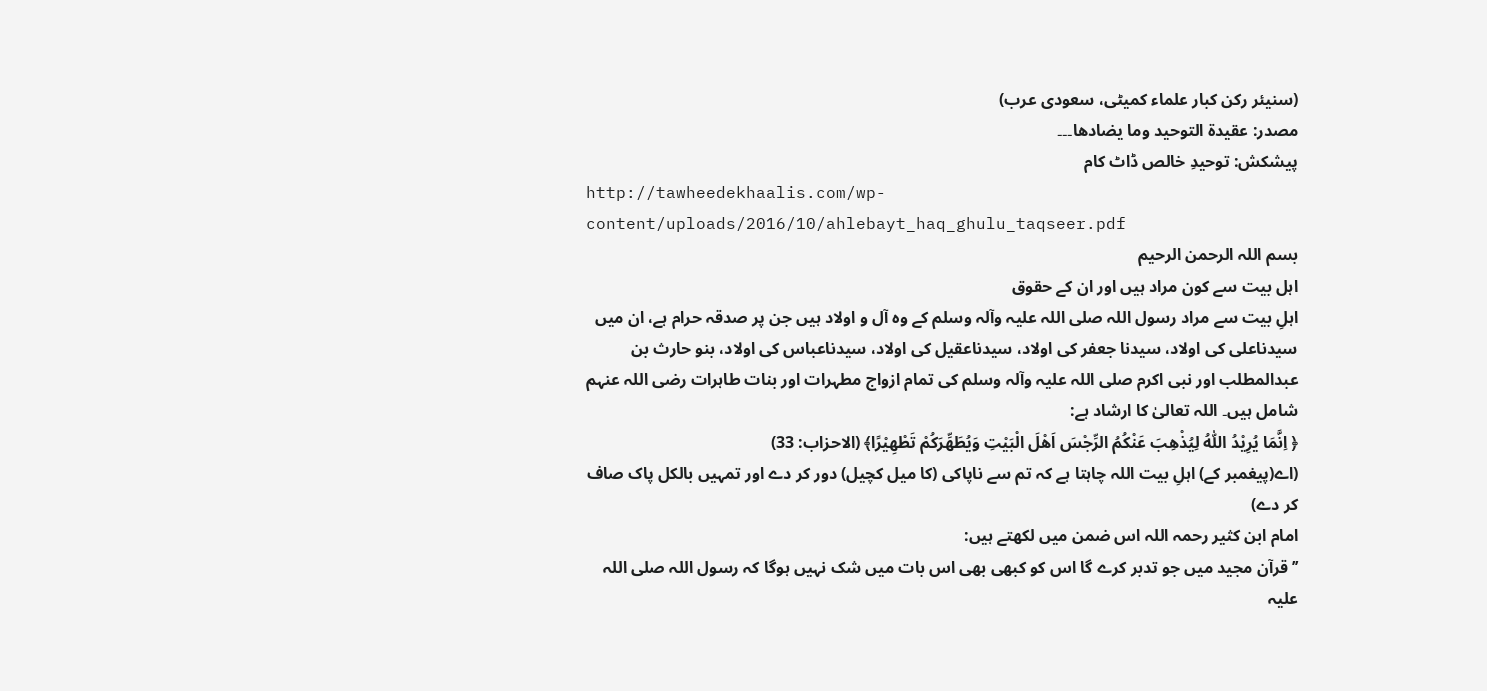(سنیئر رکن کبار علماء کمیٹی، سعودی عرب)
مصدر: عقیدۃ التوحید وما یضادھا۔۔۔
پیشکش: توحیدِ خالص ڈاٹ کام
http://tawheedekhaalis.com/wp-content/uploads/2016/10/ahlebayt_haq_ghulu_taqseer.pdf
بسم اللہ الرحمن الرحیم
اہل بیت سے کون مراد ہیں اور ان کے حقوق
اہلِ بیت سے مراد رسول اللہ صلی اللہ علیہ وآلہ وسلم کے وہ آل و اولاد ہیں جن پر صدقہ حرام ہے، ان میں سیدناعلی کی اولاد، سیدنا جعفر کی اولاد، سیدناعقیل کی اولاد، سیدناعباس کی اولاد، بنو حارث بن عبدالمطلب اور نبی اکرم صلی اللہ علیہ وآلہ وسلم کی تمام ازواج مطہرات اور بنات طاہرات رضی اللہ عنہم شامل ہیں۔ اللہ تعالیٰ کا ارشاد ہے:
﴿ اِنَّمَا يُرِيْدُ اللّٰهُ لِيُذْهِبَ عَنْكُمُ الرِّجْسَ اَهْلَ الْبَيْتِ وَيُطَهِّرَكُمْ تَطْهِيْرًا﴾ (الاحزاب: 33)
(اے(پیغمبر کے) اہلِ بیت اللہ چاہتا ہے کہ تم سے ناپاکی (کا میل کچیل) دور کر دے اور تمہیں بالکل پاک صاف کر دے)
امام ابن کثیر رحمہ اللہ اس ضمن میں لکھتے ہیں:
’’قرآن مجید میں جو تدبر کرے گا اس کو کبھی بھی اس بات میں شک نہیں ہوگا کہ رسول اللہ صلی اللہ علیہ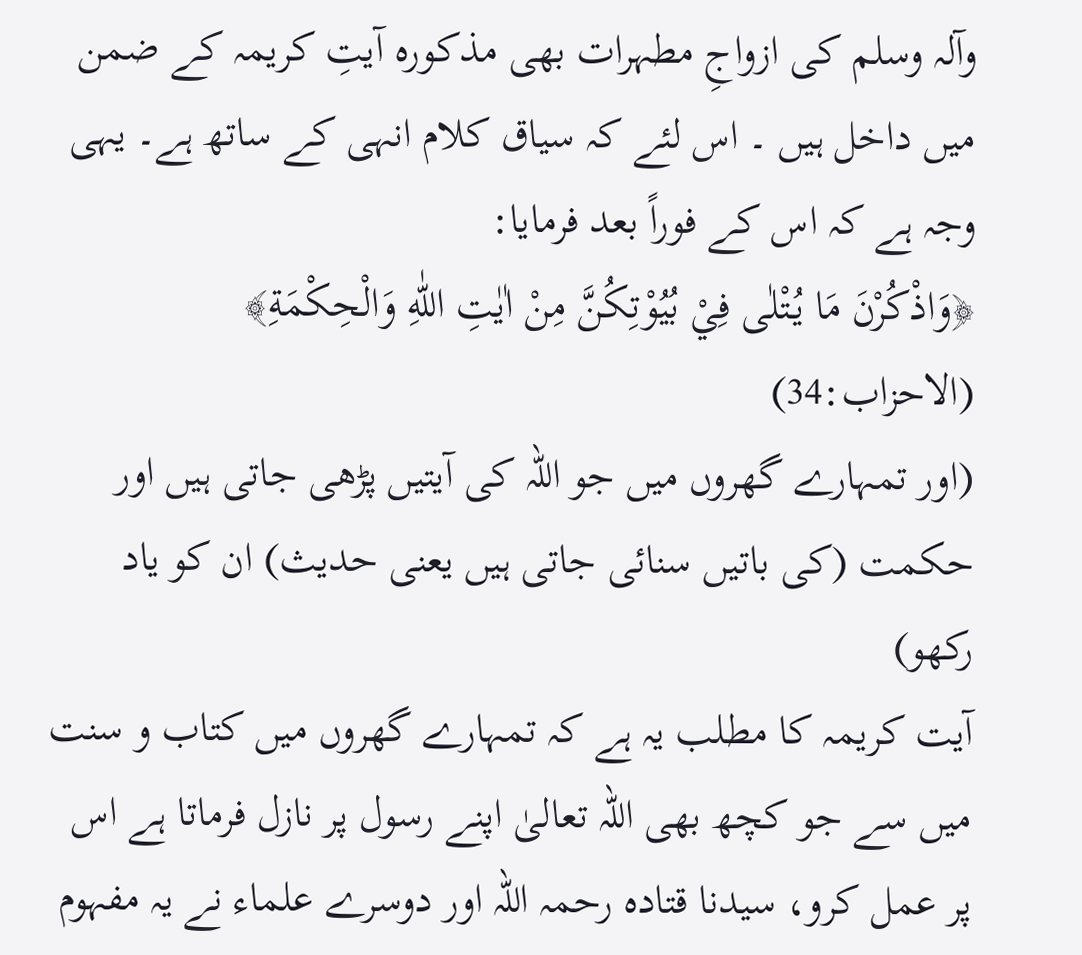وآلہ وسلم کی ازواجِ مطہرات بھی مذکورہ آیتِ کریمہ کے ضمن میں داخل ہیں ۔ اس لئے کہ سیاق کلام انہی کے ساتھ ہے۔ یہی وجہ ہے کہ اس کے فوراً بعد فرمایا:
﴿وَاذْكُرْنَ مَا يُتْلٰى فِيْ بُيُوْتِكُنَّ مِنْ اٰيٰتِ اللّٰهِ وَالْحِكْمَةِ﴾ (الاحزاب:34)
(اور تمہارے گھروں میں جو اللہ کی آیتیں پڑھی جاتی ہیں اور حکمت (کی باتیں سنائی جاتی ہیں یعنی حدیث) ان کو یاد رکھو)
آیت کریمہ کا مطلب یہ ہے کہ تمہارے گھروں میں کتاب و سنت میں سے جو کچھ بھی اللہ تعالیٰ اپنے رسول پر نازل فرماتا ہے اس پر عمل کرو، سیدنا قتادہ رحمہ اللہ اور دوسرے علماء نے یہ مفہوم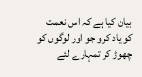بیان کیا ہے کہ اس نعمت کو یاد کرو جو اور لوگوں کو چھوڑ کر تمہارے لئے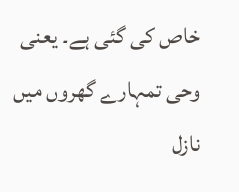خاص کی گئی ہے۔ یعنی وحی تمہارے گھروں میں نازل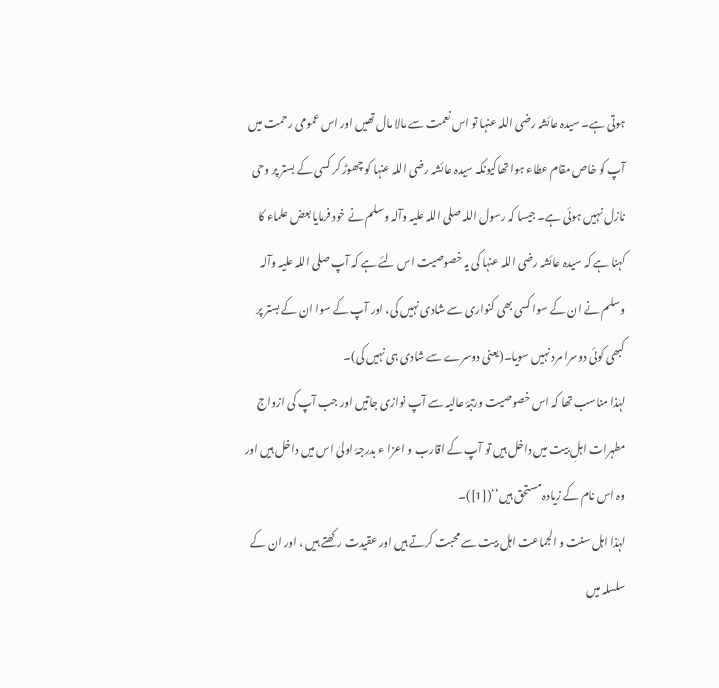ہوتی ہے۔ سیدہ عائشہ رضی اللہ عنہا تو اس نعمت سے مالا مال تھیں اور اس عمومی رحمت میں آپ کو خاص مقام عطاء ہوا تھاکیونکہ سیدہ عائشہ رضی اللہ عنہا کو چھوڑ کر کسی کے بستر پر وحی نازل نہیں ہوئی ہے۔ جیسا کہ رسول اللہ صلی اللہ علیہ وآلہ وسلم نے خود فرمایا بعض علماء کا کہنا ہے کہ سیدہ عائشہ رضی اللہ عنہا کی یہ خصوصیت اس لئے ہے کہ آپ صلی اللہ علیہ وآلہ وسلم نے ان کے سوا کسی بھی کنواری سے شادی نہیں کی، اور آپ کے سوا ان کے بستر پر کبھی کوئی دوسرا مرد نہیں سویا۔(یعنی دوسرے سے شادی ہی نہیں کی)۔
لہٰذا مناسب تھا کہ اس خصوصیت ورتبۂ عالیہ سے آپ نوازی جاتیں اور جب آپ کی ازواج مطہرات اہلِ بیت میں داخل ہیں تو آپ کے اقارب و اعزا ء بدرجۂ اولیٰ اس میں داخل ہیں اور وہ اس نام کے زیادہ مستحق ہیں‘‘([1])۔
لہٰذا اہل سنت و الجماعت اہل بیت سے محبت کرتے ہیں اور عقیدت رکھتے ہیں ، اور ان کے سلسلہ میں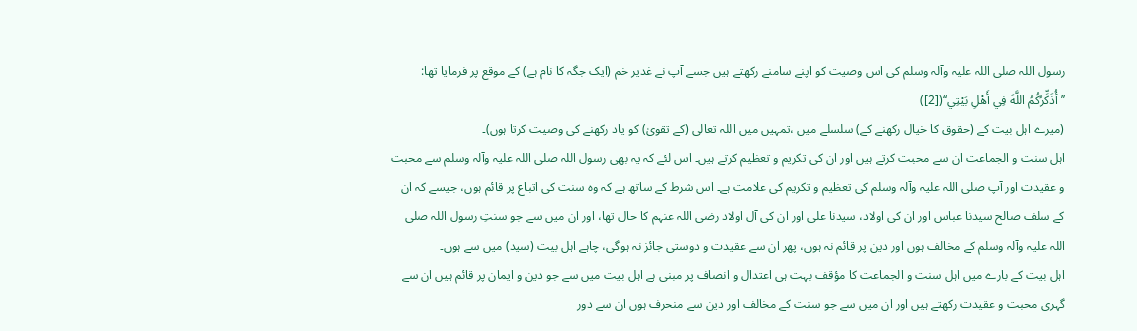رسول اللہ صلی اللہ علیہ وآلہ وسلم کی اس وصیت کو اپنے سامنے رکھتے ہیں جسے آپ نے غدیر خم (ایک جگہ کا نام ہے) کے موقع پر فرمایا تھا:
’’أُذَكِّرُكُمُ اللَّهَ فِي أَهْلِ بَيْتِي‘‘([2])
(میرے اہل بیت کے (حقوق کا خیال رکھنے کے) سلسلے میں ،تمہیں میں اللہ تعالی (کے تقویٰ) کو یاد رکھنے کی وصیت کرتا ہوں)۔
اہل سنت و الجماعت ان سے محبت کرتے ہیں اور ان کی تکریم و تعظیم کرتے ہیں۔ اس لئے کہ یہ بھی رسول اللہ صلی اللہ علیہ وآلہ وسلم سے محبت و عقیدت اور آپ صلی اللہ علیہ وآلہ وسلم کی تعظیم و تکریم کی علامت ہے۔ اس شرط کے ساتھ ہے کہ وہ سنت کی اتباع پر قائم ہوں، جیسے کہ ان کے سلف صالح سیدنا عباس اور ان کی اولاد، سیدنا علی اور ان کی آل اولاد رضی اللہ عنہم کا حال تھا، اور ان میں سے جو سنتِ رسول اللہ صلی اللہ علیہ وآلہ وسلم کے مخالف ہوں اور دین پر قائم نہ ہوں، پھر ان سے عقیدت و دوستی جائز نہ ہوگی، چاہے اہل بیت (سید) میں سے ہوں۔
اہل بیت کے بارے میں اہل سنت و الجماعت کا مؤقف بہت ہی اعتدال و انصاف پر مبنی ہے اہل بیت میں سے جو دین و ایمان پر قائم ہیں ان سے گہری محبت و عقیدت رکھتے ہیں اور ان میں سے جو سنت کے مخالف اور دین سے منحرف ہوں ان سے دور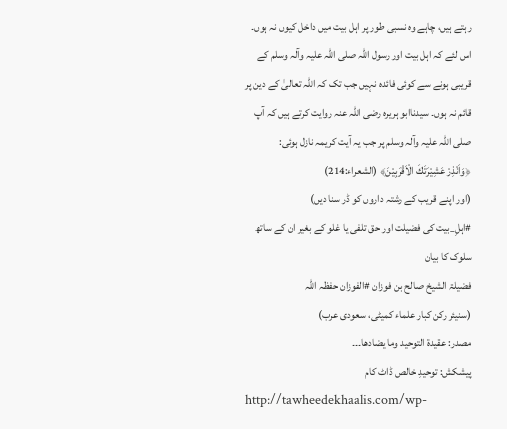رہتے ہیں، چاہے وہ نسبی طور پر اہل بیت میں داخل کیوں نہ ہوں۔ اس لئے کہ اہل بیت اور رسول اللہ صلی اللہ علیہ وآلہ وسلم کے قریبی ہونے سے کوئی فائدہ نہیں جب تک کہ اللہ تعالیٰ کے دین پر قائم نہ ہوں۔ سیدناابو ہریرہ رضی اللہ عنہ روایت کرتے ہیں کہ آپ صلی اللہ علیہ وآلہ وسلم پر جب یہ آیت کریمہ نازل ہوئی:
﴿وَاَنْذِرْ عَشِيْرَتَكَ الْاَقْرَبِيْنَ﴾ (الشعراء:214)
(اور اپنے قریب کے رشتہ داروں کو ڈر سنا دیں)
#اہلِ_بیت کی فضیلت اور حق تلفی یا غلو کے بغیر ان کے ساتھ سلوک کا بیان
فضیلۃ الشیخ صالح بن فوزان #الفوزان حفظہ اللہ
(سنیئر رکن کبار علماء کمیٹی، سعودی عرب)
مصدر: عقیدۃ التوحید وما یضادھا۔۔۔
پیشکش: توحیدِ خالص ڈاٹ کام
http://tawheedekhaalis.com/wp-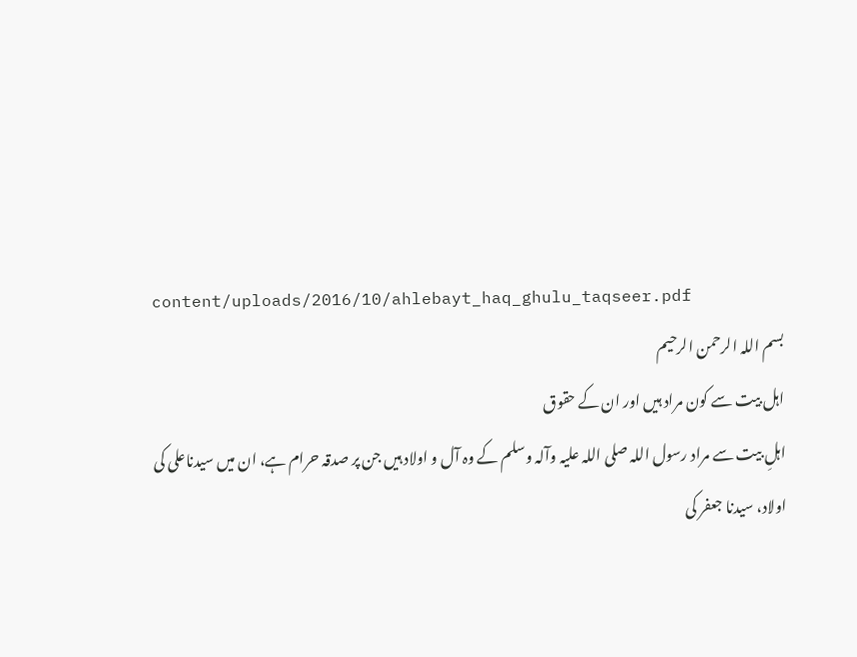content/uploads/2016/10/ahlebayt_haq_ghulu_taqseer.pdf
بسم اللہ الرحمن الرحیم
اہل بیت سے کون مراد ہیں اور ان کے حقوق
اہلِ بیت سے مراد رسول اللہ صلی اللہ علیہ وآلہ وسلم کے وہ آل و اولاد ہیں جن پر صدقہ حرام ہے، ان میں سیدناعلی کی اولاد، سیدنا جعفر کی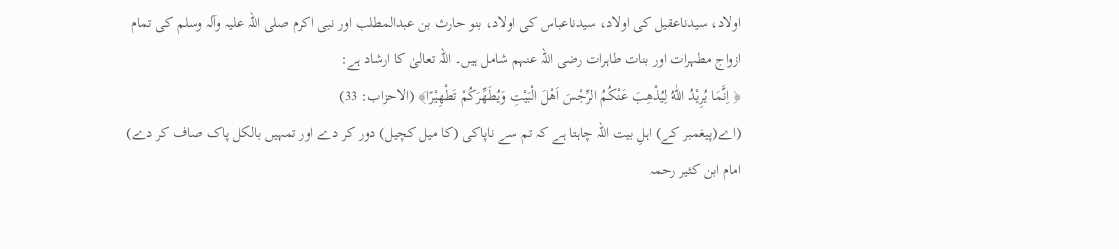اولاد، سیدناعقیل کی اولاد، سیدناعباس کی اولاد، بنو حارث بن عبدالمطلب اور نبی اکرم صلی اللہ علیہ وآلہ وسلم کی تمام ازواج مطہرات اور بنات طاہرات رضی اللہ عنہم شامل ہیں۔ اللہ تعالیٰ کا ارشاد ہے:
﴿ اِنَّمَا يُرِيْدُ اللّٰهُ لِيُذْهِبَ عَنْكُمُ الرِّجْسَ اَهْلَ الْبَيْتِ وَيُطَهِّرَكُمْ تَطْهِيْرًا﴾ (الاحزاب: 33)
(اے(پیغمبر کے) اہلِ بیت اللہ چاہتا ہے کہ تم سے ناپاکی (کا میل کچیل) دور کر دے اور تمہیں بالکل پاک صاف کر دے)
امام ابن کثیر رحمہ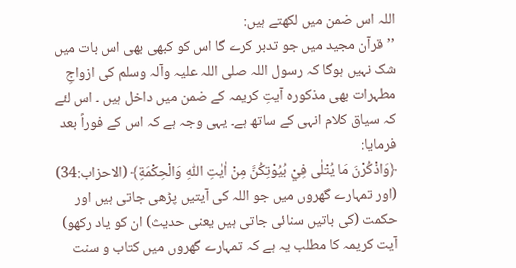اللہ اس ضمن میں لکھتے ہیں:
’’قرآن مجید میں جو تدبر کرے گا اس کو کبھی بھی اس بات میں شک نہیں ہوگا کہ رسول اللہ صلی اللہ علیہ وآلہ وسلم کی ازواجِ مطہرات بھی مذکورہ آیتِ کریمہ کے ضمن میں داخل ہیں ۔ اس لئے کہ سیاق کلام انہی کے ساتھ ہے۔ یہی وجہ ہے کہ اس کے فوراً بعد فرمایا:
﴿وَاذْكُرْنَ مَا يُتْلٰى فِيْ بُيُوْتِكُنَّ مِنْ اٰيٰتِ اللّٰهِ وَالْحِكْمَةِ﴾ (الاحزاب:34)
(اور تمہارے گھروں میں جو اللہ کی آیتیں پڑھی جاتی ہیں اور حکمت (کی باتیں سنائی جاتی ہیں یعنی حدیث) ان کو یاد رکھو)
آیت کریمہ کا مطلب یہ ہے کہ تمہارے گھروں میں کتاب و سنت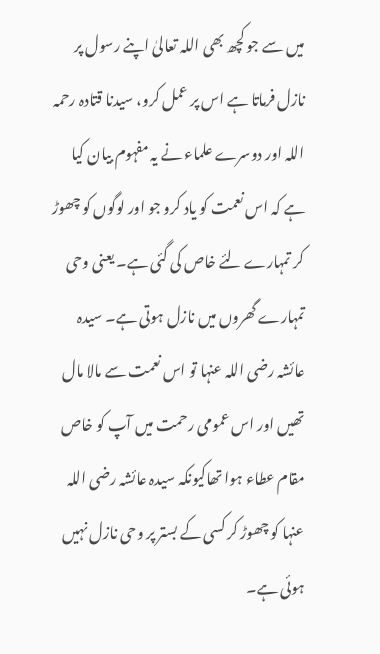میں سے جو کچھ بھی اللہ تعالیٰ اپنے رسول پر نازل فرماتا ہے اس پر عمل کرو، سیدنا قتادہ رحمہ اللہ اور دوسرے علماء نے یہ مفہوم بیان کیا ہے کہ اس نعمت کو یاد کرو جو اور لوگوں کو چھوڑ کر تمہارے لئے خاص کی گئی ہے۔ یعنی وحی تمہارے گھروں میں نازل ہوتی ہے۔ سیدہ عائشہ رضی اللہ عنہا تو اس نعمت سے مالا مال تھیں اور اس عمومی رحمت میں آپ کو خاص مقام عطاء ہوا تھاکیونکہ سیدہ عائشہ رضی اللہ عنہا کو چھوڑ کر کسی کے بستر پر وحی نازل نہیں ہوئی ہے۔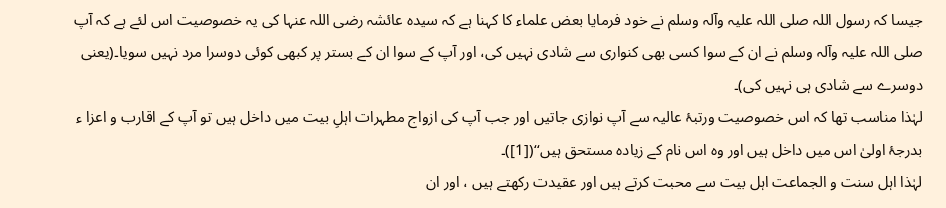جیسا کہ رسول اللہ صلی اللہ علیہ وآلہ وسلم نے خود فرمایا بعض علماء کا کہنا ہے کہ سیدہ عائشہ رضی اللہ عنہا کی یہ خصوصیت اس لئے ہے کہ آپ صلی اللہ علیہ وآلہ وسلم نے ان کے سوا کسی بھی کنواری سے شادی نہیں کی، اور آپ کے سوا ان کے بستر پر کبھی کوئی دوسرا مرد نہیں سویا۔(یعنی دوسرے سے شادی ہی نہیں کی)۔
لہٰذا مناسب تھا کہ اس خصوصیت ورتبۂ عالیہ سے آپ نوازی جاتیں اور جب آپ کی ازواج مطہرات اہلِ بیت میں داخل ہیں تو آپ کے اقارب و اعزا ء بدرجۂ اولیٰ اس میں داخل ہیں اور وہ اس نام کے زیادہ مستحق ہیں‘‘([1])۔
لہٰذا اہل سنت و الجماعت اہل بیت سے محبت کرتے ہیں اور عقیدت رکھتے ہیں ، اور ان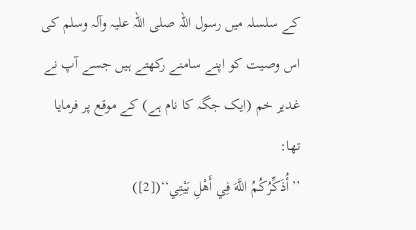کے سلسلہ میں رسول اللہ صلی اللہ علیہ وآلہ وسلم کی اس وصیت کو اپنے سامنے رکھتے ہیں جسے آپ نے غدیر خم (ایک جگہ کا نام ہے) کے موقع پر فرمایا تھا:
’’أُذَكِّرُكُمُ اللَّهَ فِي أَهْلِ بَيْتِي‘‘([2])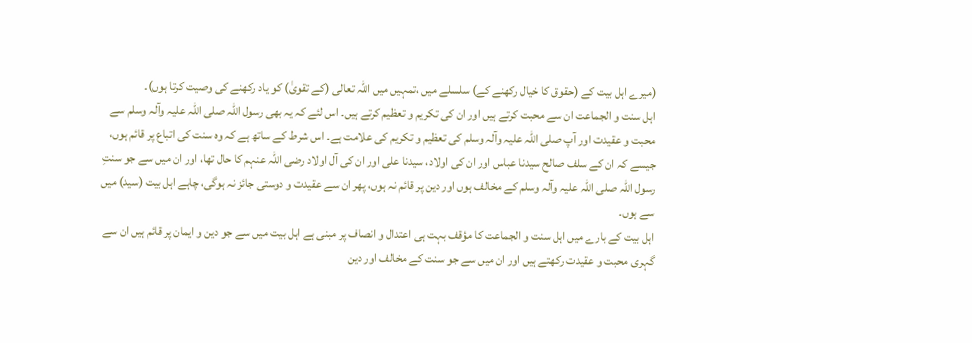(میرے اہل بیت کے (حقوق کا خیال رکھنے کے) سلسلے میں ،تمہیں میں اللہ تعالی (کے تقویٰ) کو یاد رکھنے کی وصیت کرتا ہوں)۔
اہل سنت و الجماعت ان سے محبت کرتے ہیں اور ان کی تکریم و تعظیم کرتے ہیں۔ اس لئے کہ یہ بھی رسول اللہ صلی اللہ علیہ وآلہ وسلم سے محبت و عقیدت اور آپ صلی اللہ علیہ وآلہ وسلم کی تعظیم و تکریم کی علامت ہے۔ اس شرط کے ساتھ ہے کہ وہ سنت کی اتباع پر قائم ہوں، جیسے کہ ان کے سلف صالح سیدنا عباس اور ان کی اولاد، سیدنا علی اور ان کی آل اولاد رضی اللہ عنہم کا حال تھا، اور ان میں سے جو سنتِ رسول اللہ صلی اللہ علیہ وآلہ وسلم کے مخالف ہوں اور دین پر قائم نہ ہوں، پھر ان سے عقیدت و دوستی جائز نہ ہوگی، چاہے اہل بیت (سید) میں سے ہوں۔
اہل بیت کے بارے میں اہل سنت و الجماعت کا مؤقف بہت ہی اعتدال و انصاف پر مبنی ہے اہل بیت میں سے جو دین و ایمان پر قائم ہیں ان سے گہری محبت و عقیدت رکھتے ہیں اور ان میں سے جو سنت کے مخالف اور دین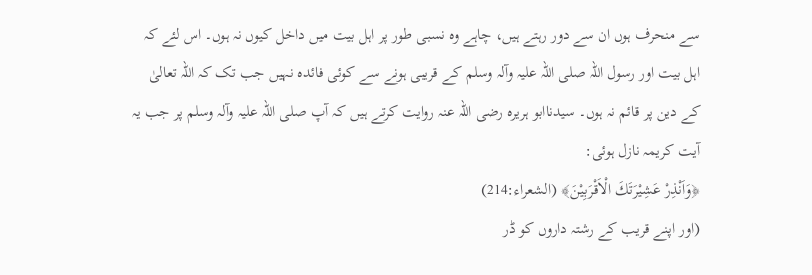سے منحرف ہوں ان سے دور رہتے ہیں، چاہے وہ نسبی طور پر اہل بیت میں داخل کیوں نہ ہوں۔ اس لئے کہ اہل بیت اور رسول اللہ صلی اللہ علیہ وآلہ وسلم کے قریبی ہونے سے کوئی فائدہ نہیں جب تک کہ اللہ تعالیٰ کے دین پر قائم نہ ہوں۔ سیدناابو ہریرہ رضی اللہ عنہ روایت کرتے ہیں کہ آپ صلی اللہ علیہ وآلہ وسلم پر جب یہ آیت کریمہ نازل ہوئی:
﴿وَاَنْذِرْ عَشِيْرَتَكَ الْاَقْرَبِيْنَ﴾ (الشعراء:214)
(اور اپنے قریب کے رشتہ داروں کو ڈر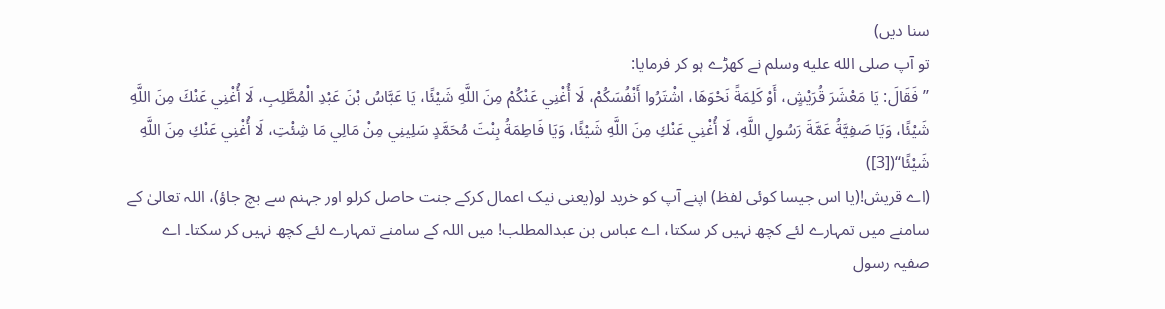سنا دیں)
تو آپ صلى الله عليه وسلم نے کھڑے ہو کر فرمایا:
’’فَقَالَ: يَا مَعْشَرَ قُرَيْشٍ، أَوْ كَلِمَةً نَحْوَهَا، اشْتَرُوا أَنْفُسَكُمْ، لَا أُغْنِي عَنْكُمْ مِنَ اللَّهِ شَيْئًا، يَا عَبَّاسُ بْنَ عَبْدِ الْمُطَّلِبِ، لَا أُغْنِي عَنْكَ مِنَ اللَّهِ شَيْئًا، وَيَا صَفِيَّةُ عَمَّةَ رَسُولِ اللَّهِ، لَا أُغْنِي عَنْكِ مِنَ اللَّهِ شَيْئًا، وَيَا فَاطِمَةُ بِنْتَ مُحَمَّدٍ سَلِينِي مِنْ مَالِي مَا شِئْتِ، لَا أُغْنِي عَنْكِ مِنَ اللَّهِ شَيْئًا‘‘([3])
(اے قریش!(یا اس جیسا کوئی لفظ) اپنے آپ کو خرید لو(یعنی نیک اعمال کرکے جنت حاصل کرلو اور جہنم سے بچ جاؤ)، اللہ تعالیٰ کے سامنے میں تمہارے لئے کچھ نہیں کر سکتا، اے عباس بن عبدالمطلب! میں اللہ کے سامنے تمہارے لئے کچھ نہیں کر سکتا۔ اے صفیہ رسول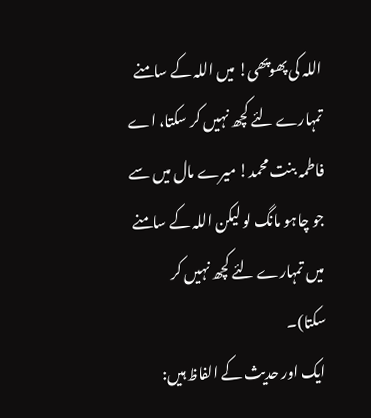اللہ کی پھوپھی! میں اللہ کے سامنے تمہارے لئے کچھ نہیں کر سکتا، اے فاطمہ بنت محمد! میرے مال میں سے جو چاہو مانگ لو لیکن اللہ کے سامنے میں تمہارے لئے کچھ نہیں کر سکتا)۔
ایک اور حدیث کے الفاظ ہیں: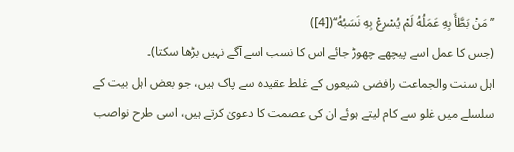’’مَنْ بَطَّأَ بِهِ عَمَلُهُ لَمْ يُسْرِعْ بِهِ نَسَبُهُ‘‘([4])
(جس کا عمل اسے پیچھے چھوڑ جائے اس کا نسب اسے آگے نہیں بڑھا سکتا)۔
اہل سنت والجماعت رافضی شیعوں کے غلط عقیدہ سے پاک ہیں، جو بعض اہل بیت کے سلسلے میں غلو سے کام لیتے ہوئے ان کی عصمت کا دعویٰ کرتے ہیں، اسی طرح نواصب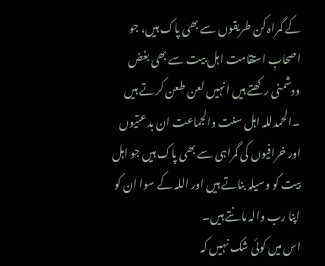کے گمراہ کن طریقوں سے بھی پاک ہیں، جو اصحابِ استقامت اہل بیت سے بھی بغض ودشمنی رکھتے ہیں انہیں لعن طعن کرتے ہیں ۔الحمدللہ اہل سنت والجماعت ان بدعتیوں اور خرافیوں کی گمراہی سے بھی پاک ہیں جو اہل بیت کو وسیلہ بناتے ہیں اور اللہ کے سوا ان کو اپنا رب والہ مانتے ہیں۔
اس میں کوئی شک نہیں کہ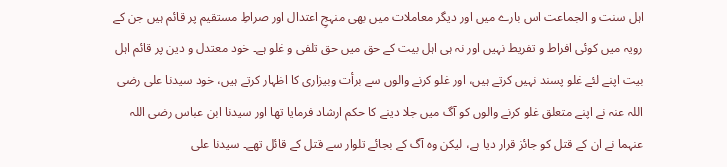اہل سنت و الجماعت اس بارے میں اور دیگر معاملات میں بھی منہجِ اعتدال اور صراطِ مستقیم پر قائم ہیں جن کے رویہ میں کوئی افراط و تفریط نہیں اور نہ ہی اہل بیت کے حق میں حق تلفی و غلو ہے۔ خود معتدل و دین پر قائم اہل بیت اپنے لئے غلو پسند نہیں کرتے ہیں، اور غلو کرنے والوں سے برأت وبیزاری کا اظہار کرتے ہیں، خود سیدنا علی رضی اللہ عنہ نے اپنے متعلق غلو کرنے والوں کو آگ میں جلا دینے کا حکم ارشاد فرمایا تھا اور سیدنا ابن عباس رضی اللہ عنہما نے ان کے قتل کو جائز قرار دیا ہے، لیکن وہ آگ کے بجائے تلوار سے قتل کے قائل تھے۔ سیدنا علی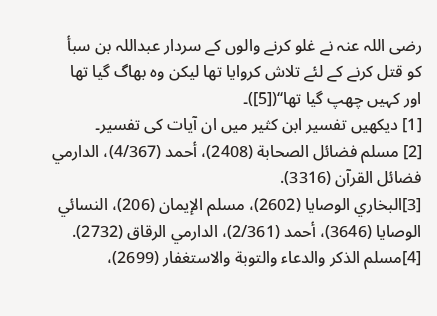رضی اللہ عنہ نے غلو کرنے والوں کے سردار عبداللہ بن سبأ کو قتل کرنے کے لئے تلاش کروایا تھا لیکن وہ بھاگ گیا تھا اور کہیں چھپ گیا تھا‘‘([5])۔
[1] دیکھیں تفسیر ابن کثیر میں ان آیات کی تفسیر۔
[2] مسلم فضائل الصحابة (2408)، أحمد (4/367)، الدارمي فضائل القرآن (3316).
[3]البخاري الوصايا (2602)، مسلم الإيمان (206)، النسائي الوصايا (3646)، أحمد (2/361)، الدارمي الرقاق (2732).
[4]مسلم الذكر والدعاء والتوبة والاستغفار (2699)،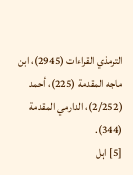الترمذي القراءات (2945)، ابن ماجه المقدمة (225)، أحمد (2/252)، الدارمي المقدمة (344).
[5] اہل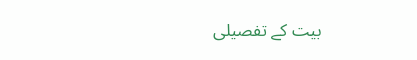بیت کے تفصیلی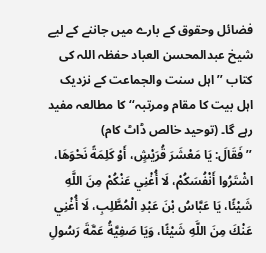فضائل وحقوق کے بارے میں جاننے کے لیے شیخ عبدالمحسن العباد حفظہ اللہ کی کتاب ’’اہل سنت والجماعت کے نزدیک اہل بیت کا مقام ومرتبہ‘‘ کا مطالعہ مفید رہے گا۔ (توحید خالص ڈاٹ کام)
’’فَقَالَ: يَا مَعْشَرَ قُرَيْشٍ، أَوْ كَلِمَةً نَحْوَهَا، اشْتَرُوا أَنْفُسَكُمْ، لَا أُغْنِي عَنْكُمْ مِنَ اللَّهِ شَيْئًا، يَا عَبَّاسُ بْنَ عَبْدِ الْمُطَّلِبِ، لَا أُغْنِي عَنْكَ مِنَ اللَّهِ شَيْئًا، وَيَا صَفِيَّةُ عَمَّةَ رَسُولِ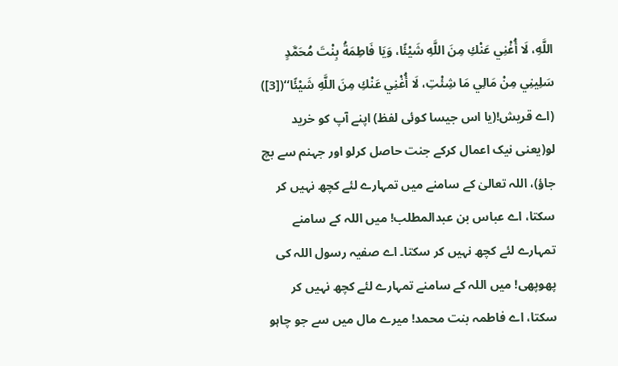اللَّهِ، لَا أُغْنِي عَنْكِ مِنَ اللَّهِ شَيْئًا، وَيَا فَاطِمَةُ بِنْتَ مُحَمَّدٍ سَلِينِي مِنْ مَالِي مَا شِئْتِ، لَا أُغْنِي عَنْكِ مِنَ اللَّهِ شَيْئًا‘‘([3])
(اے قریش!(یا اس جیسا کوئی لفظ) اپنے آپ کو خرید لو(یعنی نیک اعمال کرکے جنت حاصل کرلو اور جہنم سے بچ جاؤ)، اللہ تعالیٰ کے سامنے میں تمہارے لئے کچھ نہیں کر سکتا، اے عباس بن عبدالمطلب! میں اللہ کے سامنے تمہارے لئے کچھ نہیں کر سکتا۔ اے صفیہ رسول اللہ کی پھوپھی! میں اللہ کے سامنے تمہارے لئے کچھ نہیں کر سکتا، اے فاطمہ بنت محمد! میرے مال میں سے جو چاہو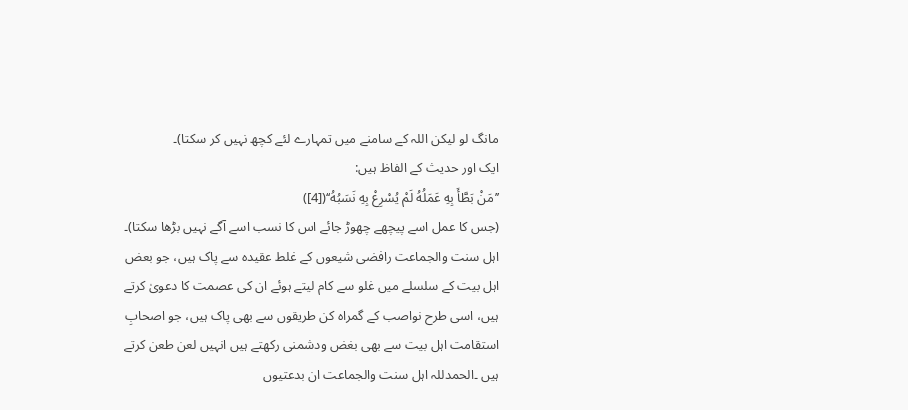مانگ لو لیکن اللہ کے سامنے میں تمہارے لئے کچھ نہیں کر سکتا)۔
ایک اور حدیث کے الفاظ ہیں:
’’مَنْ بَطَّأَ بِهِ عَمَلُهُ لَمْ يُسْرِعْ بِهِ نَسَبُهُ‘‘([4])
(جس کا عمل اسے پیچھے چھوڑ جائے اس کا نسب اسے آگے نہیں بڑھا سکتا)۔
اہل سنت والجماعت رافضی شیعوں کے غلط عقیدہ سے پاک ہیں، جو بعض اہل بیت کے سلسلے میں غلو سے کام لیتے ہوئے ان کی عصمت کا دعویٰ کرتے ہیں، اسی طرح نواصب کے گمراہ کن طریقوں سے بھی پاک ہیں، جو اصحابِ استقامت اہل بیت سے بھی بغض ودشمنی رکھتے ہیں انہیں لعن طعن کرتے ہیں ۔الحمدللہ اہل سنت والجماعت ان بدعتیوں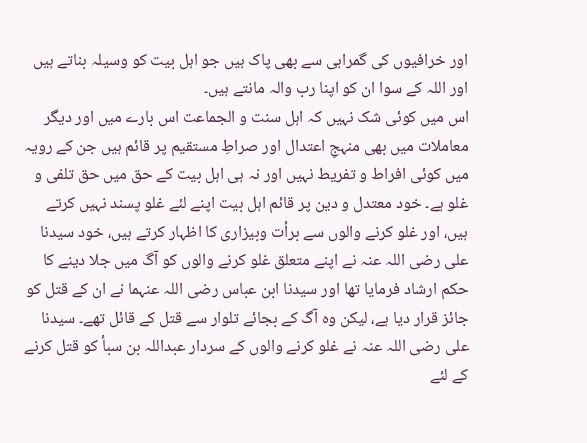اور خرافیوں کی گمراہی سے بھی پاک ہیں جو اہل بیت کو وسیلہ بناتے ہیں اور اللہ کے سوا ان کو اپنا رب والہ مانتے ہیں۔
اس میں کوئی شک نہیں کہ اہل سنت و الجماعت اس بارے میں اور دیگر معاملات میں بھی منہجِ اعتدال اور صراطِ مستقیم پر قائم ہیں جن کے رویہ میں کوئی افراط و تفریط نہیں اور نہ ہی اہل بیت کے حق میں حق تلفی و غلو ہے۔ خود معتدل و دین پر قائم اہل بیت اپنے لئے غلو پسند نہیں کرتے ہیں، اور غلو کرنے والوں سے برأت وبیزاری کا اظہار کرتے ہیں، خود سیدنا علی رضی اللہ عنہ نے اپنے متعلق غلو کرنے والوں کو آگ میں جلا دینے کا حکم ارشاد فرمایا تھا اور سیدنا ابن عباس رضی اللہ عنہما نے ان کے قتل کو جائز قرار دیا ہے، لیکن وہ آگ کے بجائے تلوار سے قتل کے قائل تھے۔ سیدنا علی رضی اللہ عنہ نے غلو کرنے والوں کے سردار عبداللہ بن سبأ کو قتل کرنے کے لئے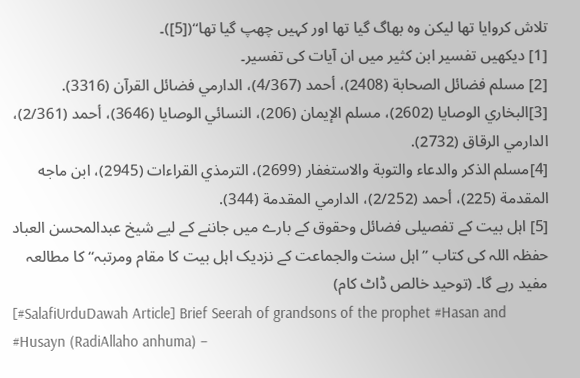تلاش کروایا تھا لیکن وہ بھاگ گیا تھا اور کہیں چھپ گیا تھا‘‘([5])۔
[1] دیکھیں تفسیر ابن کثیر میں ان آیات کی تفسیر۔
[2] مسلم فضائل الصحابة (2408)، أحمد (4/367)، الدارمي فضائل القرآن (3316).
[3]البخاري الوصايا (2602)، مسلم الإيمان (206)، النسائي الوصايا (3646)، أحمد (2/361)، الدارمي الرقاق (2732).
[4]مسلم الذكر والدعاء والتوبة والاستغفار (2699)، الترمذي القراءات (2945)، ابن ماجه المقدمة (225)، أحمد (2/252)، الدارمي المقدمة (344).
[5] اہل بیت کے تفصیلی فضائل وحقوق کے بارے میں جاننے کے لیے شیخ عبدالمحسن العباد حفظہ اللہ کی کتاب ’’اہل سنت والجماعت کے نزدیک اہل بیت کا مقام ومرتبہ‘‘ کا مطالعہ مفید رہے گا۔ (توحید خالص ڈاٹ کام)
[#SalafiUrduDawah Article] Brief Seerah of grandsons of the prophet #Hasan and #Husayn (RadiAllaho anhuma) –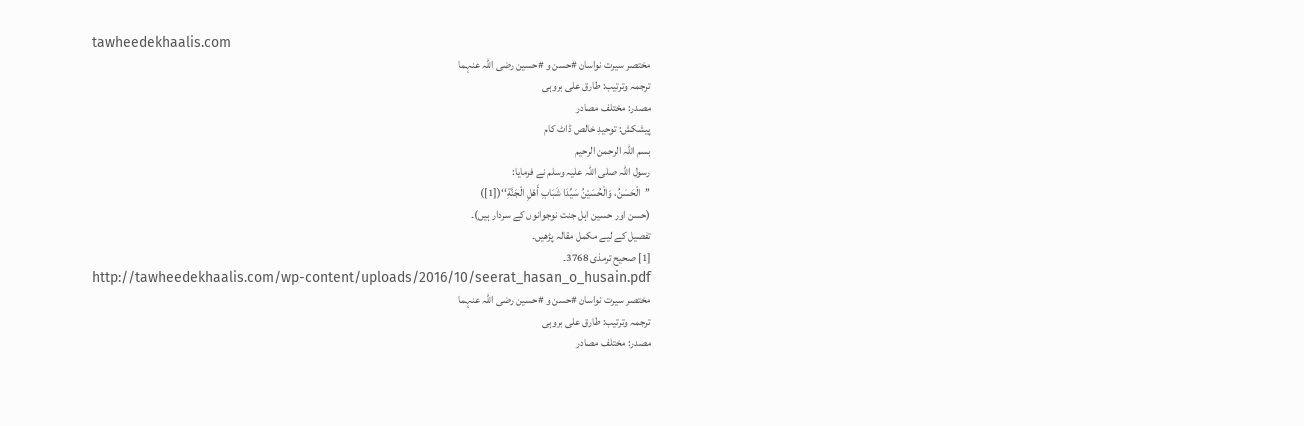tawheedekhaalis.com
مختصر سیرت نواسان #حسن و #حسین رضی اللہ عنہما
ترجمہ وترتیب: طارق علی بروہی
مصدر: مختلف مصادر
پیشکش: توحیدِ خالص ڈاٹ کام
بسم اللہ الرحمن الرحیم
رسول اللہ صلی اللہ علیہ وسلم نے فرمایا:
’’الْحَسَنُ، وَالْحُسَيْنُ سَيِّدَا شَبَابِ أَهْلِ الْجَنَّةِ‘‘([1])
(حسن اور حسین اہل جنت نوجوانوں کے سردار ہیں)۔
تفصیل کے لیے مکمل مقالہ پڑھیں۔
[1] صحیح ترمذی 3768۔
http://tawheedekhaalis.com/wp-content/uploads/2016/10/seerat_hasan_o_husain.pdf
مختصر سیرت نواسان #حسن و #حسین رضی اللہ عنہما
ترجمہ وترتیب: طارق علی بروہی
مصدر: مختلف مصادر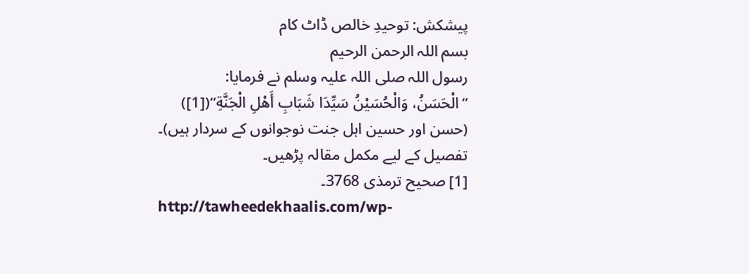پیشکش: توحیدِ خالص ڈاٹ کام
بسم اللہ الرحمن الرحیم
رسول اللہ صلی اللہ علیہ وسلم نے فرمایا:
’’الْحَسَنُ، وَالْحُسَيْنُ سَيِّدَا شَبَابِ أَهْلِ الْجَنَّةِ‘‘([1])
(حسن اور حسین اہل جنت نوجوانوں کے سردار ہیں)۔
تفصیل کے لیے مکمل مقالہ پڑھیں۔
[1] صحیح ترمذی 3768۔
http://tawheedekhaalis.com/wp-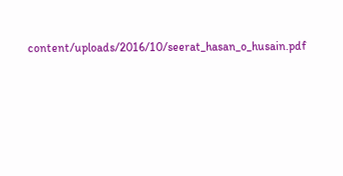content/uploads/2016/10/seerat_hasan_o_husain.pdf